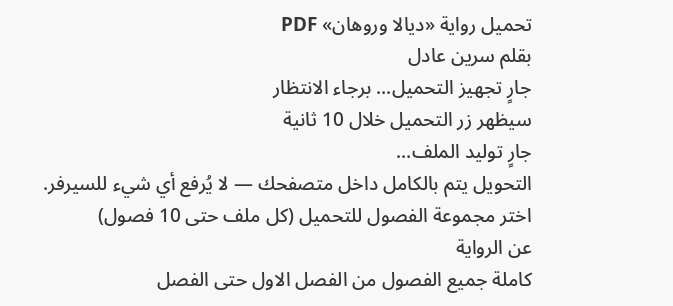تحميل رواية «ديالا وروهان» PDF
بقلم سرين عادل
جارٍ تجهيز التحميل... برجاء الانتظار
سيظهر زر التحميل خلال 10 ثانية
جارٍ توليد الملف...
التحويل يتم بالكامل داخل متصفحك — لا يُرفع أي شيء للسيرفر.
اختر مجموعة الفصول للتحميل (كل ملف حتى 10 فصول)
عن الرواية
كاملة جميع الفصول من الفصل الاول حتى الفصل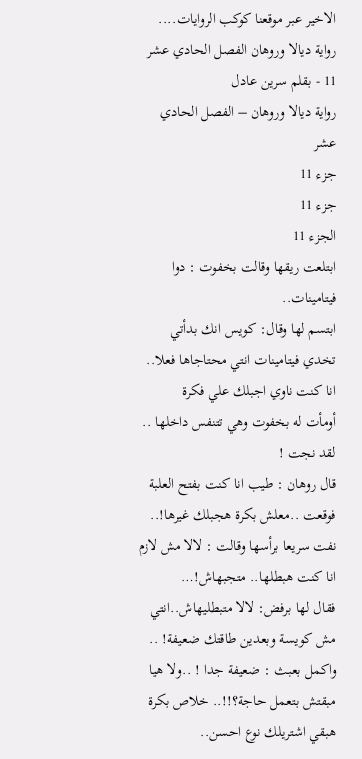الاخير عبر موقعنا كوكب الروايات....
رواية ديالا وروهان الفصل الحادي عشر 11 - بقلم سرين عادل
رواية ديالا وروهان – الفصل الحادي عشر
جزء 11
جزء 11
الجزء 11
ابتلعت ريقها وقالت بخفوت : دوا فيتامينات..
ابتسم لها وقال: كويس انك بدأتي تخدي فيتامينات انتي محتاجاها فعلا..
انا كنت ناوي اجبلك علي فكرة
أومأت له بخفوت وهي تتنفس داخلها .. لقد نجت !
قال روهان : طيب انا كنت بفتح العلبة فوقعت ..معلش بكرة هجبلك غيرها!..
نفت سريعا برأسها وقالت : لالا مش لازم انا كنت هبطلها.. متجبهاش!…
فقال لها برفض: لالا متبطليهاش..انتي مش كويسة وبعدين طاقتك ضعيفة! ..
واكمل بعبث : ضعيفة جدا ! ..ولا هيا مبقتش بتعمل حاجة؟!!.. خلاص بكرة هبقي اشتريلك نوع احسن..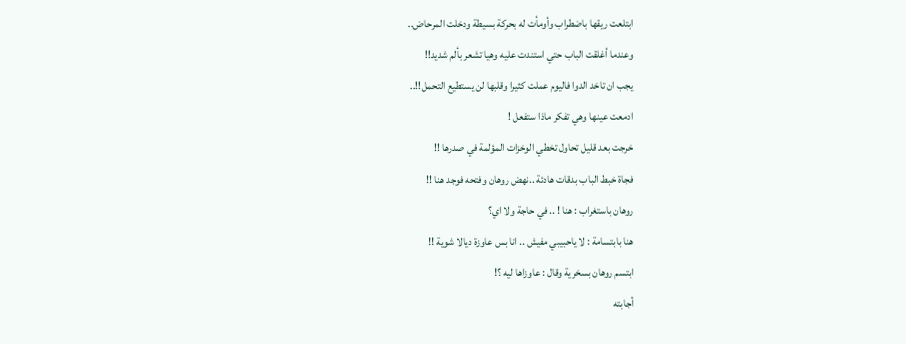ابتلعت ريقها باضطراب وأومأت له بحركة بسيطة ودخلت المرحاض..
وعندما أغلقت الباب حتي استندت عليه وهيا تشعر بألم شديد!!
يجب ان تاخد الدوا فاليوم عملت كثيرا وقلبها لن يستطيع التحمل!!..
ادمعت عينها وهي تفكر ماذا ستفعل !
خرجت بعد قليل تحاول تخطي الوخزات المؤلمة في صدرها !!
فجاة خبط الباب بدقات هادئة ..نهض روهان وفتحه فوجد هنا !!
روهان باستغراب : هنا ! .. في حاجة ولا اي؟
هنا بابتسامة : لا ياحبيبي مفيش .. انا بس عاوزة ديالا شوية !!
ابتسم روهان بسخرية وقال : عاوزاها ليه ؟!
أجابته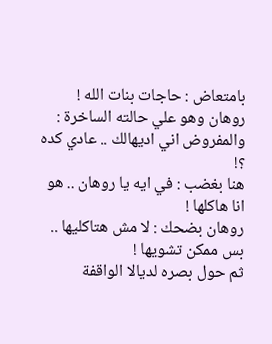بامتعاض : حاجات بنات الله !
روهان وهو علي حالته الساخرة : والمفروض اني اديهالك .. عادي كده ؟!
هنا بغضب : في ايه يا روهان .. هو انا هاكلها !
روهان بضحك : لا مش هتاكليها .. بس ممكن تشويها !
ثم حول بصره لديالا الواقفة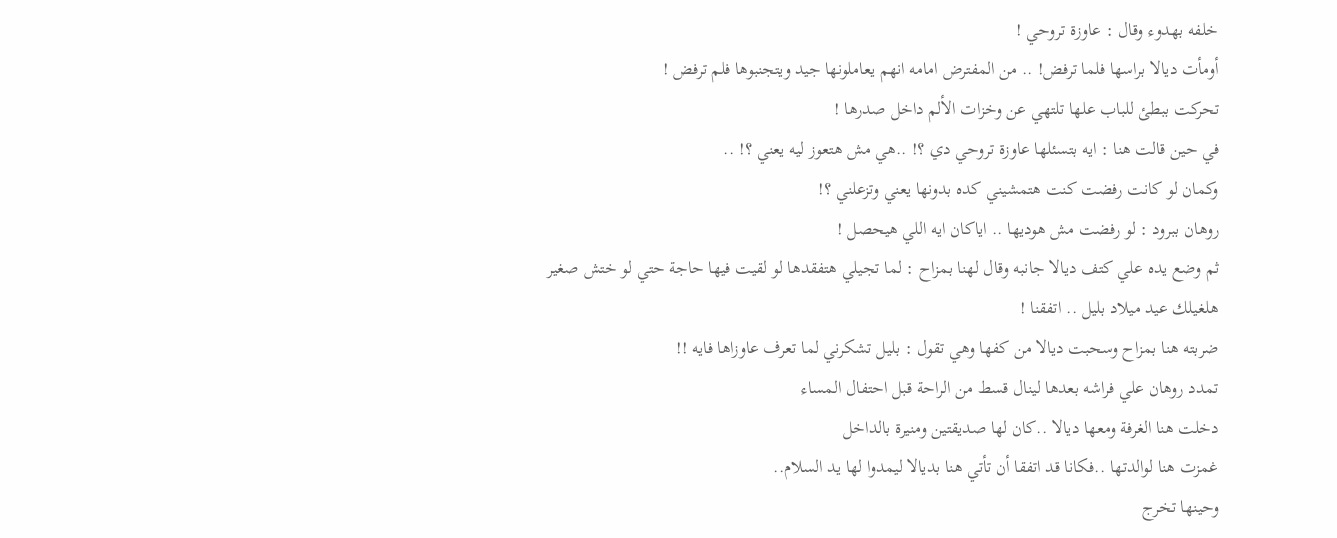خلفه بهدوء وقال : عاوزة تروحي !
أومأت ديالا براسها فلما ترفض! .. من المفترض امامه انهم يعاملونها جيد ويتجنبوها فلم ترفض !
تحركت ببطئ للباب علها تلتهي عن وخزات الألم داخل صدرها !
في حين قالت هنا : ايه بتسئلها عاوزة تروحي دي ؟! ..هي مش هتعوز ليه يعني ؟! ..
وكمان لو كانت رفضت كنت هتمشيني كده بدونها يعني وتزعلني ؟!
روهان ببرود : لو رفضت مش هوديها .. اياكان ايه اللي هيحصل !
ثم وضع يده علي كتف ديالا جانبه وقال لهنا بمزاح : لما تجيلي هتفقدها لو لقيت فيها حاجة حتي لو ختش صغير
هلغيلك عيد ميلاد بليل .. اتفقنا !
ضربته هنا بمزاح وسحبت ديالا من كفها وهي تقول : بليل تشكرني لما تعرف عاوزاها فايه !!
تمدد روهان علي فراشه بعدها لينال قسط من الراحة قبل احتفال المساء
دخلت هنا الغرفة ومعها ديالا ..كان لها صديقتين ومنيرة بالداخل
غمزت هنا لوالدتها ..فكانا قد اتفقا أن تأتي هنا بديالا ليمدوا لها يد السلام..
وحينها تخرج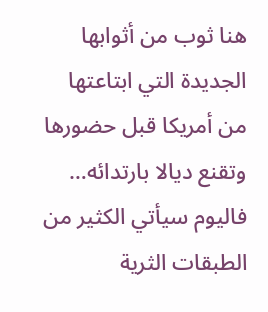هنا ثوب من أثوابها الجديدة التي ابتاعتها من أمريكا قبل حضورها
وتقنع ديالا بارتدائه… فاليوم سيأتي الكثير من الطبقات الثرية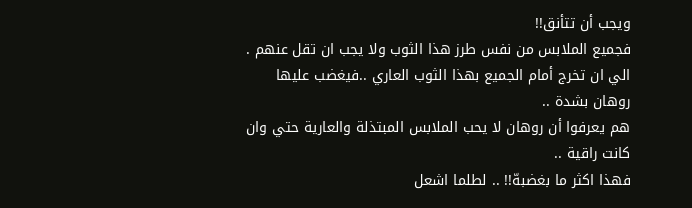ويجب أن تتأنق!!
فجميع الملابس من نفس طرز هذا الثوب ولا يجب ان تقل عنهم .
الي ان تخرج أمام الجميع بهذا الثوب العاري ..فيغضب عليها روهان بشدة ..
هم يعرفوا أن روهان لا يحب الملابس المبتذلة والعارية حتي وان كانت راقية ..
فهذا اكثر ما بغضبهّ!! .. لطلما اشعل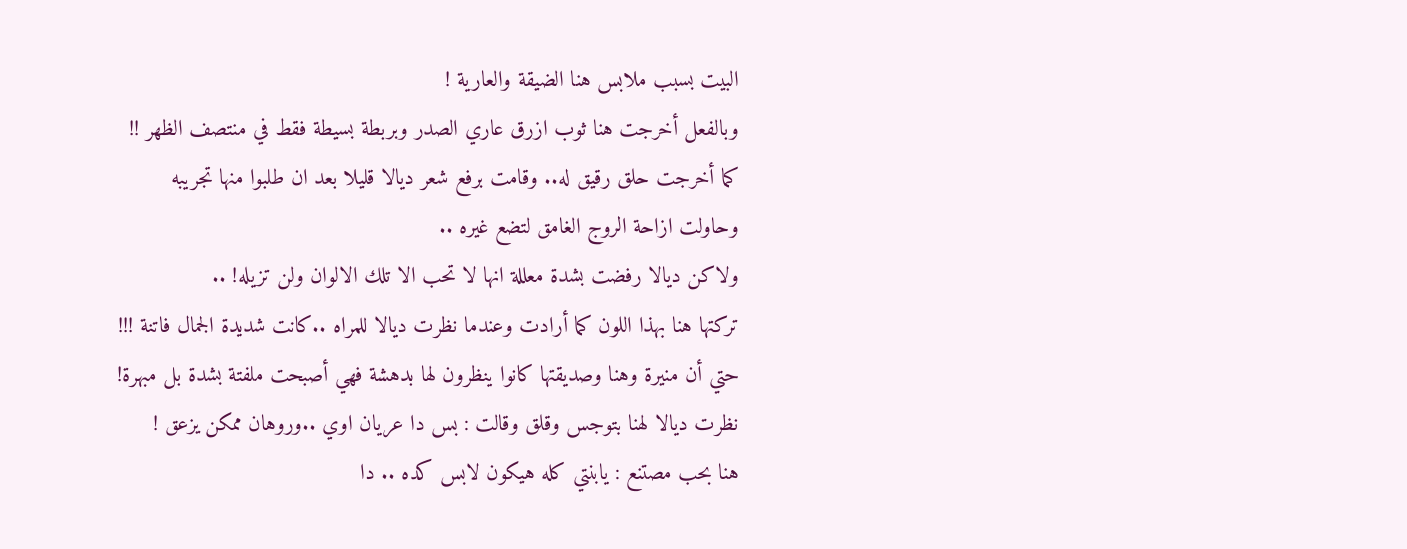البيت بسبب ملابس هنا الضيقة والعارية !
وبالفعل أخرجت هنا ثوب ازرق عاري الصدر وبربطة بسيطة فقط في منتصف الظهر !!
كما أخرجت حلق رقيق له.. وقامت برفع شعر ديالا قليلا بعد ان طلبوا منها تجريبه
وحاولت ازاحة الروج الغامق لتضع غيره ..
ولاكن ديالا رفضت بشدة معللة انها لا تحب الا تلك الالوان ولن تزيله! ..
تركتها هنا بهذا اللون كما أرادت وعندما نظرت ديالا للمراه ..كانت شديدة الجمال فاتنة !!!
حتي أن منيرة وهنا وصديقتها كانوا ينظرون لها بدهشة فهي أصبحت ملفتة بشدة بل مبهرة!
نظرت ديالا لهنا بتوجس وقلق وقالت : بس دا عريان اوي ..وروهان ممكن يزعق !
هنا بحب مصتنع : يابنتي كله هيكون لابس كده .. دا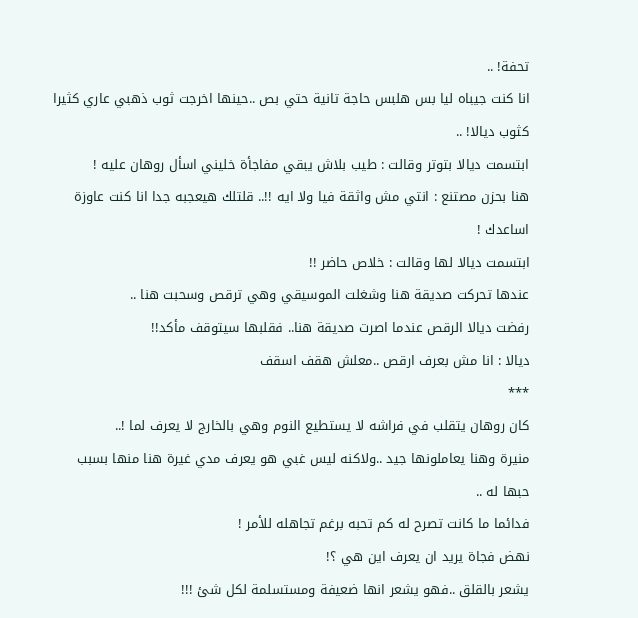تحفة! ..
انا كنت جيباه ليا بس هلبس حاجة تانية حتي بص ..حينها اخرجت ثوب ذهبي عاري كثيرا كثوب ديالا! ..
ابتسمت ديالا بتوتر وقالت : طيب بلاش يبقي مفاجأة خليني اسأل روهان عليه !
هنا بحزن مصتنع : انتي مش واثقة فيا ولا ايه !!.. قلتلك هيعجبه جدا انا كنت عاوزة اساعدك !
ابتسمت ديالا لها وقالت : خلاص حاضر !!
عندها تحركت صديقة هنا وشغلت الموسيقي وهي ترقص وسحبت هنا ..
رفضت ديالا الرقص عندما اصرت صديقة هنا.. فقلبها سيتوقف مأكد!!
ديالا : انا مش بعرف ارقص ..معلش هقف اسقف
***
كان روهان يتقلب في فراشه لا يستطيع النوم وهي بالخارج لا يعرف لما !..
منيرة وهنا يعاملونها جيد ..ولاكنه ليس غبي هو يعرف مدي غيرة هنا منها بسبب حبها له ..
فدائما ما كانت تصرح له كم تحبه برغم تجاهله للأمر !
نهض فجاة يريد ان يعرف اين هي ؟!
يشعر بالقلق ..فهو يشعر انها ضعيفة ومستسلمة لكل شئ !!!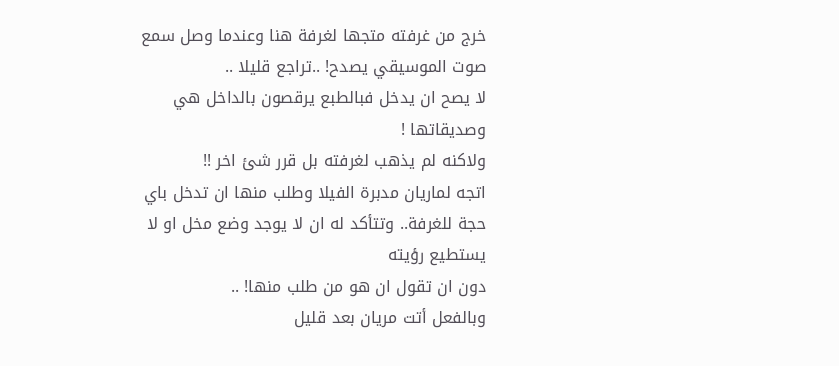خرج من غرفته متجها لغرفة هنا وعندما وصل سمع صوت الموسيقي يصدح! ..تراجع قليلا ..
لا يصح ان يدخل فبالطبع يرقصون بالداخل هي وصديقاتها !
ولاكنه لم يذهب لغرفته بل قرر شئ اخر !!
اتجه لماريان مدبرة الفيلا وطلب منها ان تدخل باي حجة للغرفة.. وتتأكد له ان لا يوجد وضع مخل او لا يستطيع رؤيته
دون ان تقول ان هو من طلب منها! ..
وبالفعل أتت مريان بعد قليل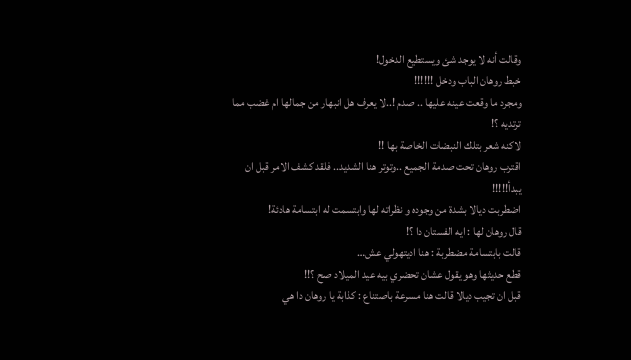وقالت أنه لا يوجد شئ ويستطيع الدخول!
خبط روهان الباب ودخل !!!!!!
ومجرد ما وقعت عينه عليها .. صدم !..لا يعرف هل انبهار من جمالها ام غضب مما ترتديه ؟!
لاكنه شعر بتلك النبضات الخاصة بها !!
اقترب روهان تحت صدمة الجميع ..وتوتر هنا الشديد.. فلقد كشف الامر قبل ان يبدأ!!!!!
اضطربت ديالا بشدة من وجوده و نظراته لها وابتسمت له ابتسامة هادئة!
قال روهان لها : ايه الفستان دا ؟!
قالت بابتسامة مضطربة : هنا اديتهولي عش…
قطع حديثها وهو يقول عشان تحضري بيه عيد الميلاد صح ؟!!
قبل ان تجيب ديالا قالت هنا مسرعة باصتناع : كذابة يا روهان دا هي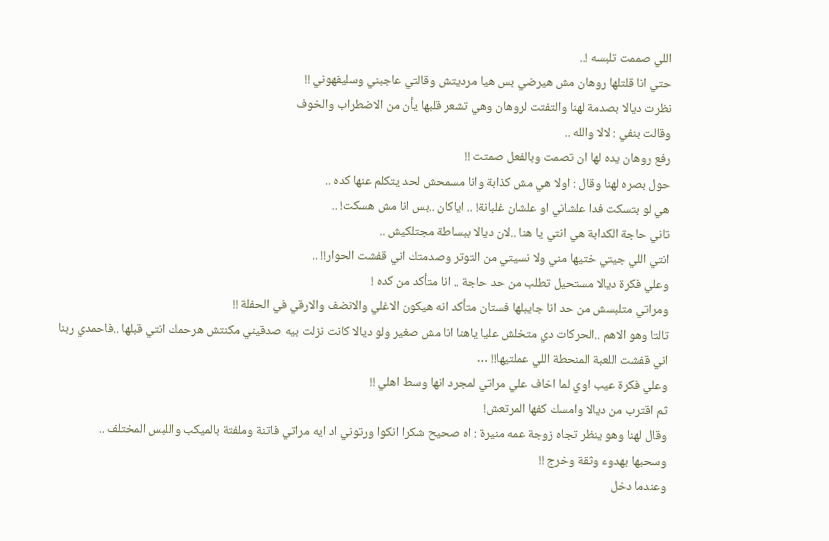اللي صممت تلبسه !..
حتي انا قلتلها روهان مش هيرضي بس هيا مرديتش وقالتي عاجبني وسليفهوني !!
نظرت ديالا بصدمة لهنا والتفتت لروهان وهي تشعر قلبها يأن من الاضطراب والخوف
وقالت بنفي : لالا والله ..
رفع روهان يده لها ان تصمت وبالفعل صمتت !!
حول بصره لهنا وقال : اولا هي مش كذابة وانا مسمحش لحد يتكلم عنها كده ..
هي لو بتسكت فدا علشاني او علشان غلبانة! .. اياكان ..بس انا مش هسكت! ..
تاني حاجة الكدابة هي انتي يا هنا ..لان ديالا ببساطة مجتلكيش ..
انتي اللي جيتي ختيها مني ولا نسيتي من التوتر وصدمتك اني قفشت الحوار!! ..
وعلي فكرة ديالا مستحيل تطلب من حد حاجة .. انا متأكد من كده !
ومراتي متلبسش من حد انا جايبلها فستان متأكد انه هيكون الاغلي والانضف والارقي في الحفلة !!
تالتا وهو الاهم ..الحركات دي متخلش عليا ياهنا انا مش صغير ولو ديالا كانت نزلت بيه صدقيني مكنتش هرحمك انتي قبلها ..فاحمدي ربنا اني قفشت اللعبة المنحطة اللي عملتيها!! …
وعلي فكرة عيب اوي لما اخاف علي مراتي لمجرد انها وسط اهلي !!
ثم اقترب من ديالا وامسك كفها المرتعش!
وقال لهنا وهو ينظر تجاه زوجة عمه منيرة : اه صحيح شكرا انكوا ورتوني اد ايه مراتي فاتنة وملفتة بالميكب واللبس المختلف ..
وسحبها بهدوء وثقة وخرج !!
وعندما دخل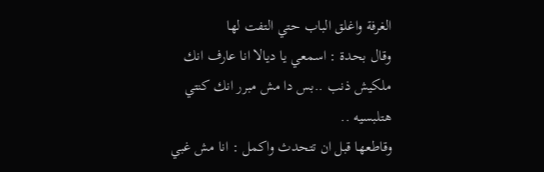الغرفة واغلق الباب حتي التفت لها
وقال بحدة : اسمعي يا ديالا انا عارف انك ملكيش ذنب ..بس دا مش مبرر انك كنتي هتلبسيه ..
وقاطعها قبل ان تتحدث واكمل : انا مش غبي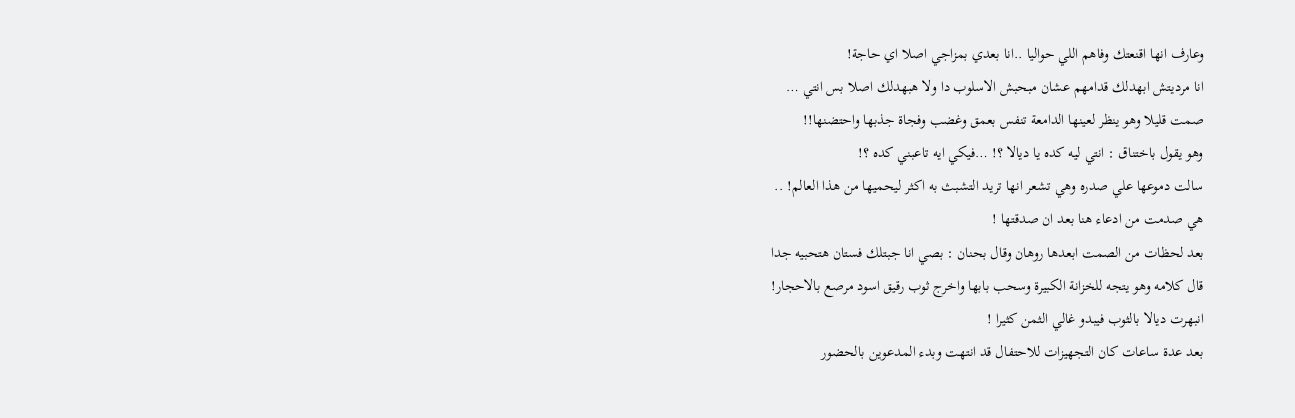وعارف انها اقنعتك وفاهم اللي حواليا ..انا بعدي بمزاجي اصلا اي حاجة!
انا مرديتش ابهدلك قدامهم عشان مبحبش الاسلوب دا ولا هبهدلك اصلا بس انتي …
صمت قليلا وهو ينظر لعينها الدامعة تنفس بعمق وغضب وفجاة جذبها واحتضنها!!
وهو يقول باختناق : انتي ليه كده يا ديالا ؟! …فيكي ايه تاعبني كده ؟!
سالت دموعها علي صدره وهي تشعر انها تريد التشبث به اكثر ليحميها من هذا العالم! ..
هي صدمت من ادعاء هنا بعد ان صدقتها !
بعد لحظات من الصمت ابعدها روهان وقال بحنان : بصي انا جبتلك فستان هتحبيه جدا
قال كلامه وهو يتجه للخزانة الكبيرة وسحب بابها واخرج ثوب رقيق اسود مرصع بالاحجار!
انبهرت ديالا بالثوب فيبدو غالي الثمن كثيرا !
بعد عدة ساعات كان التجهيزات للاحتفال قد انتهت وبدء المدعوين بالحضور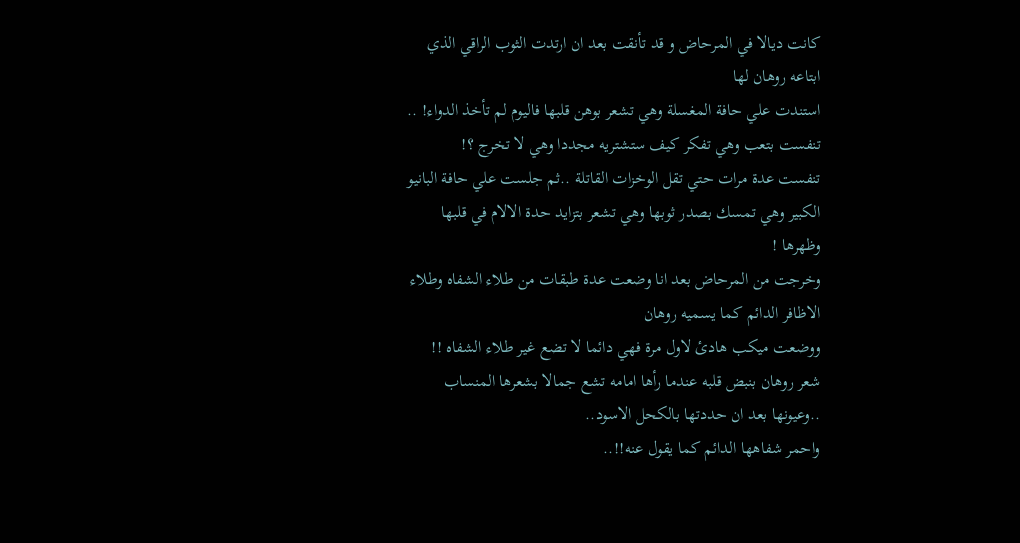كانت ديالا في المرحاض و قد تأنقت بعد ان ارتدت الثوب الراقي الذي ابتاعه روهان لها
استندت علي حافة المغسلة وهي تشعر بوهن قلبها فاليوم لم تأخذ الدواء! ..
تنفست بتعب وهي تفكر كيف ستشتريه مجددا وهي لا تخرج ؟!
تنفست عدة مرات حتي تقل الوخزات القاتلة ..ثم جلست علي حافة البانيو الكبير وهي تمسك بصدر ثوبها وهي تشعر بتزايد حدة الالام في قلبها وظهرها !
وخرجت من المرحاض بعد انا وضعت عدة طبقات من طلاء الشفاه وطلاء الاظافر الدائم كما يسميه روهان
ووضعت ميكب هادئ لاول مرة فهي دائما لا تضع غير طلاء الشفاه !!
شعر روهان بنبض قلبه عندما رأها امامه تشع جمالا بشعرها المنساب ..وعيونها بعد ان حددتها بالكحل الاسود..
واحمر شفاهها الدائم كما يقول عنه!!..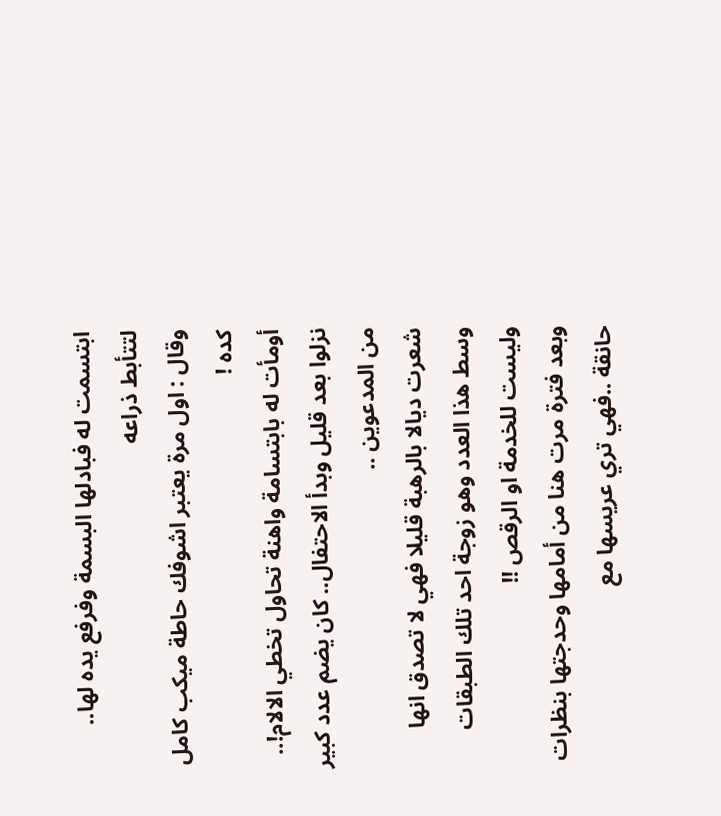ابتسمت له فبادلها البسمة وفرفع يده لها.. لتتأبط ذراعه
وقال : اول مرة يعتبر اشوفك حاطة ميكب كامل كده !
أومأت له بابتسامة واهنة تحاول تخطي الالام!..
نزلوا بعد قليل وبدأ الاحتفال.. كان يضم عدد كبير من المدعوين ..
شعرت ديالا بالرهبة قليلا فهي لا تصدق انها وسط هذا العدد وهو زوجة احد تلك الطبقات وليست للخدمة او الرقص !!
وبعد فترة مرت هنا من أمامها وحدجتها بنظرات حانقة ..فهي تري عريسها مع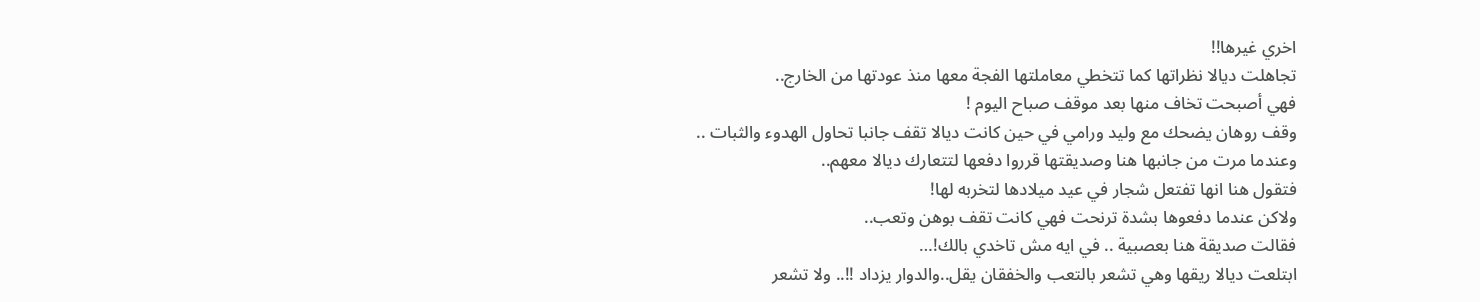اخري غيرها!!
تجاهلت ديالا نظراتها كما تتخطي معاملتها الفجة معها منذ عودتها من الخارج..
فهي أصبحت تخاف منها بعد موقف صباح اليوم !
وقف روهان يضحك مع وليد ورامي في حين كانت ديالا تقف جانبا تحاول الهدوء والثبات ..
وعندما مرت من جانبها هنا وصديقتها قرروا دفعها لتتعارك ديالا معهم..
فتقول هنا انها تفتعل شجار في عيد ميلادها لتخربه لها!
ولاكن عندما دفعوها بشدة ترنحت فهي كانت تقف بوهن وتعب..
فقالت صديقة هنا بعصبية .. في ايه مش تاخدي بالك!…
ابتلعت ديالا ريقها وهي تشعر بالتعب والخفقان يقل..والدوار يزداد !!.. ولا تشعر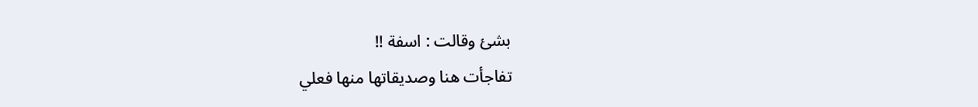بشئ وقالت : اسفة !!
تفاجأت هنا وصديقاتها منها فعلي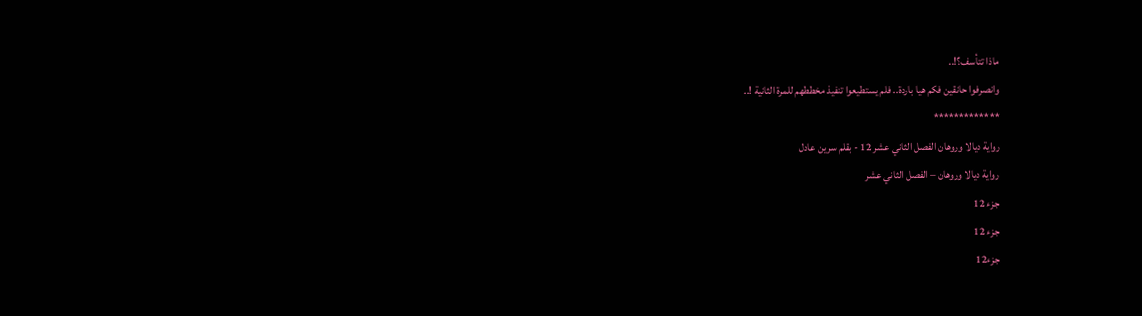ماذا تتأسف؟!..
وانصرفوا حانقين فكم هيا باردة.. فلم يستطيعوا تنفيذ مخططهم للمرة الثانية !..
*************
رواية ديالا وروهان الفصل الثاني عشر 12 - بقلم سرين عادل
رواية ديالا وروهان – الفصل الثاني عشر
جزء 12
جزء 12
جزء12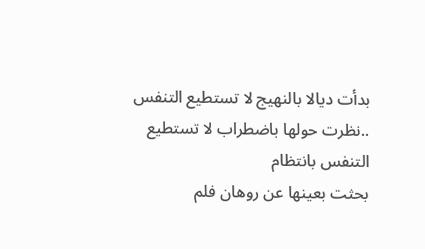بدأت ديالا بالنهيج لا تستطيع التنفس ..نظرت حولها باضطراب لا تستطيع التنفس بانتظام
بحثت بعينها عن روهان فلم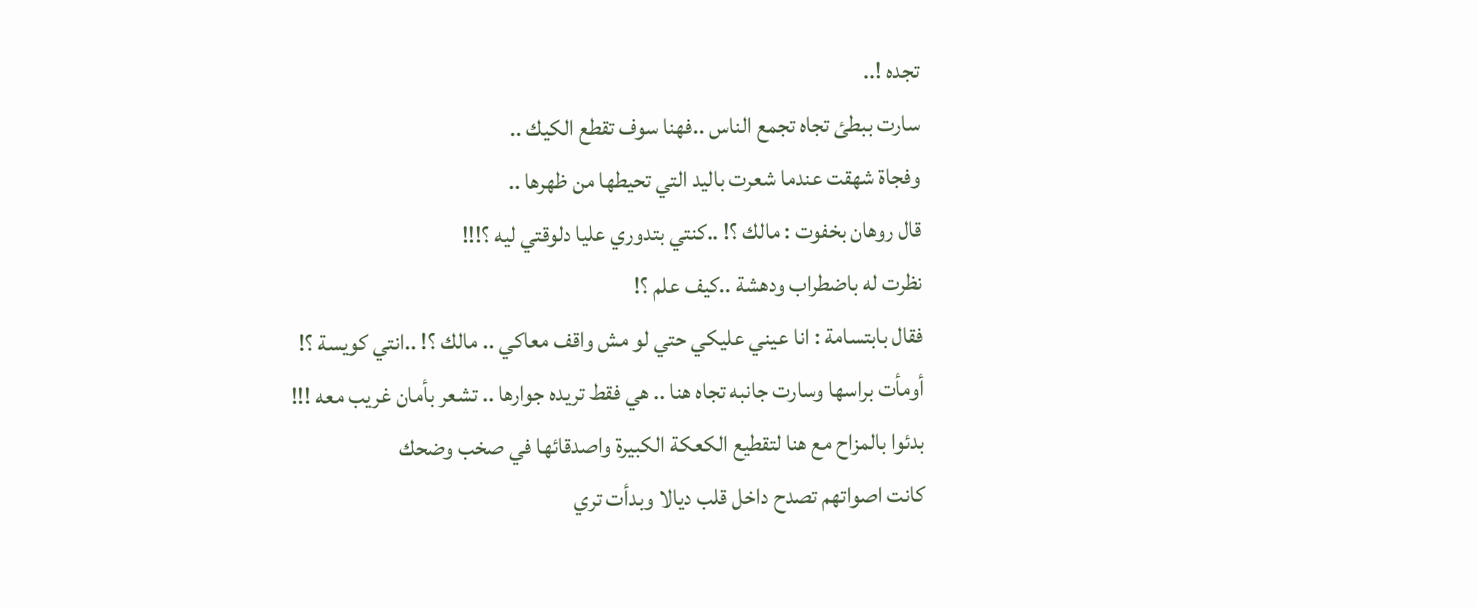تجده !..
سارت ببطئ تجاه تجمع الناس ..فهنا سوف تقطع الكيك ..
وفجاة شهقت عندما شعرت باليد التي تحيطها من ظهرها ..
قال روهان بخفوت : مالك ؟! ..كنتي بتدوري عليا دلوقتي ليه ؟!!!
نظرت له باضطراب ودهشة ..كيف علم ؟!
فقال بابتسامة : انا عيني عليكي حتي لو مش واقف معاكي .. مالك ؟! ..انتي كويسة ؟!
أومأت براسها وسارت جانبه تجاه هنا .. هي فقط تريده جوارها .. تشعر بأمان غريب معه !!!
بدئوا بالمزاح مع هنا لتقطيع الكعكة الكبيرة واصدقائها في صخب وضحك
كانت اصواتهم تصدح داخل قلب ديالا وبدأت تري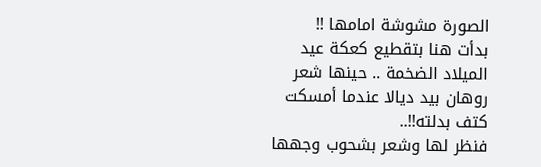الصورة مشوشة امامها !!
بدأت هنا بتقطيع كعكة عيد الميلاد الضخمة .. حينها شعر روهان بيد ديالا عندما أمسكت كتف بدلته!!..
فنظر لها وشعر بشحوب وجهها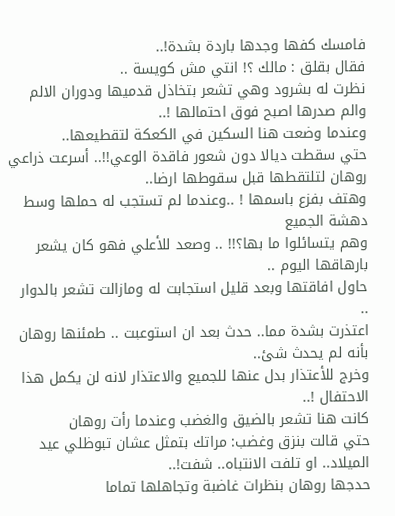فامسك كفها وجدها باردة بشدة!..
فقال بقلق : مالك ؟! انتي مش كويسة ..
نظرت له بشرود وهي تشعر بتخاذل قدميها ودوران الالم والم صدرها اصبح فوق احتمالها !..
وعندما وضعت هنا السكين في الكعكة لتقطيعها..
حتي سقطت ديالا دون شعور فاقدة الوعي!!.. أسرعت ذراعي روهان لتلتقطها قبل سقوطها ارضا..
وهتف بفزع باسمها ! ..وعندما لم تستجب له حملها وسط دهشة الجميع
وهم يتسائلوا ما بها؟!! .. وصعد للأعلي فهو كان يشعر بارهاقها اليوم ..
حاول افاقتها وبعد قليل استجابت له ومازالت تشعر بالدوار ..
اعتذرت بشدة مما.. حدث بعد ان استوعبت .. طمئنها روهان بأنه لم يحدث شئ..
وخرج للأعتذار بدل عنها للجميع والاعتذار لانه لن يكمل هذا الاحتفال !..
كانت هنا تشعر بالضيق والغضب وعندما رأت روهان
حتي قالت بنزق وغضب: مراتك بتمثل عشان تبوظلي عيد الميلاد.. او تلفت الانتباه.. شفت!..
حدجها روهان بنظرات غاضبة وتجاهلها تماما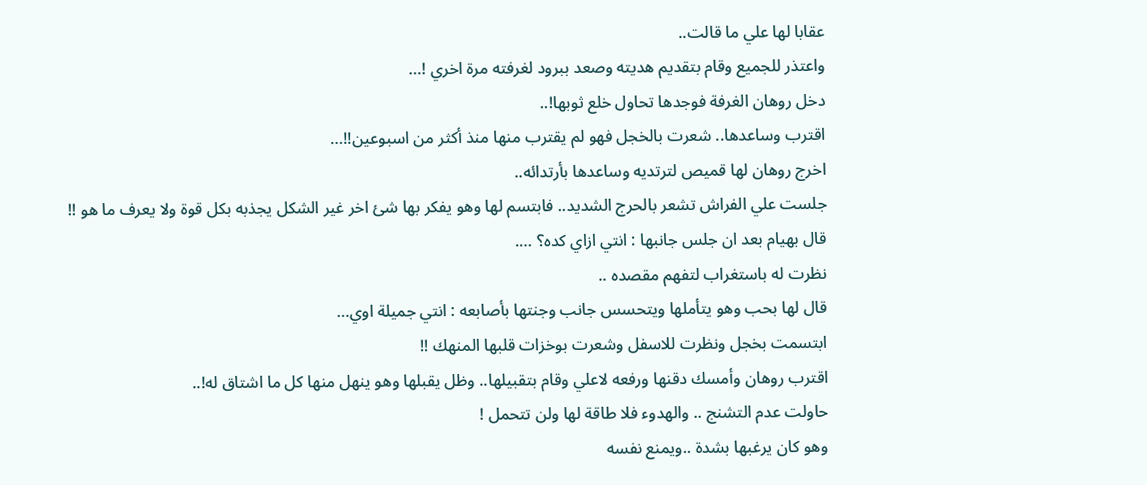عقابا لها علي ما قالت..
واعتذر للجميع وقام بتقديم هديته وصعد ببرود لغرفته مرة اخري !…
دخل روهان الغرفة فوجدها تحاول خلع ثوبها!..
اقترب وساعدها.. شعرت بالخجل فهو لم يقترب منها منذ أكثر من اسبوعين!!…
اخرج روهان لها قميص لترتديه وساعدها بأرتدائه..
جلست علي الفراش تشعر بالحرج الشديد.. فابتسم لها وهو يفكر بها شئ اخر غير الشكل يجذبه بكل قوة ولا يعرف ما هو !!
قال بهيام بعد ان جلس جانبها : انتي ازاي كده؟ ….
نظرت له باستغراب لتفهم مقصده ..
قال لها بحب وهو يتأملها ويتحسس جانب وجنتها بأصابعه : انتي جميلة اوي…
ابتسمت بخجل ونظرت للاسفل وشعرت بوخزات قلبها المنهك !!
اقترب روهان وأمسك دقنها ورفعه لاعلي وقام بتقبيلها.. وظل يقبلها وهو ينهل منها كل ما اشتاق له!..
حاولت عدم التشنج .. والهدوء فلا طاقة لها ولن تتحمل !
وهو كان يرغبها بشدة ..ويمنع نفسه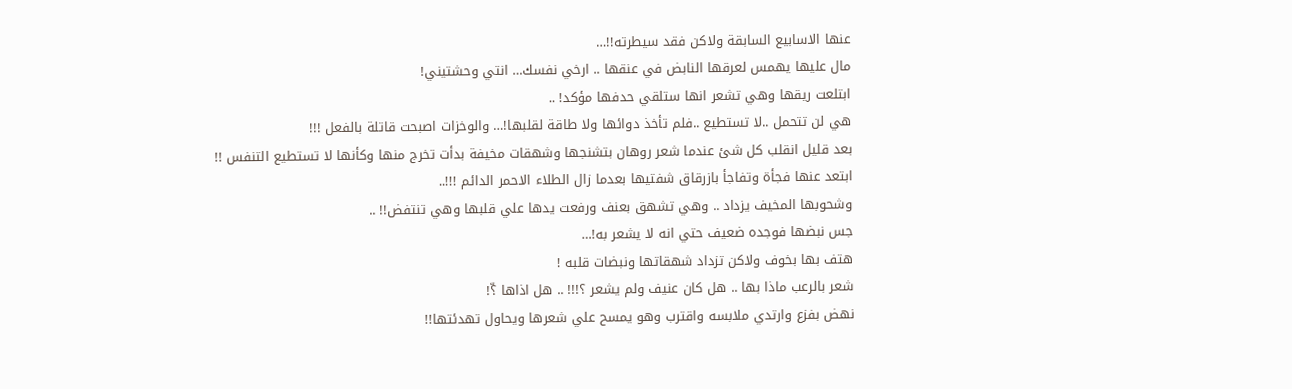عنها الاسابيع السابقة ولاكن فقد سيطرته!!…
مال عليها يهمس لعرقها النابض في عنقها .. ارخي نفسك… انتي وحشتيني!
ابتلعت ريقها وهي تشعر انها ستلقي حدفها مؤكد! ..
هي لن تتحمل ..لا تستطيع ..فلم تأخذ دوائها ولا طاقة لقلبها!… والوخزات اصبحت قاتلة بالفعل !!!
بعد قليل انقلب كل شئ عندما شعر روهان بتشنجها وشهقات مخيفة بدأت تخرج منها وكأنها لا تستطيع التنفس !!
ابتعد عنها فجأة وتفاجأ بازرقاق شفتيها بعدما زال الطلاء الاحمر الدائم !!!..
وشحوبها المخيف يزداد .. وهي تشهق بعنف ورفعت يدها علي قلبها وهي تنتفض!! ..
جس نبضها فوجده ضعيف حتي انه لا يشعر به!…
هتف بها بخوف ولاكن تزداد شهقاتها ونبضات قلبه !
شعر بالرعب ماذا بها .. هل كان عنيف ولم يشعر ؟!!! .. هل اذاها ؟ّ!
نهض بفزع وارتدي ملابسه واقترب وهو يمسح علي شعرها ويحاول تهدئتها!!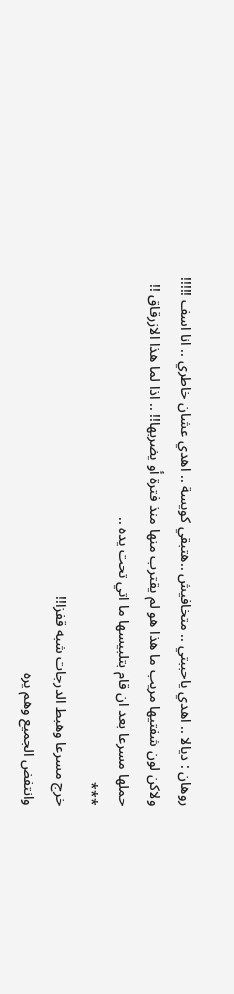روهان : ديالا .. اهدي ياحببتي .. متخافيش ..هتبقي كويسة .. اهدي عشان خاطري .. انا اسف !!!!!
ولاكن لون شفتيها مريب ما هذا هو لم يقترب منها منذ فترة أو يضربها!! .. اذا لما هذا الازرقاق !!
حملها مسرعا بعد ان قام بتلبيسها ما اتي تحت يده ..
***
خرج مسرعا وهبط الدرجات شبه قفزا!!
وانتفض الجميع وهم يره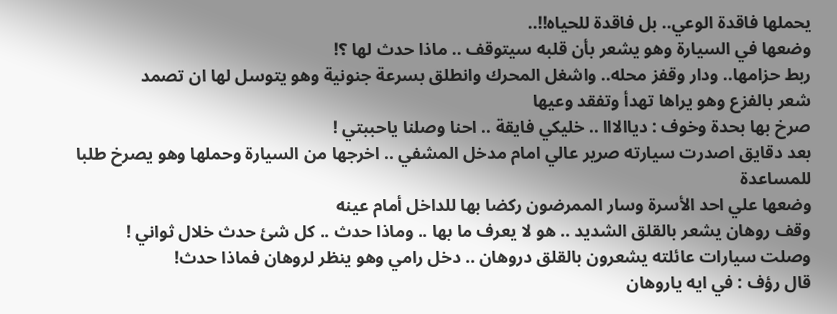يحملها فاقدة الوعي.. بل فاقدة للحياه!!..
وضعها في السيارة وهو يشعر بأن قلبه سيتوقف .. ماذا حدث لها ؟!
ربط حزامها.. ودار وقفز محله.. واشغل المحرك وانطلق بسرعة جنونية وهو يتوسل لها ان تصمد
شعر بالفزع وهو يراها تهدأ وتفقد وعيها
صرخ بها بحدة وخوف : دياالااا .. خليكي فايقة .. احنا وصلنا ياحببتي !
بعد دقايق اصدرت سيارته صرير عالي امام مدخل المشفي .. اخرجها من السيارة وحملها وهو يصرخ طلبا للمساعدة
وضعها علي احد الأسرة وسار الممرضون ركضا بها للداخل أمام عينه
وقف روهان يشعر بالقلق الشديد .. هو لا يعرف ما بها .. وماذا حدث .. كل شئ حدث خلال ثواني !
وصلت سيارات عائلته يشعرون بالقلق دروهان .. دخل رامي وهو ينظر لروهان فماذا حدث!
قال رؤف : في ايه ياروهان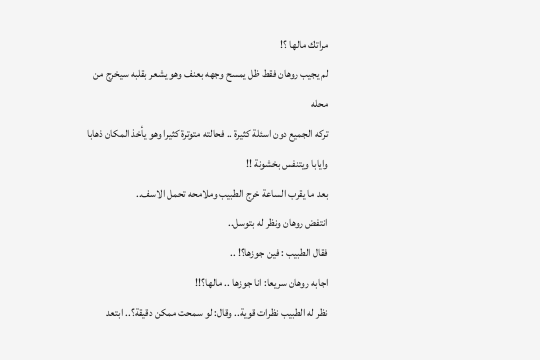مراتك مالها ؟!
لم يجيب روهان فقط ظل يمسح وجهه بعنف وهو يشعر بقلبه سيخرج من محله
تركه الجميع دون اسئلة كثيرة .. فحالته متوترة كثيرا وهو يأخذ المكان ذهابا وايابا ويتنفس بخشونة !!
بعد ما يقرب الساعة خرج الطبيب وملامحه تحمل الاسف..
انتفض روهان ونظر له بتوسل..
فقال الطبيب : فين جوزها؟! ..
اجابه روهان سريعا: انا جوزها .. مالها؟!!
نظر له الطبيب نظرات قوية.. وقال: لو سمحت ممكن دقيقة؟.. ابتعد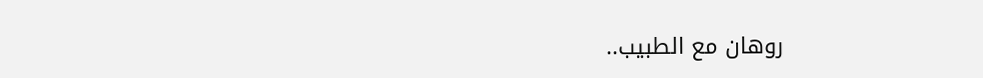روهان مع الطبيب..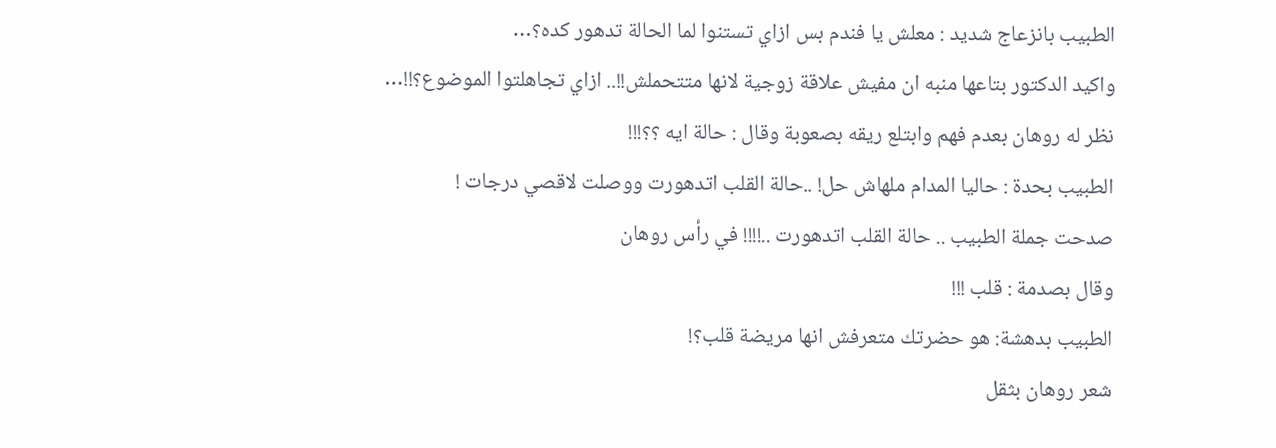الطبيب بانزعاج شديد : معلش يا فندم بس ازاي تستنوا لما الحالة تدهور كده؟…
واكيد الدكتور بتاعها منبه ان مفيش علاقة زوجية لانها متتحملش!!.. ازاي تجاهلتوا الموضوع؟!!…
نظر له روهان بعدم فهم وابتلع ريقه بصعوبة وقال : حالة ايه ؟؟!!!
الطبيب بحدة : حاليا المدام ملهاش حل! ..حالة القلب اتدهورت ووصلت لاقصي درجات !
صدحت جملة الطبيب .. حالة القلب اتدهورت ..!!!! في رأس روهان
وقال بصدمة : قلب !!!
الطبيب بدهشة: هو حضرتك متعرفش انها مريضة قلب؟!
شعر روهان بثقل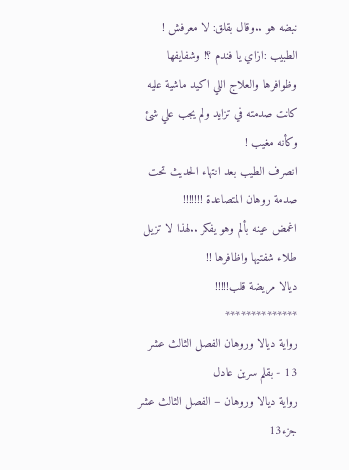نبضه هو ..وقال بقلق: لا معرفش !
الطبيب :ازاي يا فندم ؟! وشفايفها وظوافرها والعلاج اللي اكيد ماشية عليه
كانت صدمته في تزايد ولم يجب علي شئ وكأنه مغيب !
انصرف الطيب بعد انتهاء الحديث تحت صدمة روهان المتصاعدة !!!!!!!
اغمض عينه بألم وهو يفكر ..لهذا لا تزيل طلاء شفتيها واظافرها !!
ديالا مريضة قلب!!!!!
**************
رواية ديالا وروهان الفصل الثالث عشر 13 - بقلم سرين عادل
رواية ديالا وروهان – الفصل الثالث عشر
جزء13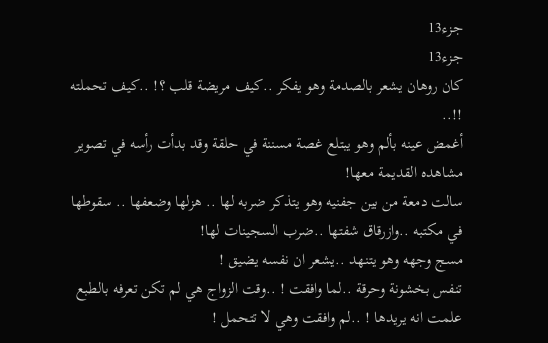جزء13
جزء13
كان روهان يشعر بالصدمة وهو يفكر ..كيف مريضة قلب ؟! ..كيف تحملته !!..
أغمض عينه بألم وهو يبتلع غصة مسننة في حلقة وقد بدأت رأسه في تصوير مشاهده القديمة معها!
سالت دمعة من بين جفنيه وهو يتذكر ضربه لها .. هزلها وضعفها .. سقوطها في مكتبه ..وازرقاق شفتها ..ضرب السجينات لها!
مسج وجهه وهو يتنهد ..يشعر ان نفسه يضيق !
تنفس بخشونة وحرقة ..لما وافقت ! ..وقت الزواج هي لم تكن تعرفه بالطبع علمت انه يريدها ! ..لم وافقت وهي لا تتحمل !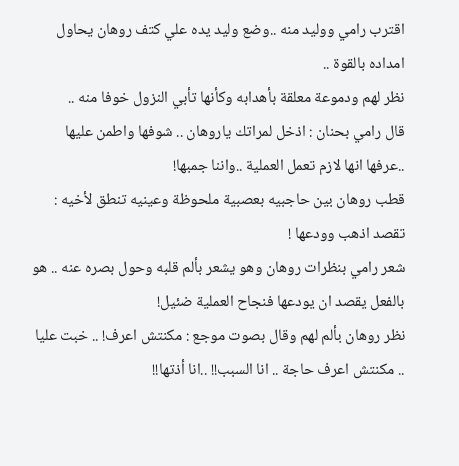اقترب رامي ووليد منه ..وضع وليد يده علي كتف روهان يحاول امداده بالقوة ..
نظر لهم ودموعة معلقة بأهدابه وكأنها تأبي النزول خوفا منه ..
قال رامي بحنان : اذخل لمراتك ياروهان .. شوفها واطمن عليها ..عرفها انها لازم تعمل العملية ..واننا جمبها!
قطب روهان بين حاجبيه بعصبية ملحوظة وعينيه تنطق لأخيه : تقصد اذهب وودعها !
شعر رامي بنظرات روهان وهو يشعر بألم قلبه وحول بصره عنه .. هو بالفعل يقصد ان يودعها فنجاح العملية ضئيل!
نظر روهان بألم لهم وقال بصوت موجع : مكنتش اعرف! .. خبت عليا .. مكنتش اعرف حاجة .. انا السبب!! ..انا أذتها!!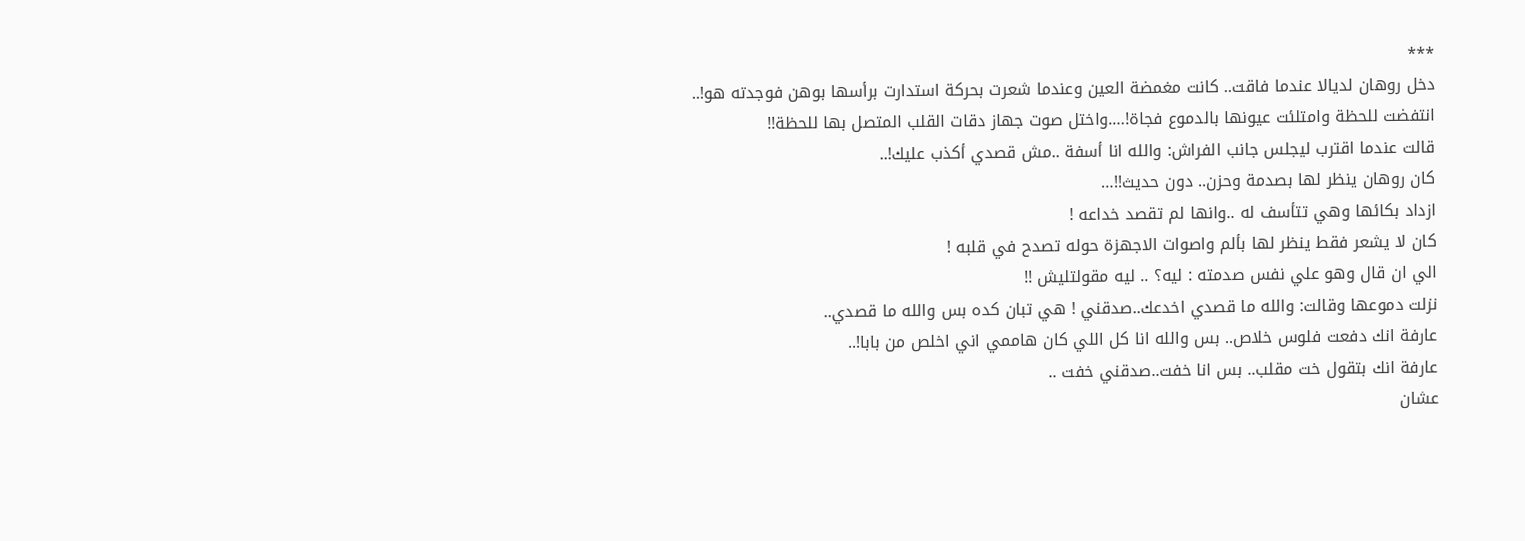***
دخل روهان لديالا عندما فاقت.. كانت مغمضة العين وعندما شعرت بحركة استدارت برأسها بوهن فوجدته هو!..
انتفضت للحظة وامتلئت عيونها بالدموع فجاة!….واختل صوت جهاز دقات القلب المتصل بها للحظة!!
قالت عندما اقترب ليجلس جانب الفراش: والله انا أسفة ..مش قصدي أكذب عليك!..
كان روهان ينظر لها بصدمة وحزن.. دون حديث!!…
ازداد بكائها وهي تتأسف له ..وانها لم تقصد خداعه !
كان لا يشعر فقط ينظر لها بألم واصوات الاجهزة حوله تصدح في قلبه !
الي ان قال وهو علي نفس صدمته : ليه؟ .. ليه مقولتليش !!
نزلت دموعها وقالت: والله ما قصدي اخدعك..صدقني ! هي تبان كده بس والله ما قصدي..
عارفة انك دفعت فلوس خلاص.. بس والله انا كل اللي كان هاممي اني اخلص من بابا!..
عارفة انك بتقول خت مقلب.. بس انا خفت..صدقني خفت ..
عشان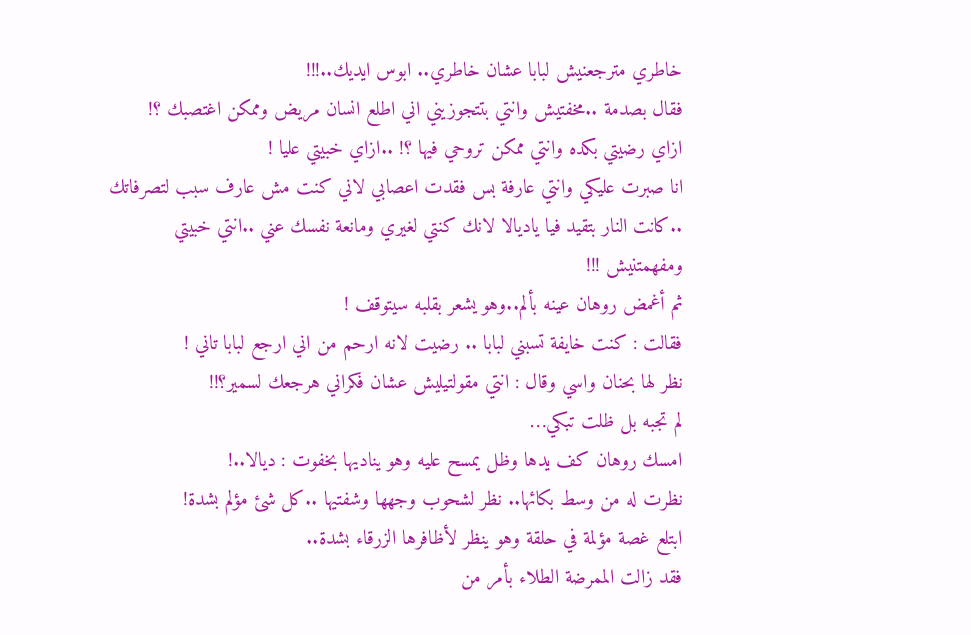خاطري مترجعنيش لبابا عشان خاطري.. ابوس ايديك..!!!
فقال بصدمة ..مخفتيش وانتي بتتجوزيني اني اطلع انسان مريض وممكن اغتصبك ؟!
ازاي رضيتي بكده وانتي ممكن تروحي فيها ؟! ..ازاي خبيتي عليا !
انا صبرت عليكي وانتي عارفة بس فقدت اعصابي لاني كنت مش عارف سبب لتصرفاتك ..كانت النار بتقيد فيا ياديالا لانك كنتي لغيري ومانعة نفسك عني ..انتي خبيتي ومفهمتنيش !!!
ثم أغمض روهان عينه بألم..وهو يشعر بقلبه سيتوقف !
فقالت : كنت خايفة تسبني لبابا .. رضيت لانه ارحم من اني ارجع لبابا تاني !
نظر لها بحنان واسي وقال : انتي مقولتيليش عشان فكراني هرجعك لسمير؟!!
لم تجبه بل ظلت تبكي…
امسك روهان كف يدها وظل يمسح عليه وهو يناديها بخفوت : ديالا..!
نظرت له من وسط بكائها.. نظر لشحوب وجهها وشفتيها ..كل شئ مؤلم بشدة!
ابتلع غصة مؤلمة في حلقة وهو ينظر لأظافرها الزرقاء بشدة..
فقد زالت الممرضة الطلاء بأمر من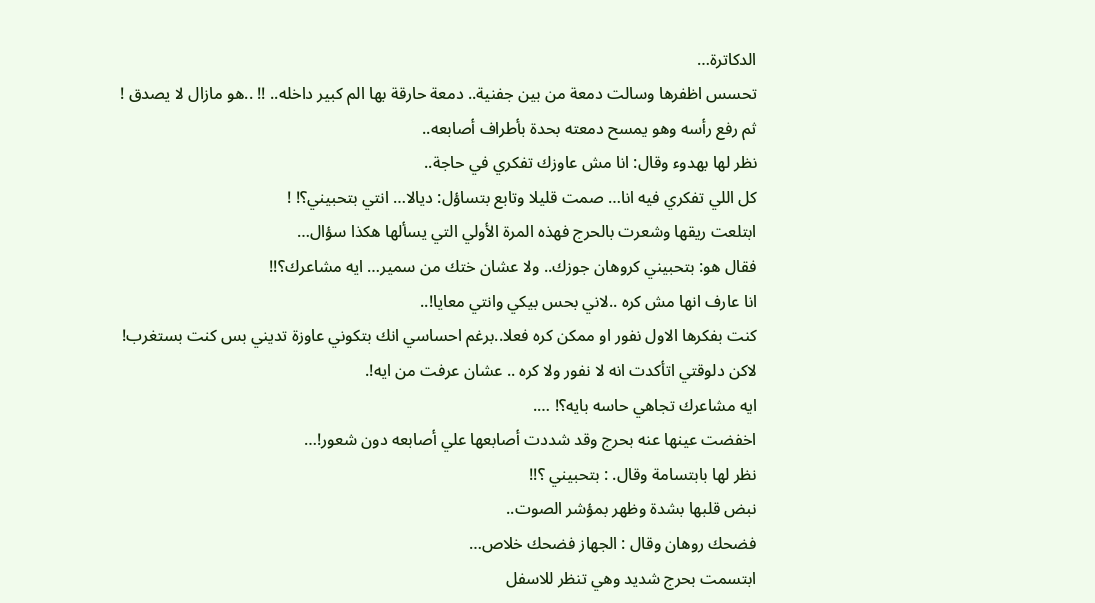الدكاترة…
تحسس اظفرها وسالت دمعة من بين جفنية.. دمعة حارقة بها الم كبير داخله.. !! ..هو مازال لا يصدق !
ثم رفع رأسه وهو يمسح دمعته بحدة بأطراف أصابعه..
نظر لها بهدوء وقال: انا مش عاوزك تفكري في حاجة..
كل اللي تفكري فيه انا… صمت قليلا وتابع بتساؤل: ديالا… انتي بتحبيني؟! !
ابتلعت ريقها وشعرت بالحرج فهذه المرة الأولي التي يسألها هكذا سؤال…
فقال هو: بتحبيني كروهان جوزك.. ولا عشان ختك من سمير… ايه مشاعرك؟!!
انا عارف انها مش كره ..لاني بحس بيكي وانتي معايا!..
كنت بفكرها الاول نفور او ممكن كره فعلا..برغم احساسي انك بتكوني عاوزة تديني بس كنت بستغرب!
لاكن دلوقتي اتأكدت انه لا نفور ولا كره .. عشان عرفت من ايه!.
ايه مشاعرك تجاهي حاسه بايه؟! ….
اخفضت عينها عنه بحرج وقد شددت أصابعها علي أصابعه دون شعور!…
نظر لها بابتسامة وقال. : بتحبيني ؟!!
نبض قلبها بشدة وظهر بمؤشر الصوت..
فضحك روهان وقال : الجهاز فضحك خلاص…
ابتسمت بحرج شديد وهي تنظر للاسفل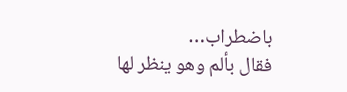باضطراب…
فقال بألم وهو ينظر لها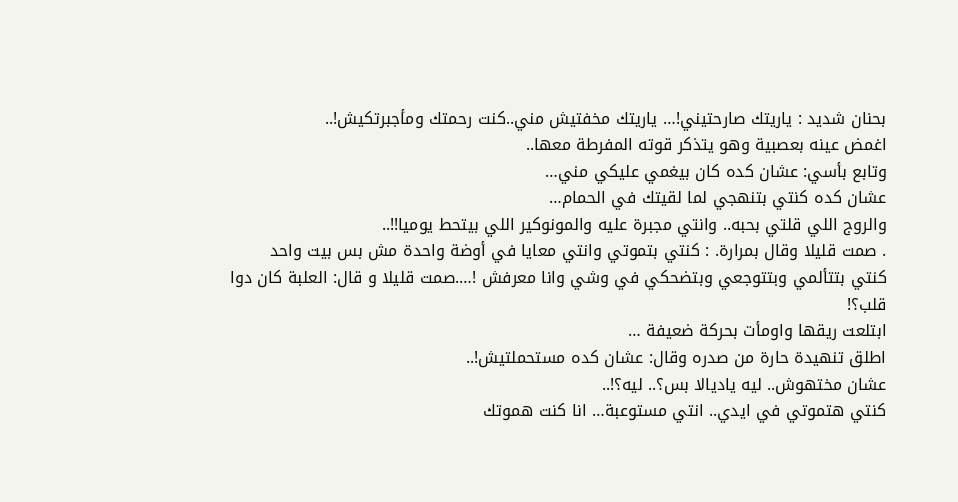بحنان شديد : ياريتك صارحتيني!… ياريتك مخفتيش مني..كنت رحمتك ومأجبرتكيش!..
اغمض عينه بعصبية وهو يتذكر قوته المفرطة معها..
وتابع بأسي: عشان كده كان بيغمي عليكي مني…
عشان كده كنتي بتنهجي لما لقيتك في الحمام…
والروج اللي قلتي بحبه.. وانتي مجبرة عليه والمونوكير اللي بيتحط يوميا!!..
. صمت قليلا وقال بمرارة. : كنتي بتموتي وانتي معايا في أوضة واحدة مش بس بيت واحد
كنتي بتتألمي وبتتوجعي وبتضحكي في وشي وانا معرفش !….صمت قليلا و قال: العلبة كان دوا قلب؟!
ابتلعت ريقها واومأت بحركة ضعيفة …
اطلق تنهيدة حارة من صدره وقال: عشان كده مستحملتيش!..
عشان مختهوش.. ليه ياديالا بس؟.. ليه؟!..
كنتي هتموتي في ايدي.. انتي مستوعبة… انا كنت هموتك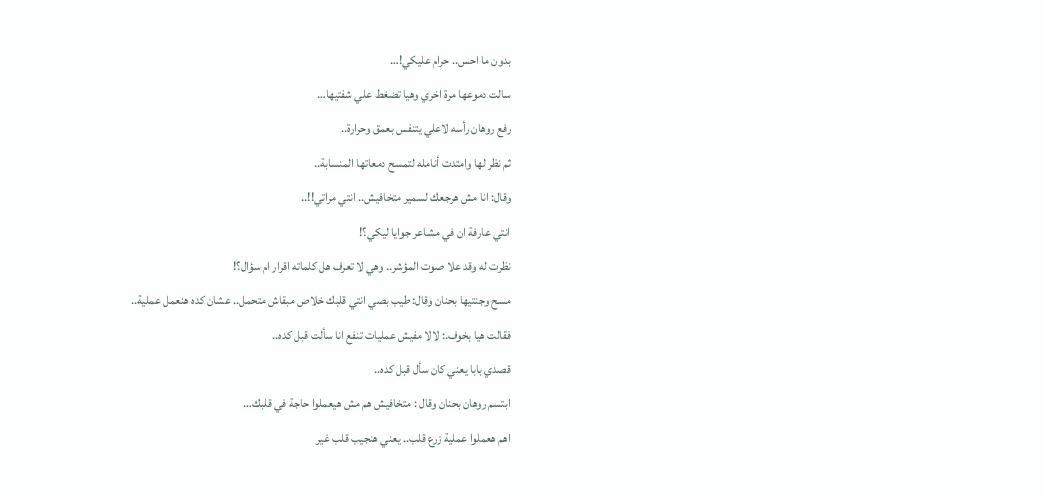بدون ما احس.. حرام عليكي!…
سالت دموعها مرة اخري وهيا تضغط علي شفتيها…
رفع روهان رأسه لاعلي يتنفس بعمق وحرارة..
ثم نظر لها وامتدت أنامله لتمسح دمعاتها المنسابة..
وقال: انا مش هرجعك لسمير متخافيش.. انتي مراتي!!..
انتي عارفة ان في مشاعر جوايا ليكي؟!
نظرت له وقد علا صوت المؤشر.. وهي لا تعرف هل كلماته اقرار ام سؤال؟!
مسح وجنتيها بحنان وقال: طيب بصي انتي قلبك خلاص مبقاش متحمل.. عشان كده هنعمل عملية..
فقالت هيا بخوف.: لالا مفيش عمليات تنفع انا سألت قبل كده..
قصدي بابا يعني كان سأل قبل كده..
ابتسم روهان بحنان وقال : متخافيش هم مش هيعملوا حاجة في قلبك…
اهم هعملوا عملية زرع قلب.. يعني هنجيب قلب غير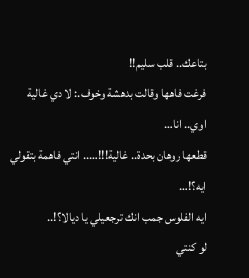بتاعك.. قلب سليم!!
فرغت فاهها وقالت بدهشة وخوف.: لا دي غالية اوي.. انا…
قطعها روهان بحدة.. غالية!!!….. انتي فاهمة بتقولي ايه؟!…
ايه الفلوس جمب انك ترجعيلي يا ديالا؟!..
لو كنتي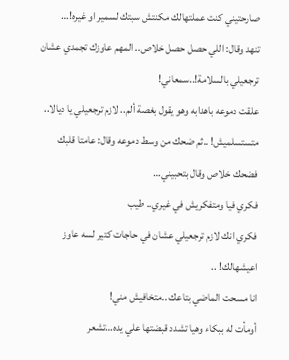صارحتيني كنت عملتهالك مكنتش سبتك لسمير او غيره!…
تنهد وقال: اللي حصل حصل خلاص.. المهم عاوزك تجمدي عشان ترجعيلي بالسلامة!..سمعاني!
علقت دموعه باهدابه وهو يقول بغصة ألم.. لازم ترجعيلي يا ديالا..
متستسلميش! ..ثم ضحك من وسط دموعه وقال: عامتا قلبك فضحك خلاص وقال بتحبيني…
فكري فيا ومتفكريش في غيري.. طيب
فكري انك لازم ترجعيلي عشان في حاجات كتير لسه عاوز اعيشهالك! ..
انا مسحت الماضي بتاعك ..متخافيش مني!
أومأت له ببكاء وهيا تشدد قبضتها علي يده…تشعر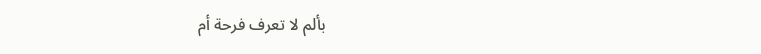بألم لا تعرف فرحة أم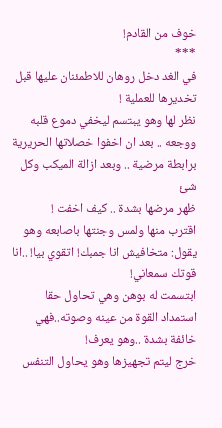خوف من القادم!
***
في الغد دخل روهان للاطمئنان عليها قبل تخديرها للعملية !
نظر لها وهو يبتسم ليخفي دموع قلبه ووجعه .. بعد ان اخفوا خصلاتها الحريرية برابطة مرضية .. وبعد ازالة الميكب وكل شئ
ظهر مرضها بشدة .. كيف اخفت !
اقترب منها ولمس وجنتها باصابعه وهو يقول: متخافيش انا جمبك! اتقوي بيا! ..انا قوتك سمعاني!
ابتسمت له بوهن وهي تحاول حقا استمداد القوة من عينه وصوته..فهي خائفة بشدة ..وهو يعرف!
خرج ليتم تجهيزها وهو يحاول التنفس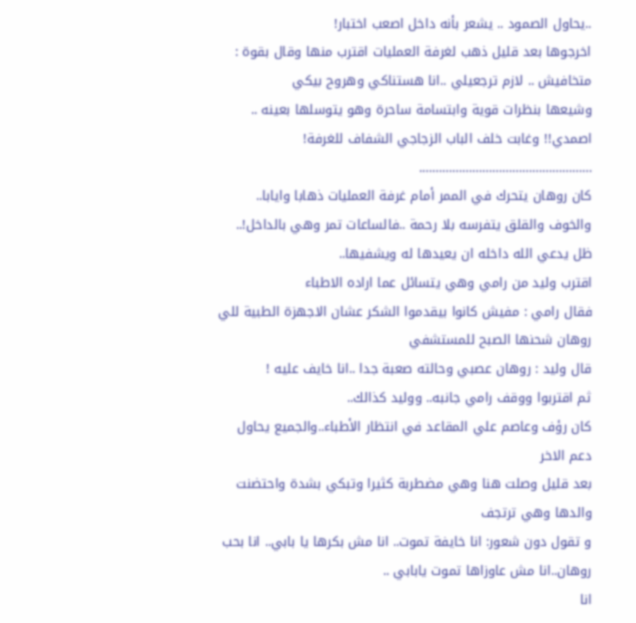..يحاول الصمود .. يشعر بأنه داخل اصعب اختبار!
اخرجوها بعد قليل ذهب لغرفة العمليات اقترب منها وقال بقوة : متخافيش .. لازم ترجعيلي ..انا هستناكي وهروح بيكي
وشيعها بنظرات قوية وابتسامة ساحرة وهو يتوسلها بعينه .. اصمدي!! وغابت خلف الباب الزجاجي الشفاف للغرفة!
…………………………………………….
كان روهان يتحرك في الممر أمام غرفة العمليات ذهابا وايابا..
والخوف والقلق يتفرسه بلا رحمة ..فالساعات تمر وهي بالداخل!..
ظل يدعي الله داخله ان يعيدها له ويشفيها..
اقترب وليد من رامي وهي يتسائل عما اراده الاطباء
فقال رامي : مفيش كانوا بيقدموا الشكر عشان الاجهزة الطبية للي روهان شحنها الصبح للمستشفي
قال وليد : روهان عصبي وحالته صعبة جدا ..انا خايف عليه !
ثم اقتربوا ووقف رامي جانبه.. ووليد كذالك..
كان رؤف وعاصم علي المقاعد في انتظار الأطباء..والجميع يحاول دعم الاخر
بعد قليل وصلت هنا وهي مضطربة كثيرا وتبكي بشدة واحتضنت والدها وهي ترتجف
و تقول دون شعور: انا خايفة تموت.. انا مش بكرها يا بابي.. انا بحب روهان..انا مش عاوزاها تموت يابابي ..
انا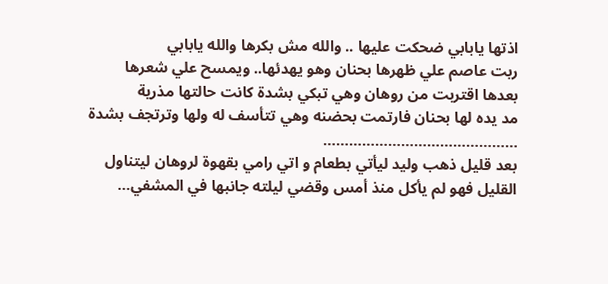اذتها يابابي ضحكت عليها .. والله مش بكرها والله يابابي
ربت عاصم علي ظهرها بحنان وهو يهدئها.. ويمسح علي شعرها
بعدها اقتربت من روهان وهي تبكي بشدة كانت حالتها مذرية
مد يده لها بحنان فارتمت بحضنه وهي تتأسف له ولها وترتجف بشدة
………………………………………
بعد قليل ذهب وليد ليأتي بطعام و اتي رامي بقهوة لروهان ليتناول القليل فهو لم يأكل منذ أمس وقضي ليلته جانبها في المشفي…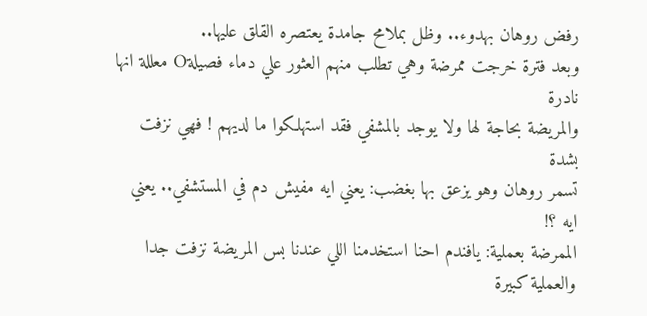رفض روهان بهدوء.. وظل بملامح جامدة يعتصره القلق عليها..
وبعد فترة خرجت ممرضة وهي تطلب منهم العثور علي دماء فصيلةO معللة انها نادرة
والمريضة بحاجة لها ولا يوجد بالمشفي فقد استهلكوا ما لديهم ! فهي نزفت بشدة
تسمر روهان وهو يزعق بها بغضب: يعني ايه مفيش دم في المستشفي.. يعني ايه ؟!
الممرضة بعملية: يافندم احنا استخدمنا اللي عندنا بس المريضة نزفت جدا والعملية كبيرة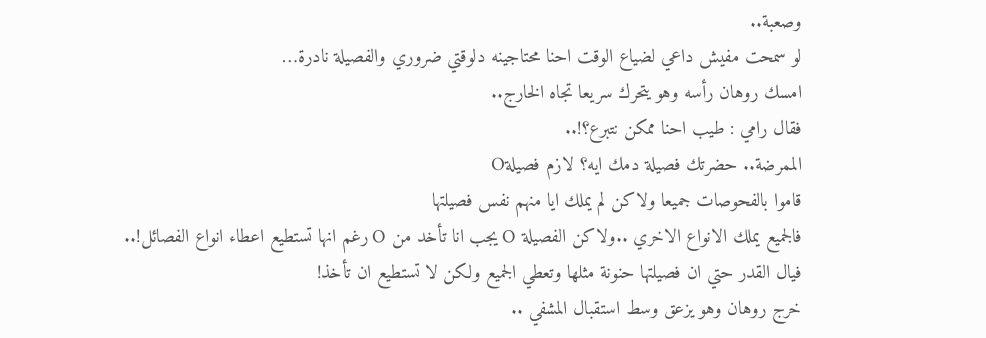وصعبة..
لو سمحت مفيش داعي لضياع الوقت احنا محتاجينه دلوقتي ضروري والفصيلة نادرة…
امسك روهان رأسه وهو يتحرك سريعا تجاه الخارج..
فقال رامي : طيب احنا ممكن نتبرع؟!..
الممرضة.. حضرتك فصيلة دمك ايه؟ لازم فصيلةO
قاموا بالفحوصات جميعا ولاكن لم يملك ايا منهم نفس فصيلتها
فالجميع يملك الانواع الاخري ..ولاكن الفصيلة O يجب انا تأخد من O رغم انها تستطيع اعطاء انواع الفصائل!..
فيال القدر حتي ان فصيلتها حنونة مثلها وتعطي الجميع ولكن لا تستطيع ان تأخذ!
خرج روهان وهو يزعق وسط استقبال المشفي ..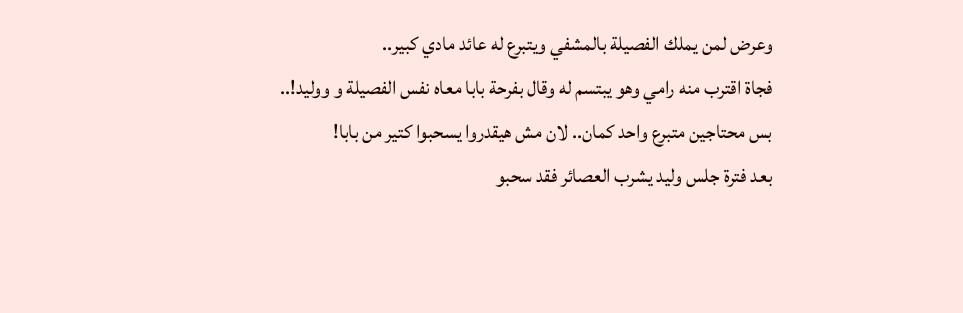وعرض لمن يملك الفصيلة بالمشفي ويتبرع له عائد مادي كبير..
فجاة اقترب منه رامي وهو يبتسم له وقال بفرحة بابا معاه نفس الفصيلة و ووليد!..
بس محتاجين متبرع واحد كمان.. لان مش هيقدروا يسحبوا كتير من بابا!
بعد فترة جلس وليد يشرب العصائر فقد سحبو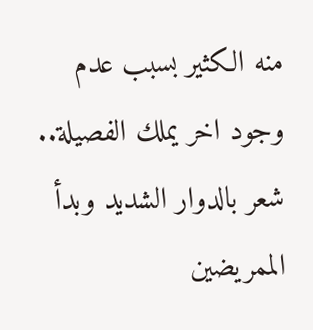منه الكثير بسبب عدم وجود اخر يملك الفصيلة..
شعر بالدوار الشديد وبدأ الممريضين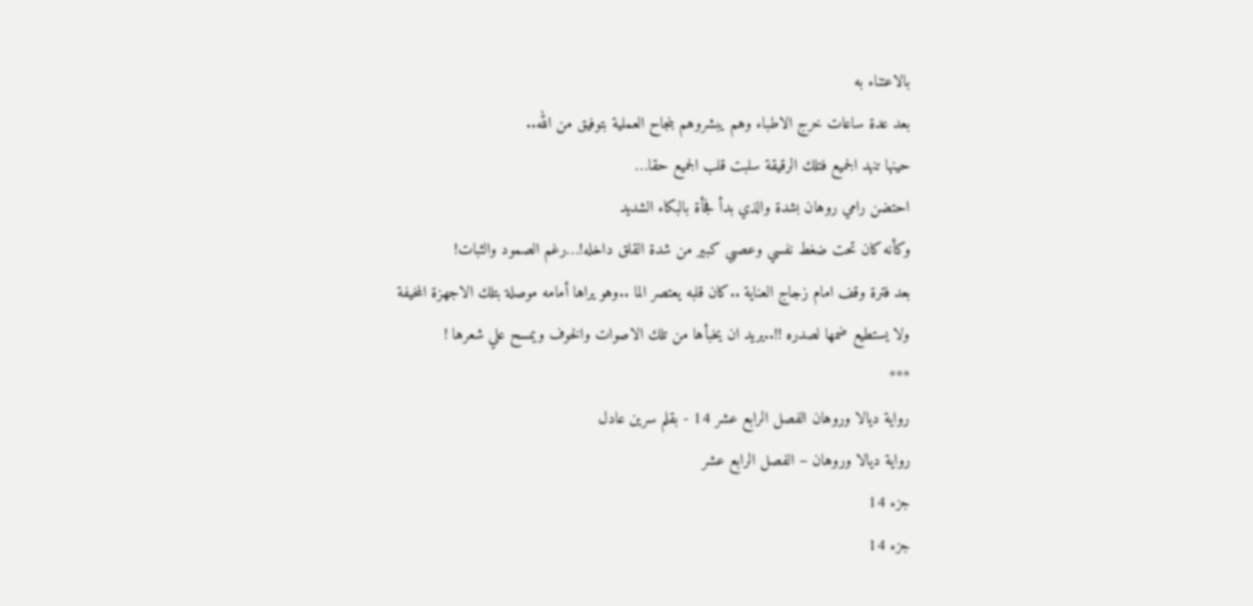بالاعتناء به
بعد عدة ساعات خرج الاطباء وهم يبشروهم بنجاح العملية بتوفيق من الله..
حينها تنهد الجميع فتلك الرقيقة سلبت قلب الجميع حقا…
احتضن رامي روهان بشدة والذي بدأ فجأة بالبكاء الشديد
وكأنه كان تحت ضغط نفسي وعصبي كبير من شدة القلق داخله!…رغم الصمود والثبات!
بعد فترة وقف امام زجاج العناية ..كان قلبه يعتصر الما ..وهو يراها أمامه موصلة بتلك الاجهزة المخيفة
ولا يستطيع ضمها لصدره !!..يريد ان يخبأها من تلك الاصوات والخوف ويمسح علي شعرها !
***
رواية ديالا وروهان الفصل الرابع عشر 14 - بقلم سرين عادل
رواية ديالا وروهان – الفصل الرابع عشر
جزء 14
جزء 14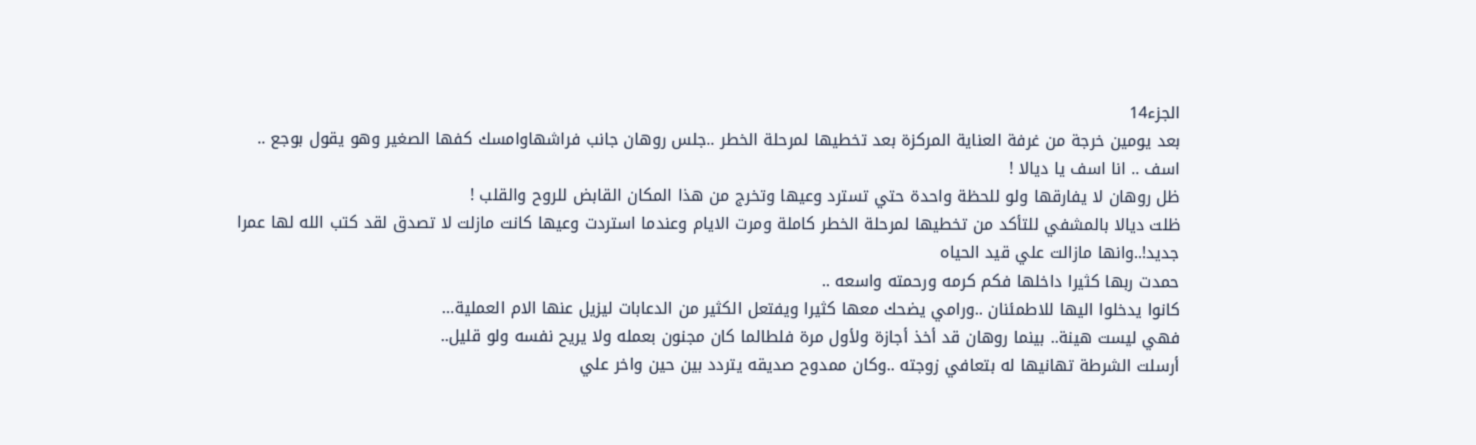الجزء14
بعد يومين خرجة من غرفة العناية المركزة بعد تخطيها لمرحلة الخطر ..جلس روهان جانب فراشهاوامسك كفها الصغير وهو يقول بوجع .. اسف .. انا اسف يا ديالا !
ظل روهان لا يفارقها ولو للحظة واحدة حتي تسترد وعيها وتخرج من هذا المكان القابض للروح والقلب !
ظلت ديالا بالمشفي للتأكد من تخطيها لمرحلة الخطر كاملة ومرت الايام وعندما استردت وعيها كانت مازلت لا تصدق لقد كتب الله لها عمرا جديد!..وانها مازالت علي قيد الحياه
حمدت ربها كثيرا داخلها فكم كرمه ورحمته واسعه ..
كانوا يدخلوا اليها للاطمئنان ..ورامي يضحك معها كثيرا ويفتعل الكثير من الدعابات ليزيل عنها الام العملية…
فهي ليست هينة.. بينما روهان قد أخذ أجازة ولأول مرة فلطالما كان مجنون بعمله ولا يريح نفسه ولو قليل..
أرسلت الشرطة تهانيها له بتعافي زوجته ..وكان ممدوح صديقه يتردد بين حين واخر علي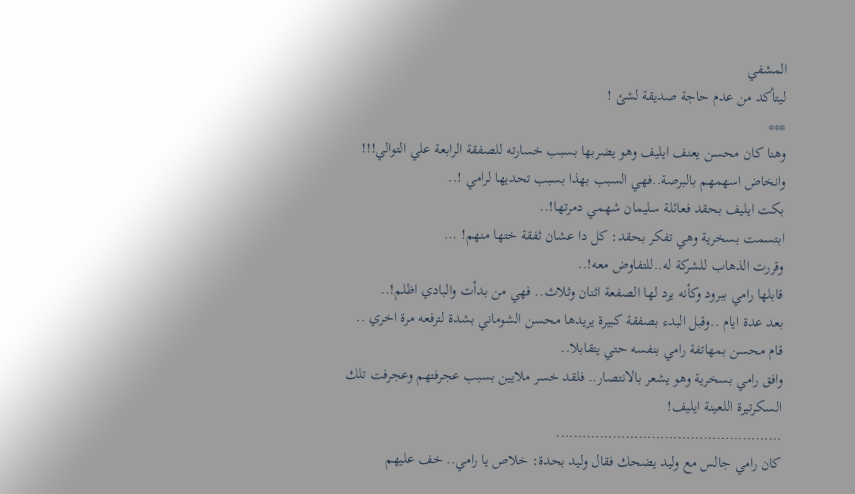المشفي
ليتأكد من عدم حاجة صديقة لشئ !
***
وهنا كان محسن يعنف ايليف وهو يضربها بسبب خسارته للصفقة الرابعة علي التوالي!!!
وانخاض اسهمهم بالبرصة..فهي السبب بهذا بسبب تحديها لرامي !..
بكت ايليف بحقد فعائلة سليمان شهمي دمرتها!..
ابتسمت بسخرية وهي تفكر بحقد: كل دا عشان ثفقة ختها منهم! …
وقررت الذهاب للشركة له..للتفاوض معه!..
قابلها رامي ببرود وكأنه يرد لها الصفعة اثنان وثلاث.. فهي من بدأت والبادي اظلم!..
بعد عدة ايام ..وقبل البدء بصفقة كبيرة يريدها محسن الشوماني بشدة لترفعه مرة اخري ..
قام محسن بمهاتفة رامي بنفسه حتي يتقابلا..
وافق رامي بسخرية وهو يشعر بالانتصار.. فلقد خسر ملايين بسبب عجرفتهم وعجرفت تلك السكرتيرة اللعينة ايليف!
…………………………………………….
كان رامي جالس مع وليد يضحك فقال وليد بحدة: خلاص يا رامي.. خف عليهم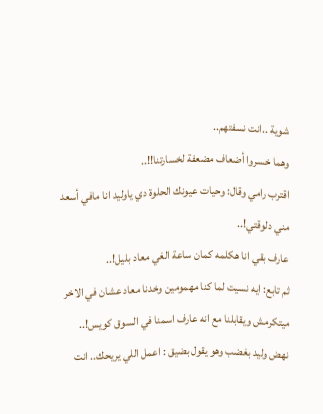شوية ..انت نسفتهم..
وهما خسروا أضعاف مضعفة لخسارتنا!!..
اقترب رامي وقال: وحيات عيونك الحلوة دي ياوليد انا مافي أسعد مني دلوقتي!..
عارف بقي انا هكلمه كمان ساعة الغي معاد بليل!..
ثم تابع: ايه نسيت لما كنا مهمومين وخدنا معاد عشان في الاخر ميتكرمش ويقابلنا مع انه عارف اسمنا في السوق كويس!..
نهض وليد بغضب وهو يقول بضيق : اعمل اللي يريحك.. انت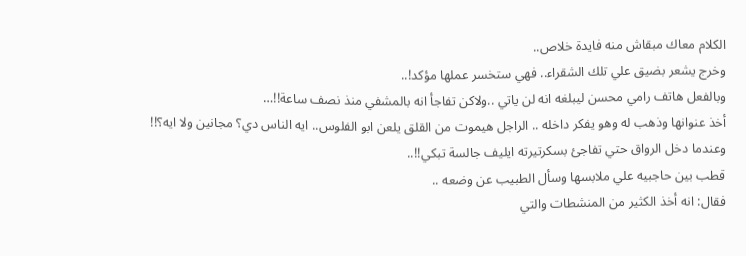الكلام معاك مبقاش منه فايدة خلاص..
وخرج يشعر بضيق علي تلك الشقراء.. فهي ستخسر عملها مؤكد!..
وبالفعل هاتف رامي محسن ليبلغه انه لن ياتي ..ولاكن تفاجأ انه بالمشفي منذ نصف ساعة!!…
أخذ عنوانها وذهب له وهو يفكر داخله .. الراجل هيموت من القلق يلعن ابو الفلوس.. ايه الناس دي؟ مجانين ولا ايه؟!!
وعندما دخل الرواق حتي تفاجئ بسكرتيرته ايليف جالسة تبكي!!..
قطب بين حاجبيه علي ملابسها وسأل الطبيب عن وضعه ..
فقال: انه أخذ الكثير من المنشطات والتي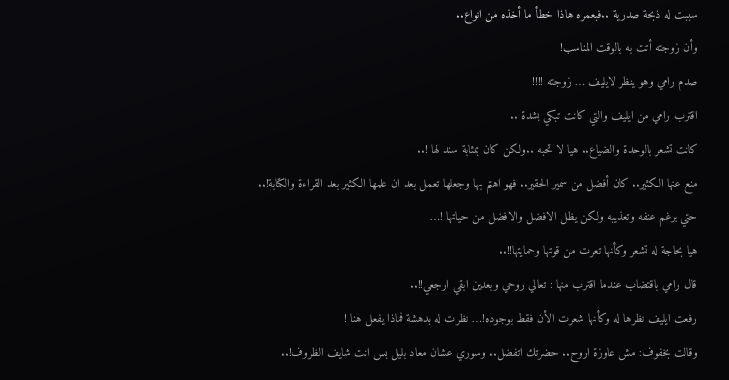سببت له ذبحة صدرية ..فبعمره هاذا خطأ ما أخذه من انواع..
وأن زوجته أتت به بالوقت المناسب!
صدم رامي وهو ينظر لايليف … زوجته !!!!
اقترب رامي من ايليف والتي كانت تبكي بشدة ..
كانت تشعر بالوحدة والضياع.. هيا لا تحبه ..ولكن كان بمثابة سند لها !..
منع عنها الكثير.. كان أفضل من سمير الحقير.. فهو اهتم بها وجعلها تعمل بعد ان علمها الكثير بعد القراءة والكتابة!..
حتي برغم عنفه وتعذيبه ولكن يظل الافضل والافضل من حياتها !…
هيا بحاجة له تشعر وكأنها تعرت من قوتها وحمايتها!!..
قال رامي باقتضاب عندما اقترب منها : تعالي روحي وبعدين ابقي ارجعي!!..
رفعت ايليف نظرها له وكأنها شعرت الأن فقط بوجوده!… نظرت له بدهشة فماذا يفعل هنا !
وقالت بخفوف: مش عاوزة اروح.. حضرتك اتفضل.. وسوري عشان معاد بليل بس انت شايف الظروف!..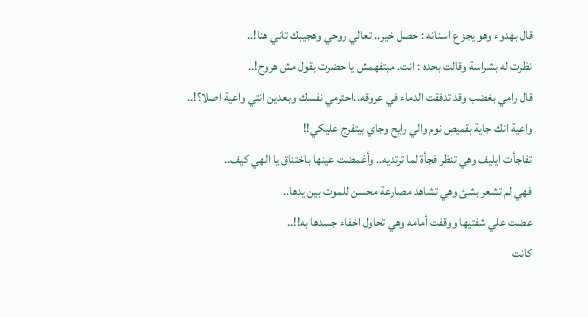قال بهدوء وهو يجز ع اسنانه : حصل خير.. تعالي روحي وهجيبك تاني هنا!..
نظرت له بشراسة وقالت بحده : انت. مبتفهمش يا حضرت بقول مش هروح!..
قال رامي بغضب وقد تدفقت الدماء في عروقه..احترمي نفسك وبعدين انتي واعية اصلا؟!..
واعية انك جاية بقميص نوم والي رايح وجاي بيتفرج عليكي!!
تفاجأت ايليف وهي تنظر فجأة لما ترتديه.. وأغمضت عينها باختناق يا الهي كيف..
فهي لم تشعر بشئ وهي تشاهد مصارعة محسن للموت بين يدها..
عضت علي شفتيها ووقفت أمامه وهي تحاول اخفاء جسدها به!!..
كانت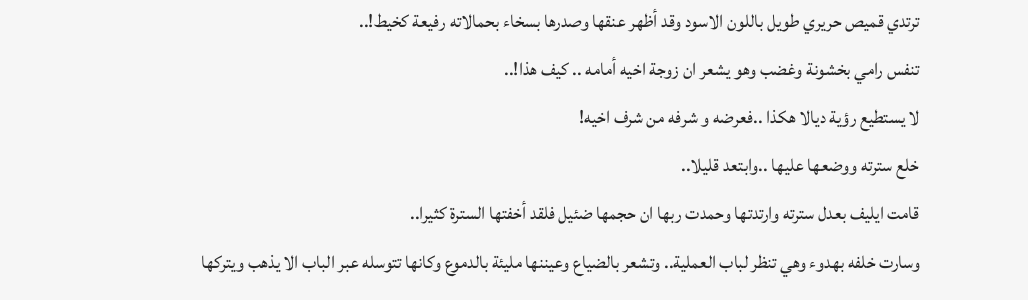ترتدي قميص حريري طويل باللون الاسود وقد أظهر عنقها وصدرها بسخاء بحمالاته رفيعة كخيط!..
تنفس رامي بخشونة وغضب وهو يشعر ان زوجة اخيه أمامه .. كيف هذا!..
لا يستطيع رؤية ديالا هكذا ..فعرضه و شرفه من شرف اخيه!
خلع سترته ووضعها عليها ..وابتعد قليلا..
قامت ايليف بعدل سترته وارتدتها وحمدت ربها ان حجمها ضئيل فلقد أخفتها السترة كثيرا..
وسارت خلفه بهدوء وهي تنظر لباب العملية.. وتشعر بالضياع وعيننها مليئة بالدموع وكانها تتوسله عبر الباب الا يذهب ويتركها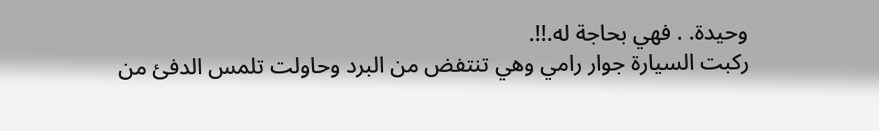وحيدة. . فهي بحاجة له.!!.
ركبت السيارة جوار رامي وهي تنتفض من البرد وحاولت تلمس الدفئ من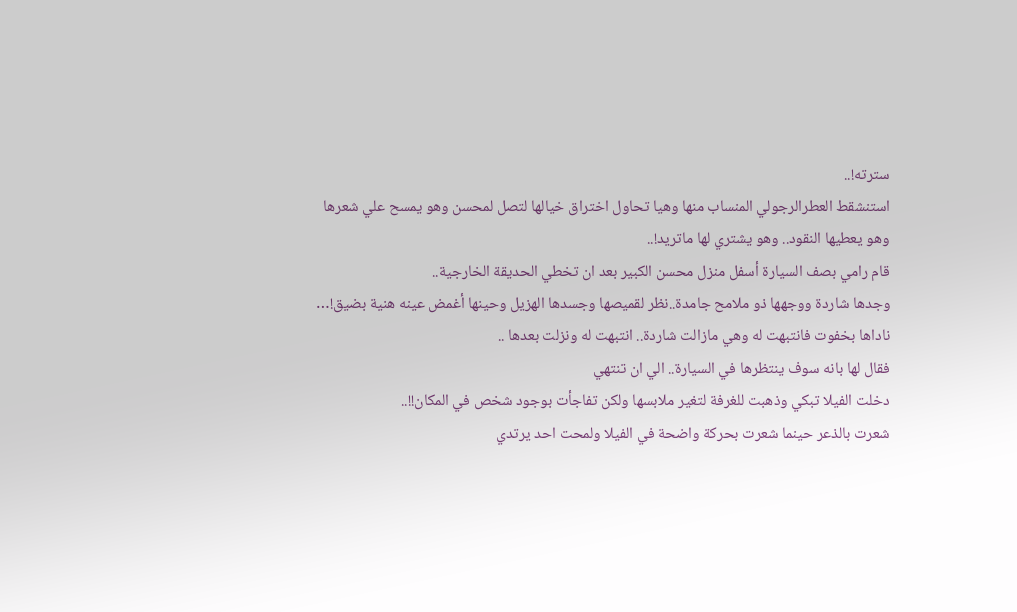سترته!..
استنشقط العطرالرجولي المنساب منها وهيا تحاول اختراق خيالها لتصل لمحسن وهو يمسح علي شعرها
وهو يعطيها النقود.. وهو يشتري لها ماتريد!..
قام رامي بصف السيارة أسفل منزل محسن الكبير بعد ان تخطي الحديقة الخارجية..
وجدها شاردة ووجهها ذو ملامح جامدة..نظر لقميصها وجسدها الهزيل وحينها أغمض عينه هنية بضيق!…
ناداها بخفوت فانتبهت له وهي مازالت شاردة.. انتبهت له ونزلت بعدها ..
فقال لها بانه سوف ينتظرها في السيارة.. الي ان تنتهي
دخلت الفيلا تبكي وذهبت للغرفة لتغير ملابسها ولكن تفاجأت بوجود شخص في المكان!!..
شعرت بالذعر حينما شعرت بحركة واضحة في الفيلا ولمحت احد يرتدي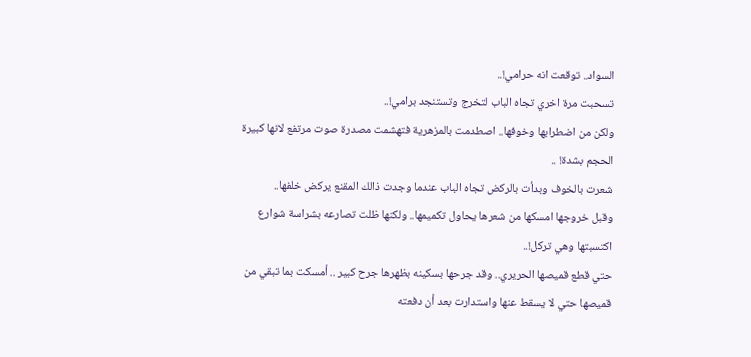السواد.. توقعت انه حرامي!..
تسحبت مرة اخري تجاه الباب لتخرج وتستنجد برامي!..
ولكن من اضطرابها وخوفها.. اصطدمت بالمزهرية فتهشمت مصدرة صوت مرتفع لانها كبيرة الحجم بشدة! ..
شعرت بالخوف وبدأت بالركض تجاه الباب عندما وجدت ذالك المقنع يركض خلفها..
وقبل خروجها امسكها من شعرها يحاول تكميمها.. ولكنها ظلت تصارعه بشراسة شوارع اكتسبتها وهي تركل!..
حتي قطع قميصها الحريري.. وقد جرحها بسكينه بظهرها جرح كبير .. أمسكت بما تبقي من قميصها حتي لا يسقط عنها واستدارت بعد أن دفعته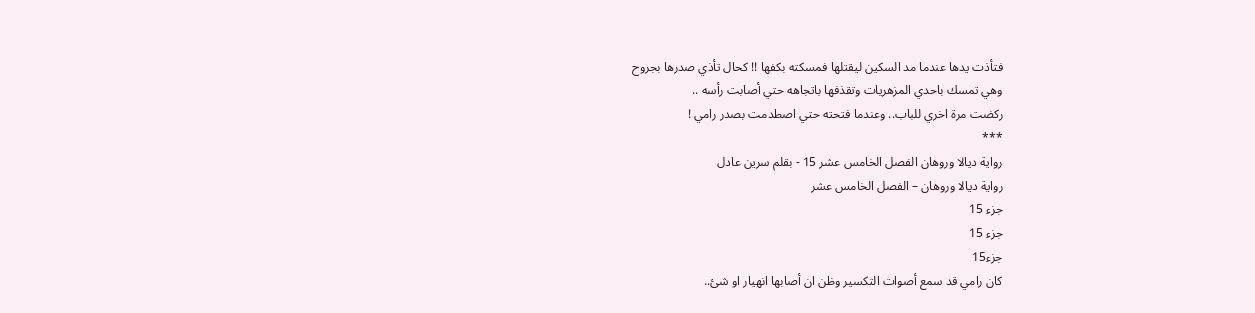فتأذت يدها عندما مد السكين ليقتلها فمسكته بكفها !! كحال تأذي صدرها بجروح
وهي تمسك باحدي المزهريات وتقذفها باتجاهه حتي أصابت رأسه ..
ركضت مرة اخري للباب.. وعندما فتحته حتي اصطدمت بصدر رامي !
***
رواية ديالا وروهان الفصل الخامس عشر 15 - بقلم سرين عادل
رواية ديالا وروهان – الفصل الخامس عشر
جزء 15
جزء 15
جزء15
كان رامي قد سمع أصوات التكسير وظن ان أصابها انهيار او شئ..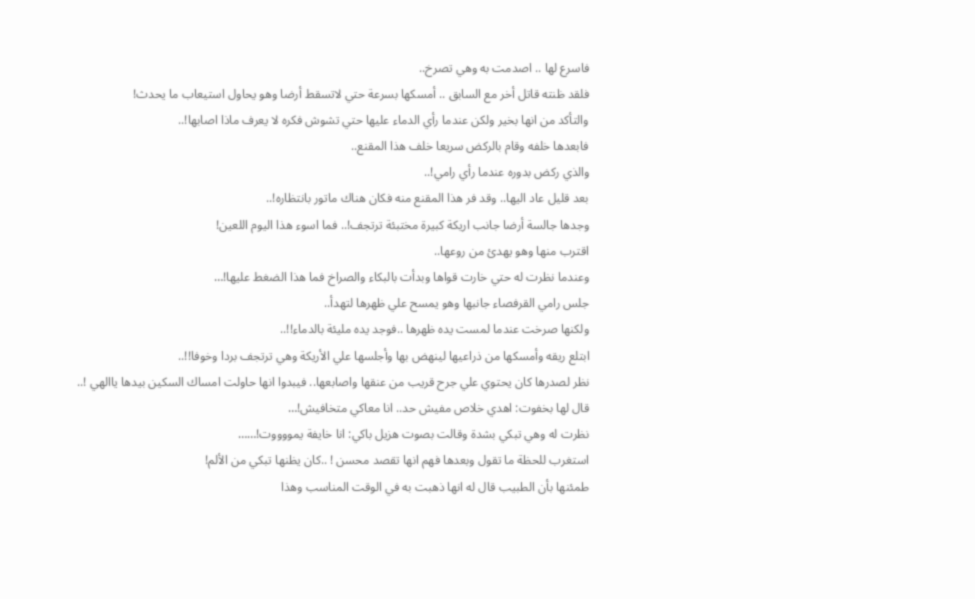فاسرع لها .. اصدمت به وهي تصرخ..
فلقد ظنته قاتل أخر مع السابق .. أمسكها بسرعة حتي لاتسقط أرضا وهو يحاول استيعاب ما يحدث!
والتأكد من انها بخير ولكن عندما رأي الدماء عليها حتي تشوش فكره لا يعرف ماذا اصابها!..
فابعدها خلفه وقام بالركض سريعا خلف هذا المقنع..
والذي ركض بدوره عندما رأي رامي!..
بعد قليل عاد اليها.. وقد فر هذا المقنع منه فكان هناك ماتور بانتظاره!..
وجدها جالسة أرضا جانب اريكة كبيرة مختبئة ترتجف!.. فما اسوء هذا اليوم اللعين!
اقترب منها وهو يهدئ من روعها..
وعندما نظرت له حتي خارت قواها وبدأت بالبكاء والصراخ فما هذا الضغط عليها!…
جلس رامي القرفصاء جانبها وهو يمسح علي ظهرها لتهدأ..
ولكنها صرخت عندما لمست يده ظهرها ..فوجد يده مليئة بالدماء!!..
ابتلع ريقه وأمسكها من ذراعيها لينهض بها وأجلسها علي الأريكة وهي ترتجف بردا وخوفا!!..
نظر لصدرها كان يحتوي علي جرح قريب من عنقها واصابعها.. فيبدوا انها حاولت امساك السكين بيدها ياالهي !..
قال لها بخفوت: اهدي خلاص مفيش حد.. انا معاكي متخافيش!…
نظرت له وهي تبكي بشدة وقالت بصوت هزيل باكي: انا خايفة يمووووت!……
استغرب للحظة ما تقول وبعدها فهم انها تقصد محسن ! ..كان يظنها تبكي من الألم!
طمئنها بأن الطبيب قال له انها ذهبت به في الوقت المناسب وهذا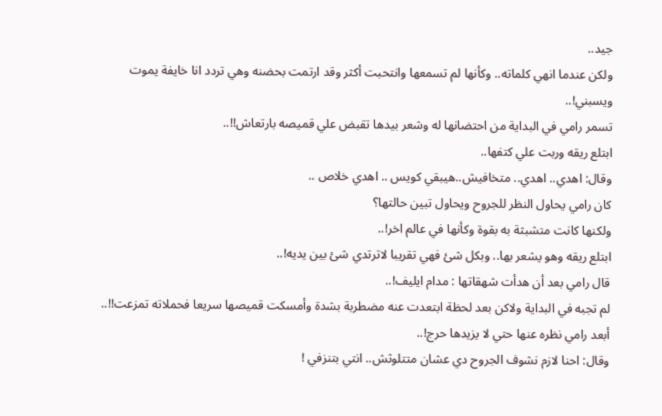جيد..
ولكن عندما انهي كلماته.. وكأنها لم تسمعها وانتحبت أكثر وقد ارتمت بحضنه وهي تردد انا خايفة يموت ويسبني!..
تسمر رامي في البداية من احتضانها له وشعر بيدها تقبض علي قميصه بارتعاش!!..
ابتلع ريقه وربت علي كتفها..
وقال: اهدي.. اهدي.. متخافيش..هيبقي كويس .. اهدي خلاص ..
كان رامي يحاول النظر للجروح ويحاول تبين حالتها؟
ولكنها كانت متشبثة به بقوة وكأنها في عالم اخر!..
ابتلع ريقه وهو يشعر بها.. وبكل شئ فهي تقريبا لاترتدي شئ بين يديه!..
قال رامي بعد أن هدأت شهقاتها : مدام ايليف!..
لم تجبه في البداية ولاكن بعد لحظة ابتعدت عنه مضطربة بشدة وأمسكت قميصها سريعا فحملاته تمزعت!!..
أبعد رامي نظره عنها حتي لا يزيدها حرج!..
وقال: احنا لازم نشوف الجروح دي عشان متتلوثش.. انتي بتنزفي !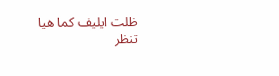ظلت ايليف كما هيا تنظر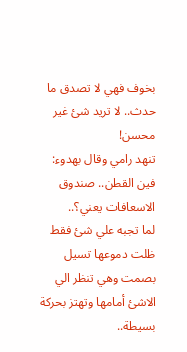بخوف فهي لا تصدق ما حدث.. لا تريد شئ غير محسن!
تنهد رامي وقال بهدوء: فين القطن.. صندوق الاسعافات يعني؟..
لما تجبه علي شئ فقط ظلت دموعها تسيل بصمت وهي تنظر الي الاشئ أمامها وتهتز بحركة بسيطة..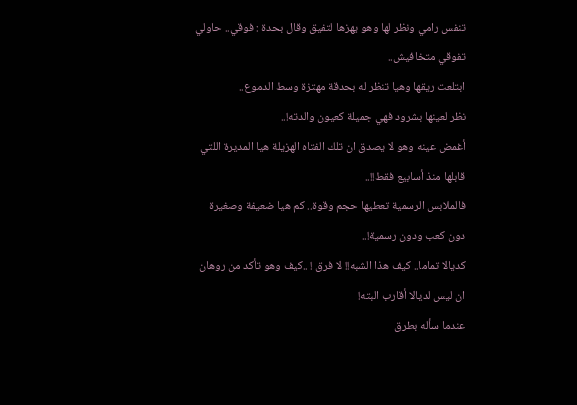تنفس رامي ونظر لها وهو يهزها لتفيق وقال بحدة : فوقي.. حاولي تفوقي متخافيش..
ابتلعت ريقها وهيا تنظر له بحدقة مهتزة وسط الدموع..
نظر لعينها بشرود فهي جميلة كعيون والدته!..
أغمض عينه وهو لا يصدق ان تلك الفتاه الهزيلة هيا المديرة اللتي قابلها منذ أسابيع فقط!!..
فالملابس الرسمية تعطيها حجم وقوة.. كم هيا ضعيفة وصغيرة دون كعب ودون رسمية!..
كديالا تماما.. كيف هذا الشبه!! لا فرق ! ..كيف وهو تأكد من روهان ان ليس لديالا أقارب البته!
عندما سأله بطرق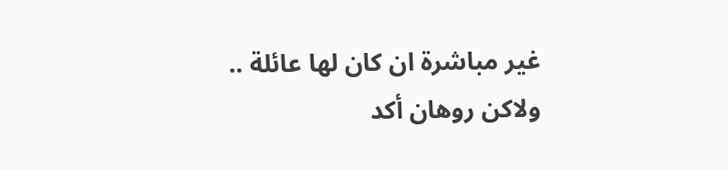غير مباشرة ان كان لها عائلة .. ولاكن روهان أكد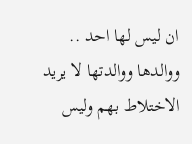ان ليس لها احد ..
ووالدها ووالدتها لا يريد الاختلاط بهم وليس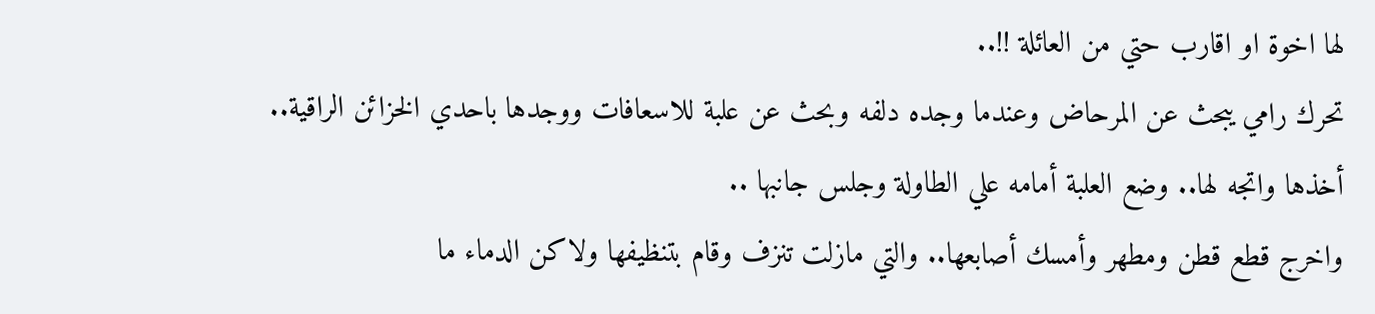لها اخوة او اقارب حتي من العائلة !!..
تحرك رامي يبحث عن المرحاض وعندما وجده دلفه وبحث عن علبة للاسعافات ووجدها باحدي الخزائن الراقية..
أخذها واتجه لها.. وضع العلبة أمامه علي الطاولة وجلس جانبها ..
واخرج قطع قطن ومطهر وأمسك أصابعها.. والتي مازلت تنزف وقام بتنظيفها ولاكن الدماء ما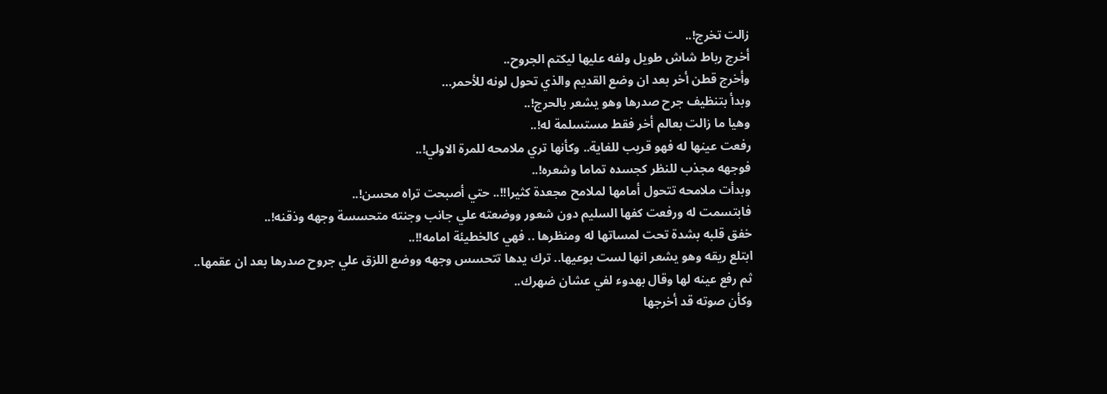زالت تخرج!..
أخرج رباط شاش طويل ولفه عليها ليكتم الجروح..
وأخرج قطن أخر بعد ان وضع القديم والذي تحول لونه للأحمر…
وبدأ بتنظيف جرح صدرها وهو يشعر بالحرج!..
وهيا ما زالت بعالم أخر فقط مستسلمة له!..
رفعت عينها له فهو قريب للغاية.. وكأنها تري ملامحه للمرة الاولي!..
فوجهه مجذب للنظر كجسده تماما وشعره!..
وبدأت ملامحه تتحول أمامها لملامح مجعدة كثيرا!!.. حتي أصبحت تراه محسن!..
فابتسمت له ورفعت كفها السليم دون شعور ووضعته علي جانب وجنته متحسسة وجهه وذقنه!..
خفق قلبه بشدة تحت لمساتها له ومنظرها .. فهي كالخطيئة امامه!!..
ابتلع ريقه وهو يشعر انها لست بوعيها.. ترك يدها تتحسس وجهه ووضع اللزق علي جروح صدرها بعد ان عقمها..
ثم رفع عينه لها وقال بهدوء لفي عشان ضهرك..
وكأن صوته قد أخرجها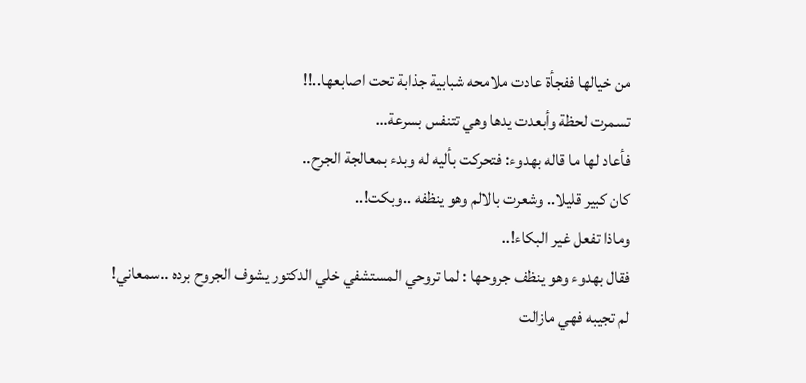من خيالها ففجأة عادت ملامحه شبابية جذابة تحت اصابعها..!!
تسمرت لحظة وأبعدت يدها وهي تتنفس بسرعة…
فأعاد لها ما قاله بهدوء: فتحركت بأليه له وبدء بمعالجة الجرح..
كان كبير قليلا.. وشعرت بالالم وهو ينظفه ..وبكت!..
وماذا تفعل غير البكاء!..
فقال بهدوء وهو ينظف جروحها : لما تروحي المستشفي خلي الدكتور يشوف الجروح برده ..سمعاني!
لم تجيبه فهي مازالت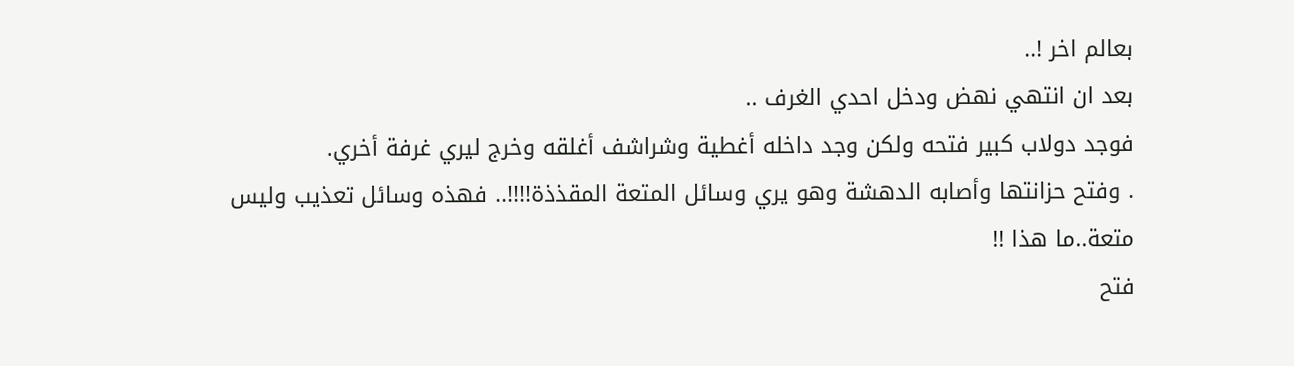بعالم اخر !..
بعد ان انتهي نهض ودخل احدي الغرف ..
فوجد دولاب كبير فتحه ولكن وجد داخله أغطية وشراشف أغلقه وخرج ليري غرفة أخري.
. وفتح حزانتها وأصابه الدهشة وهو يري وسائل المتعة المقذذة!!!!.. فهذه وسائل تعذيب وليس متعة..ما هذا !!
فتح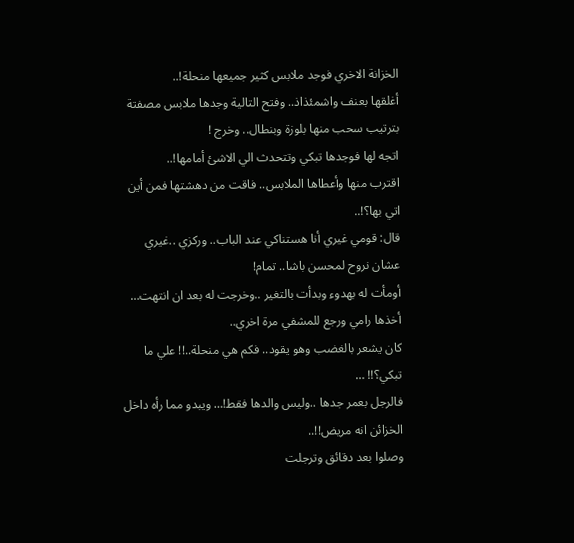الخزانة الاخري فوجد ملابس كثير جميعها منحلة!..
أغلقها بعنف واشمئذاذ.. وفتح التالية وجدها ملابس مصفتة بترتيب سحب منها بلوزة وبنطال.. وخرج !
اتجه لها فوجدها تبكي وتتحدث الي الاشئ أمامها!..
اقترب منها وأعطاها الملابس.. فاقت من دهشتها فمن أين اتي بها؟!..
قال: قومي غيري أنا هستناكي عند الباب.. وركزي ..غيري عشان نروح لمحسن باشا.. تمام!
أومأت له بهدوء وبدأت بالتغير ..وخرجت له بعد ان انتهت…
أخذها رامي ورجع للمشفي مرة اخري..
كان يشعر بالغضب وهو يقود.. فكم هي منحلة..!! علي ما تبكي؟!! …
فالرجل بعمر جدها ..وليس والدها فقط!… ويبدو مما رأه داخل الخزائن انه مريض!!..
وصلوا بعد دقائق وترجلت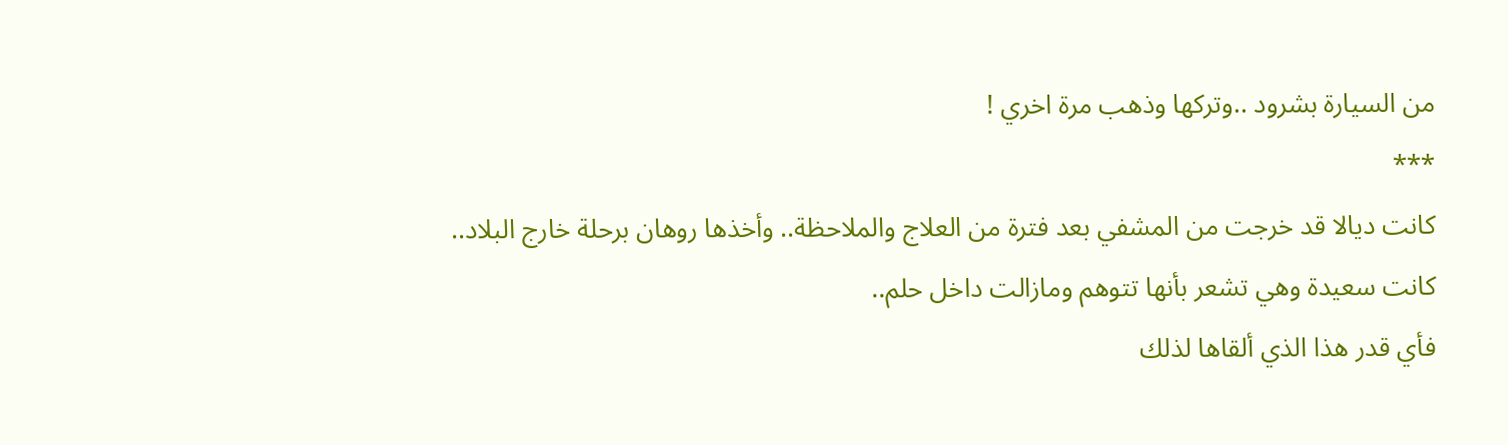من السيارة بشرود ..وتركها وذهب مرة اخري !
***
كانت ديالا قد خرجت من المشفي بعد فترة من العلاج والملاحظة.. وأخذها روهان برحلة خارج البلاد..
كانت سعيدة وهي تشعر بأنها تتوهم ومازالت داخل حلم..
فأي قدر هذا الذي ألقاها لذلك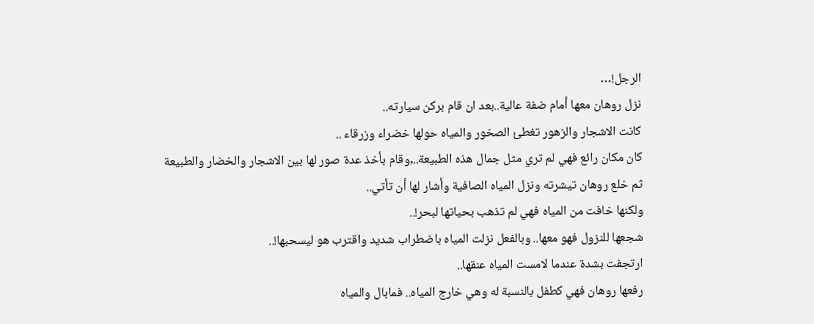الرجل!…
نزل روهان معها أمام ضفة عالية..بعد ان قام بركن سيارته..
كانت الاشجار والزهور تغطئ الصخور والمياه حولها خضراء وزرقاء ..
كان مكان رائع فهي لم تري مثل جمال هذه الطبيعة..,وقام بأخذ عدة صور لها بين الاشجار والخضار والطبيعة
ثم خلع روهان تيشرته ونزل المياه الصافية وأشار لها أن تأتي..
ولكنها خافت من المياه فهي لم تذهب بحياتها لبحر!..
شجعها للنزول فهو معها.. وبالفعل نزلت المياه باضطراب شديد واقترب هو ليسحبها!..
ارتجفت بشدة عندما لامست المياه عنقها..
رفعها روهان فهي كطفل بالنسبة له وهي خارج المياه.. فمابال والمياه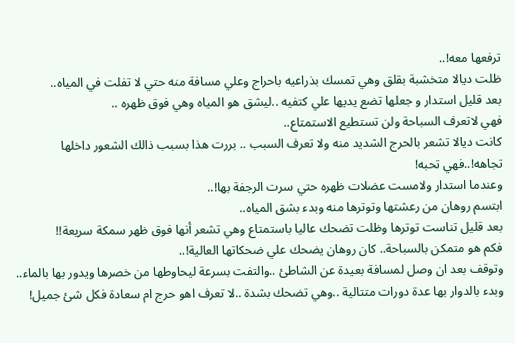ترفعها معه!..
ظلت ديالا متخشبة بقلق وهي تمسك بذراعيه باحراج وعلي مسافة منه حتي لا تفلت في المياه..
بعد قليل استدار و جعلها تضع يديها علي كتفيه ..ليشق هو المياه وهي فوق ظهره ..
فهي لاتعرف السباحة ولن تستطيع الاستمتاع..
كانت ديالا تشعر بالحرج الشديد منه ولا تعرف السبب .. بررت هذا بسبب ذالك الشعور داخلها تجاهه!..فهي تحبه!
وعندما استدار ولامست عضلات ظهره حتي سرت الرجفة بها!..
ابتسم روهان من رعشتها وتوترها منه وبدء بشق المياه..
بعد قليل تناست توترها وظلت تضحك عاليا باستمتاع وهي تشعر أنها فوق ظهر سمكة سريعة!!
فكم هو متمكن بالسباحة.. كان روهان يضحك علي ضحكاتها العالية!..
وتوقف بعد ان وصل لمسافة بعيدة عن الشاطئ ..والتفت بسرعة ليحاوطها من خصرها ويدور بها بالماء..
وبدء بالدوار بها عدة دورات متتالية ..وهي تضحك بشدة ..لا تعرف اهو حرج ام سعادة فكل شئ جميل!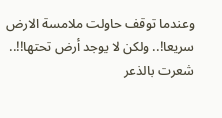وعندما توقف حاولت ملامسة الارض سريعا!.. ولكن لا يوجد أرض تحتها!!..
شعرت بالذعر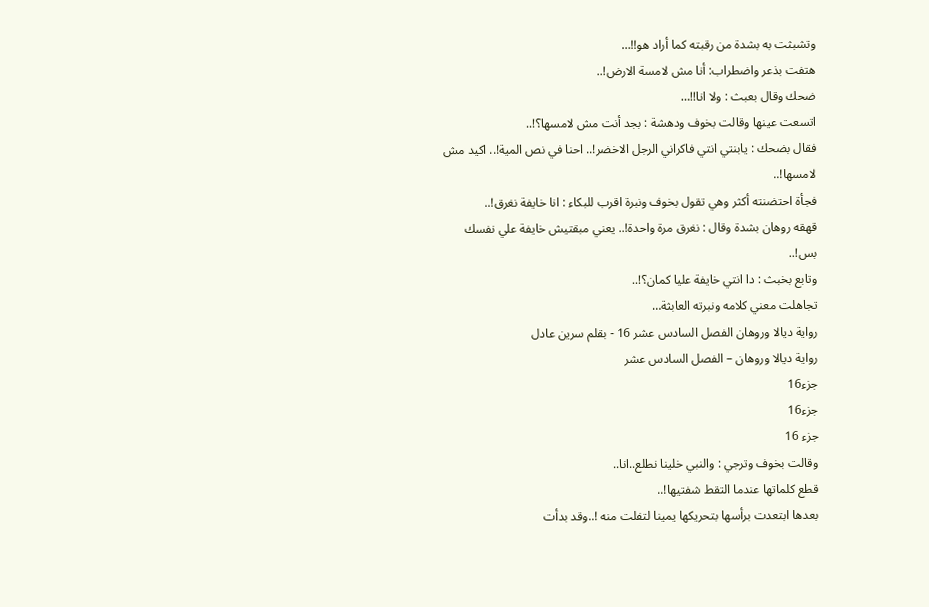وتشبثت به بشدة من رقبته كما أراد هو!!…
هتفت بذعر واضطراب: أنا مش لامسة الارض!..
ضحك وقال بعبث : ولا انا!!…
اتسعت عينها وقالت بخوف ودهشة : بجد أنت مش لامسها؟!..
فقال بضحك : يابنتي انتي فاكراني الرجل الاخضر!.. احنا في نص المية!.. اكيد مش لامسها!..
فجأة احتضنته أكثر وهي تقول بخوف ونبرة اقرب للبكاء : انا خايفة نغرق!..
قهقه روهان بشدة وقال : نغرق مرة واحدة!.. يعني مبقتيش خايفة علي نفسك بس!..
وتابع بخبث : دا انتي خايفة عليا كمان؟!..
تجاهلت معني كلامه ونبرته العابثة…
رواية ديالا وروهان الفصل السادس عشر 16 - بقلم سرين عادل
رواية ديالا وروهان – الفصل السادس عشر
جزء16
جزء16
جزء 16
وقالت بخوف وترجي : والنبي خلينا نطلع..انا..
قطع كلماتها عندما التقط شفتيها!..
بعدها ابتعدت برأسها بتحريكها يمينا لتفلت منه !..وقد بدأت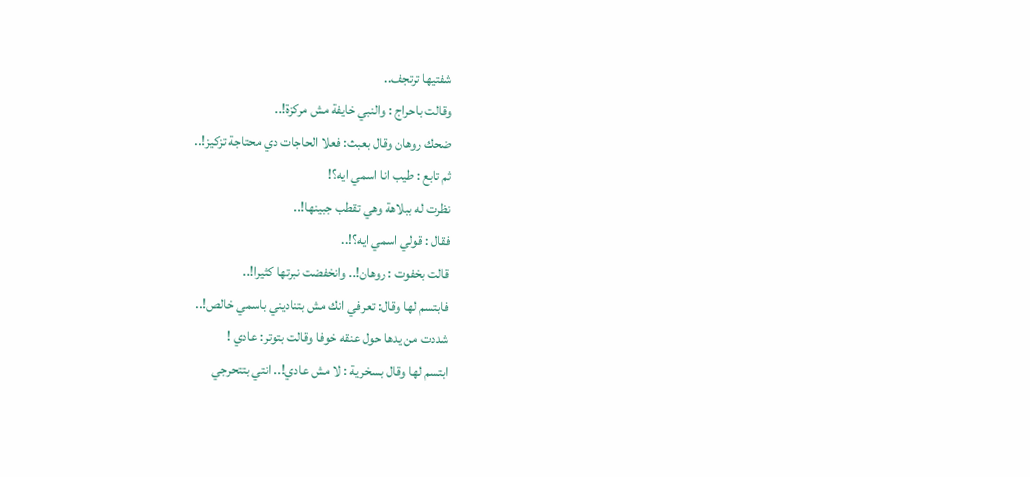شفتيها ترتجف..
وقالت باحراج : والنبي خايفة مش مركزة!..
ضحك روهان وقال بعبث: فعلا الحاجات دي محتاجة تزكيز!..
ثم تابع : طيب انا اسمي ايه؟!
نظرت له ببلاهة وهي تقطب جبينها!..
فقال : قولي اسمي ايه؟!..
قالت بخفوت : روهان!.. وانخفضت نبرتها كثيرا!..
فابتسم لها وقال: تعرفي انك مش بتناديني باسمي خالص!..
شددت من يدها حول عنقه خوفا وقالت بتوتر: عادي !
ابتسم لها وقال بسخرية : لا مش عادي!.. انتي بتتحرجي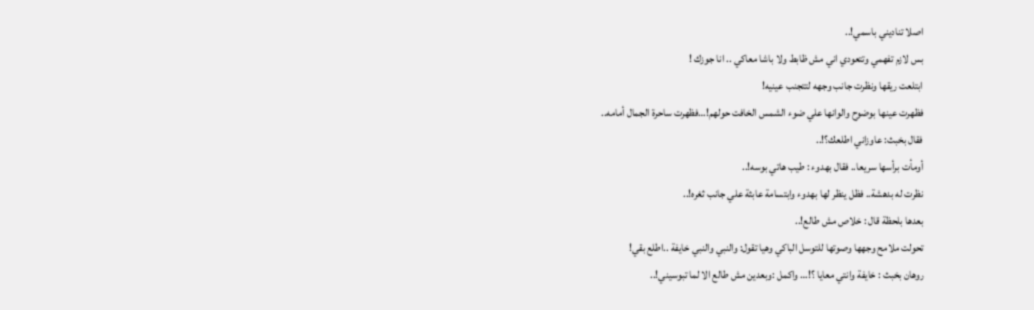اصلا تناديني باسمي!..
بس لازم تفهمي وتتعودي اني مش ظابط ولا باشا معاكي .. انا جوزك !
ابتلعت ريقها ونظرت جانب وجهه لتتجنب عينيه!
فظهرت عينها بوضوح والوانها علي ضوء الشمس الخافت حولهم!…فظهرت ساحرة الجمال أمامه..
فقال بخبث: عاوزاني اطلعك؟!..
أومأت برأسها سريعا.. فقال بهدوء : طيب هاتي بوسه!..
نظرت له بدهشة.. فظل ينظر لها بهدوء وابتسامة عابثة علي جانب ثغره!..
بعدها بلحظة قال : خلاص مش طالع!..
تحولت ملامح وجهها وصوتها للتوسل الباكي وهيا تقول: والنبي والنبي خايفة ..اطلع بقي!
روهان بخبث : خايفة وانتي معايا ؟!… واكمل :وبعدين مش طالع الا لما تبوسيني!..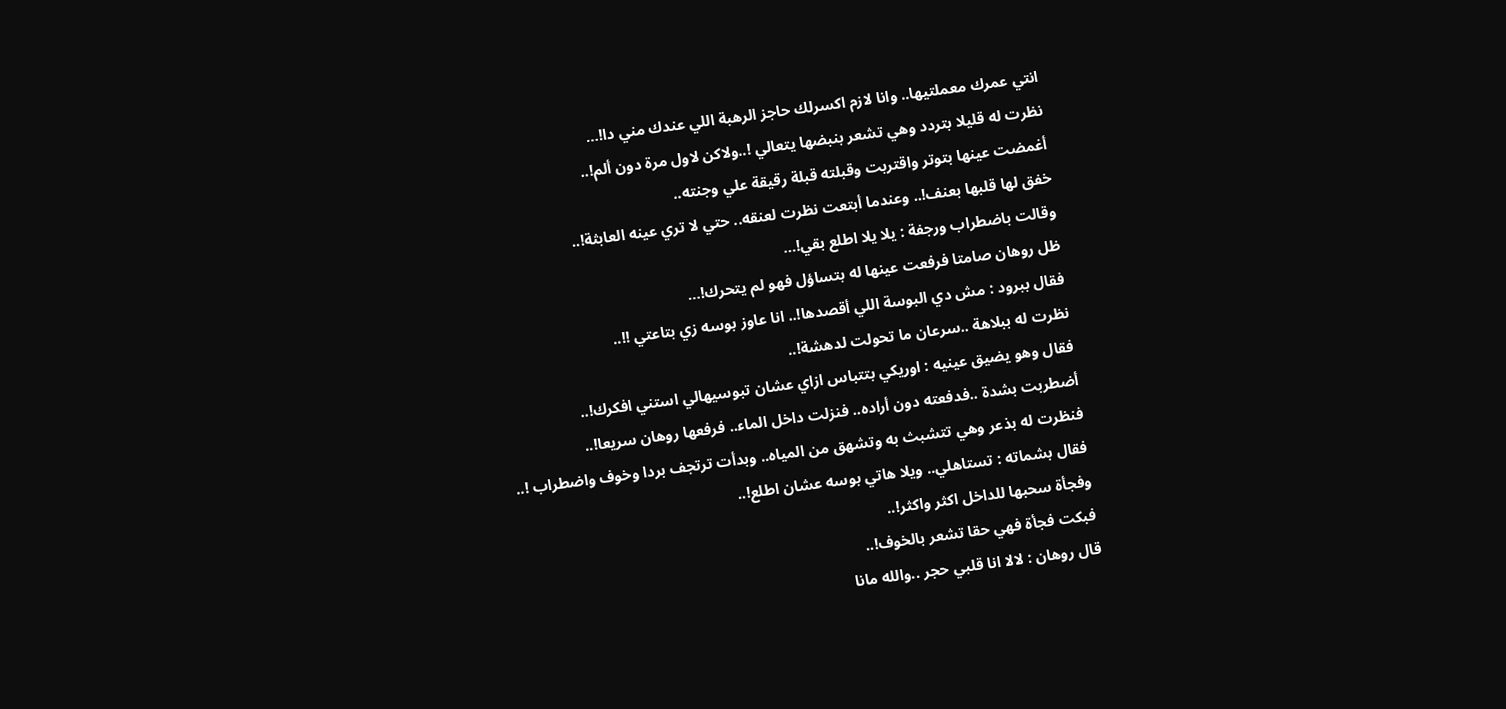انتي عمرك معملتيها.. وانا لازم اكسرلك حاجز الرهبة اللي عندك مني دا!…
نظرت له قليلا بتردد وهي تشعر بنبضها يتعالي !..ولاكن لاول مرة دون ألم!..
أغمضت عينها بتوتر واقتربت وقبلته قبلة رقيقة علي وجنته..
خفق لها قلبها بعنف!.. وعندما أبتعت نظرت لعنقه.. حتي لا تري عينه العابثة!..
وقالت باضطراب ورجفة : يلا يلا اطلع بقي!…
ظل روهان صامتا فرفعت عينها له بتساؤل فهو لم يتحرك!…
فقال ببرود : مش دي البوسة اللي أقصدها!.. انا عاوز بوسه زي بتاعتي !!..
نظرت له ببلاهة ..سرعان ما تحولت لدهشة!..
فقال وهو يضيق عينيه : اوريكي بتتباس ازاي عشان تبوسيهالي استني افكرك!..
أضطربت بشدة ..فدفعته دون أراده.. فنزلت داخل الماء.. فرفعها روهان سريعا!..
فنظرت له بذعر وهي تتشبث به وتشهق من المياه.. وبدأت ترتجف بردا وخوف واضطراب !..
فقال بشماته : تستاهلي.. ويلا هاتي بوسه عشان اطلع!..
وفجأة سحبها للداخل اكثر واكثر!..
فبكت فجأة فهي حقا تشعر بالخوف!..
قال روهان : لالا انا قلبي حجر ..والله مانا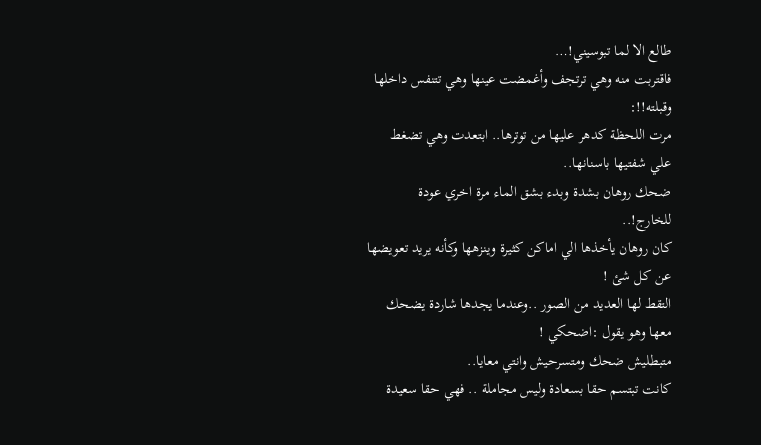طالع الا لما تبوسيني!…
فاقتربت منه وهي ترتجف وأغمضت عينها وهي تتنفس داخلها وقبلته!!:
مرت اللحظة كدهر عليها من توترها.. ابتعدت وهي تضغط علي شفتيها باسنانها..
ضحك روهان بشدة وبدء بشق الماء مرة اخري عودة للخارج!..
كان روهان يأخذها الي اماكن كثيرة وينزهها وكأنه يريد تعويضها عن كل شئ !
التقط لها العديد من الصور ..وعندما يجدها شاردة يضحك معها وهو يقول :اضحكي !
متبطليش ضحك ومتسرحيش وانتي معايا..
كانت تبتسم حقا بسعادة وليس مجاملة .. فهي حقا سعيدة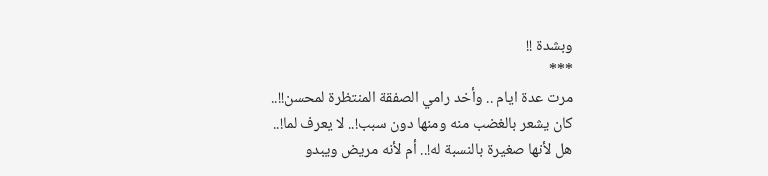وبشدة !!
***
مرت عدة ايام .. وأخد رامي الصفقة المنتظرة لمحسن!!..
كان يشعر بالغضب منه ومنها دون سبب!.. لا يعرف لما!..
هل لأنها صغيرة بالنسبة له!.. أم لأنه مريض ويبدو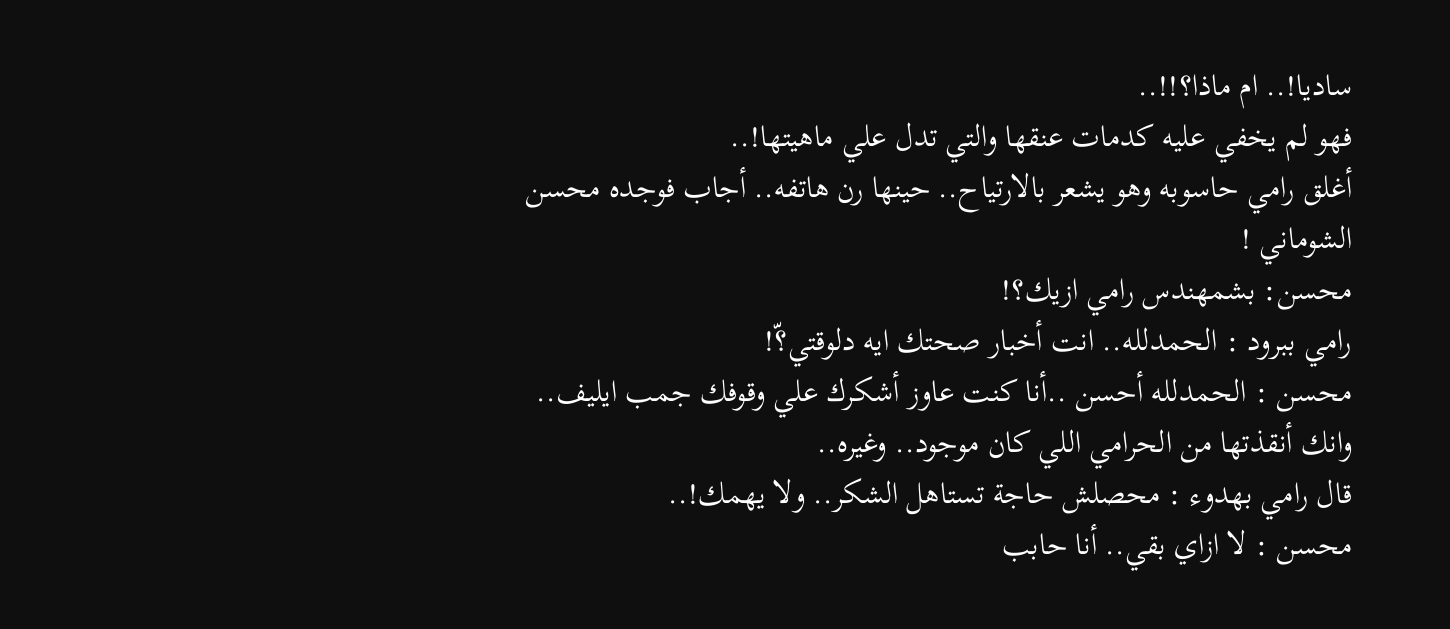ساديا!.. ام ماذا؟!!..
فهو لم يخفي عليه كدمات عنقها والتي تدل علي ماهيتها!..
أغلق رامي حاسوبه وهو يشعر بالارتياح.. حينها رن هاتفه.. أجاب فوجده محسن الشوماني !
محسن: بشمهندس رامي ازيك؟!
رامي ببرود : الحمدلله.. انت أخبار صحتك ايه دلوقتي؟ّ!
محسن : الحمدلله أحسن ..أنا كنت عاوز أشكرك علي وقوفك جمب ايليف..
وانك أنقذتها من الحرامي اللي كان موجود.. وغيره..
قال رامي بهدوء : محصلش حاجة تستاهل الشكر.. ولا يهمك!..
محسن : لا ازاي بقي.. أنا حابب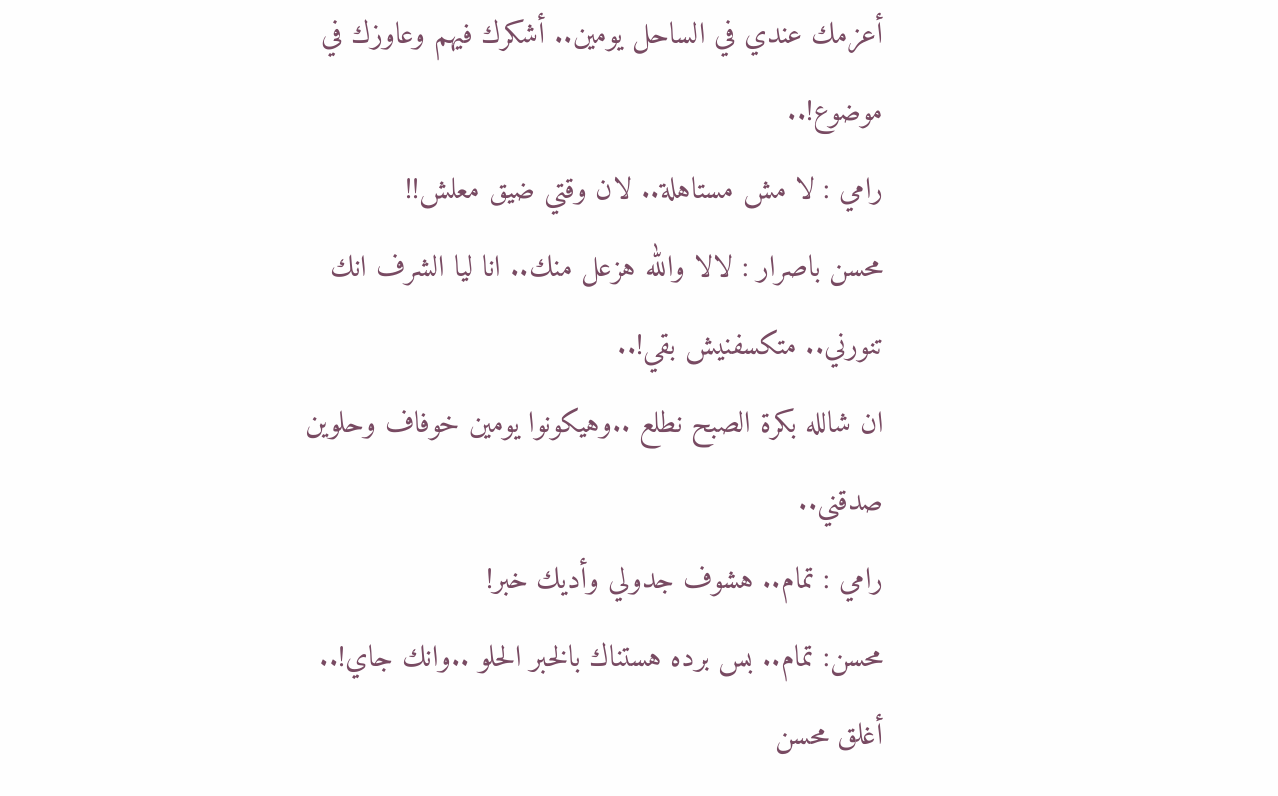أعزمك عندي في الساحل يومين.. أشكرك فيهم وعاوزك في موضوع!..
رامي : لا مش مستاهلة.. لان وقتي ضيق معلش!!
محسن باصرار : لالا والله هزعل منك.. انا ليا الشرف انك تنورني.. متكسفنيش بقي!..
ان شالله بكرة الصبح نطلع ..وهيكونوا يومين خوفاف وحلوين صدقني..
رامي : تمام.. هشوف جدولي وأديك خبر!
محسن: تمام.. بس برده هستناك بالخبر الحلو ..وانك جاي!..
أغلق محسن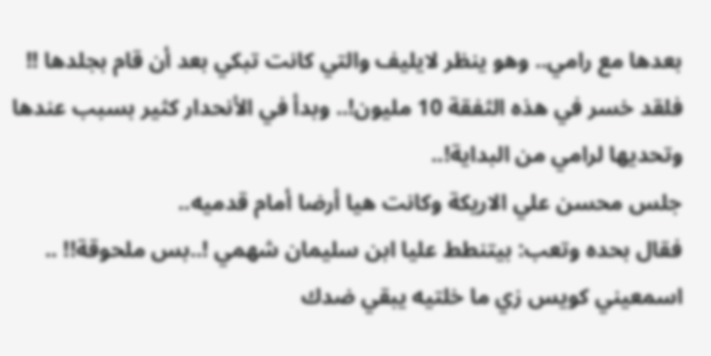بعدها مع رامي.. وهو ينظر لايليف والتي كانت تبكي بعد أن قام بجلدها !!
فلقد خسر في هذه الثفقة 10 مليون!.. وبدأ في الأنحدار كثير بسبب عندها وتحديها لرامي من البداية!..
جلس محسن علي الاريكة وكانت هيا أرضا أمام قدميه..
فقال بحده وتعب: بيتنطط عليا ابن سليمان شهمي !..بس ملحوقة!! ..
اسمعيني كويس زي ما خلتيه يبقي ضدك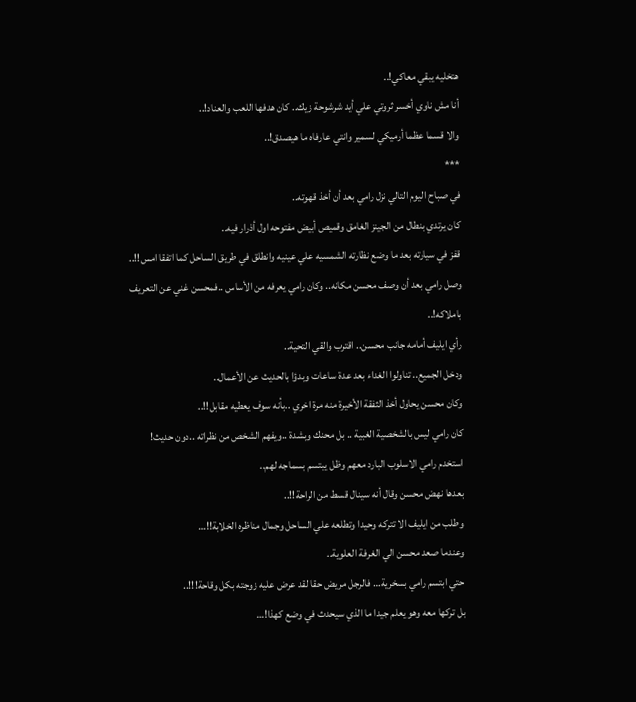هتخليه يبقي معاكي!..
أنا مش ناوي أخسر ثروتي علي أيد شرشوحة زيك.. كان هدفها اللعب والعناد!..
والا قسما عظما أرميكي لسمير وانتي عارفاه ما هيصدق!..
***
في صباح اليوم التالي نزل رامي بعد أن أخذ قهوته..
كان يرتدي بنطال من الجينز الغامق وقميص أبيض مفتوحه اول أذرار فيه..
قفز في سيارته بعد ما وضع نظارته الشمسيه علي عينيه وانطلق في طريق الساحل كما اتفقا امس!!..
وصل رامي بعد أن وصف محسن مكانه.. وكان رامي يعرفه من الأساس ..فمحسن غني عن التعريف باملاكه!..
رأي ايليف أمامه جانب محسن.. اقترب والقي التحية..
ودخل الجميع.. تناولوا الغداء بعد عدة ساعات وبدؤا بالحديث عن الأعمال..
وكان محسن يحاول أخذ الثفقة الأخيرة منه مرة اخري ..بأنه سوف يعطيه مقابل!!..
كان رامي ليس بالشخصية الغبية .. بل محنك وبشدة ..ويفهم الشخص من نظراته ..دون حديث!
استخدم رامي الاسلوب البارد معهم وظل يبتسم بسماجه لهم..
بعدها نهض محسن وقال أنه سينال قسط من الراحة!!..
وطلب من ايليف الا تتركه وحيدا وتطلعه علي الساحل وجمال مناظره الخلابة!!…
وعندما صعد محسن الي الغرفة العلوية..
حتي ابتسم رامي بسخرية… فالرجل مريض حقا لقد عرض عليه زوجته بكل وقاحة!!!..
بل تركها معه وهو يعلم جيدا ما الذي سيحدث في وضع كهذا!…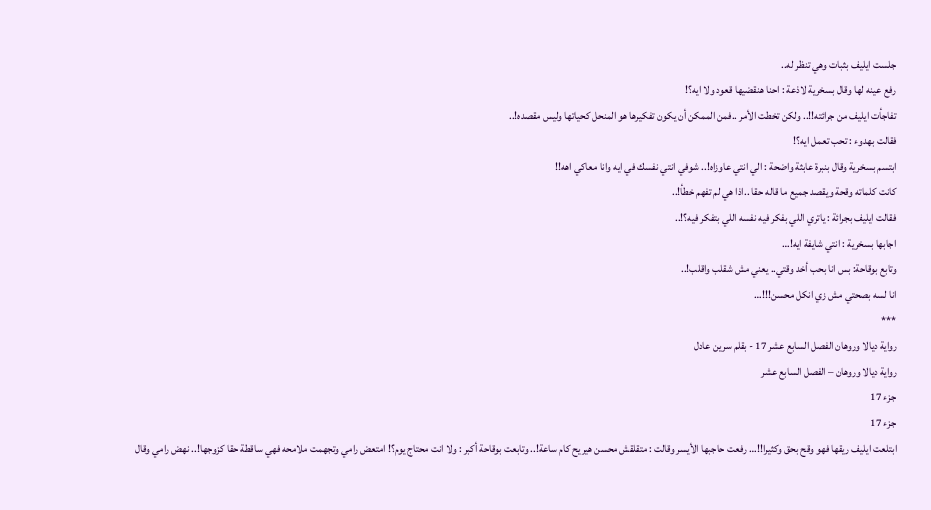جلست ايليف بثبات وهي تنظر له..
رفع عينه لها وقال بسخرية لاذعة : احنا هنقضيها قعود ولا ايه؟!
تفاجأت ايليف من جرائته!!.. ولكن تخطت الأمر ..فمن الممكن أن يكون تفكيرها هو المنحل كحياتها وليس مقصده!..
فقالت بهدوء : تحب تعمل ايه؟!
ابتسم بسخرية وقال بنبرة عابثة واضحة : الي انتي عاوزاه!.. شوفي انتي نفسك في ايه وانا معاكي اهه!!
كانت كلماته وقحة ويقصد جميع ما قاله حقا ..اذا هي لم تفهم خطأ!..
فقالت ايليف بجرائة : ياتري اللي بفكر فيه نفسه اللي بتفكر فيه؟!..
اجابها بسخرية : انتي شايفة ايه!…
وتابع بوقاحة: بس انا بحب أخد وقتي.. يعني مش شقلب واقلب!..
انا لسه بصحتي مش زي انكل محسن!!!…
***
رواية ديالا وروهان الفصل السابع عشر 17 - بقلم سرين عادل
رواية ديالا وروهان – الفصل السابع عشر
جزء 17
جزء 17
ابتلعت ايليف ريقها فهو وقح بحق وكثيرا!!… رفعت حاجبها الأيسر وقالت : متقلقش محسن هيريح كام ساعة!.. وتابعت بوقاحة أكبر : ولا انت محتاج يوم؟! امتعض رامي وتجهمت ملامحه فهي ساقطة حقا كزوجها!.. نهض رامي وقال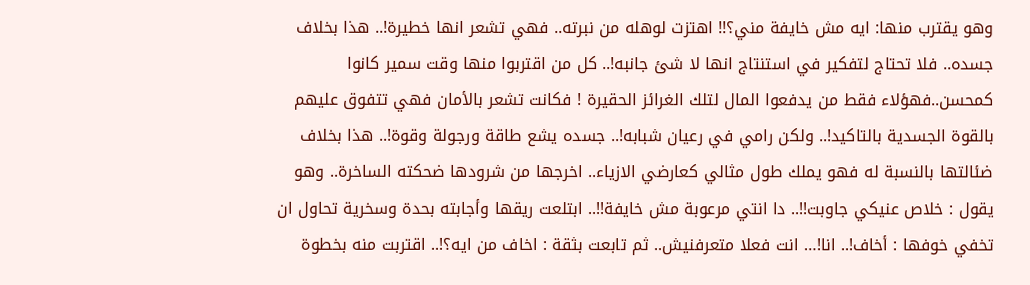وهو يقترب منها: ايه مش خايفة مني؟!! اهتزت لوهله من نبرته.. فهي تشعر انها خطيرة!.. هذا بخلاف جسده.. فلا تحتاج لتفكير في استنتاج انها لا شئ جانبه!.. كل من اقتربوا منها وقت سمير كانوا كمحسن..فهؤلاء فقط من يدفعوا المال لتلك الغرائز الحقيرة ! فكانت تشعر بالأمان فهي تتفوق عليهم بالقوة الجسدية بالتاكيد!.. ولكن رامي في رعيان شبابه!.. جسده يشع طاقة ورجولة وقوة!.. هذا بخلاف ضئالتها بالنسبة له فهو يملك طول مثالي كعارضي الازياء.. اخرجها من شرودها ضحكته الساخرة.. وهو يقول : خلاص عنيكي جاوبت!!.. دا انتي مرعوبة مش خايفة!!.. ابتلعت ريقها وأجابته بحدة وسخرية تحاول ان تخفي خوفها : أخاف!.. انا!… انت فعلا متعرفنيش.. ثم تابعت بثقة : اخاف من ايه؟!.. اقتربت منه بخطوة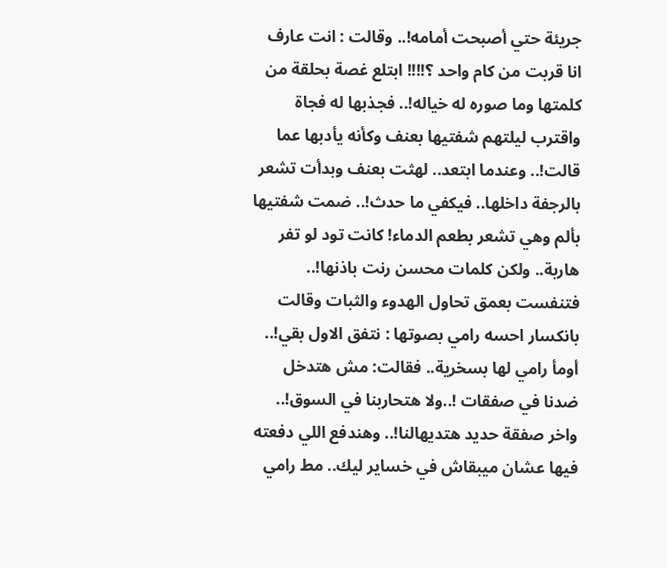جريئة حتي أصبحت أمامه!.. وقالت : انت عارف انا قربت من كام واحد ؟!!!! ابتلع غصة بحلقة من كلمتها وما صوره له خياله!.. فجذبها له فجاة واقترب ليلتهم شفتيها بعنف وكأنه يأدبها عما قالت!.. وعندما ابتعد.. لهثت بعنف وبدأت تشعر بالرجفة داخلها.. فيكفي ما حدث!.. ضمت شفتيها بألم وهي تشعر بطعم الدماء! كانت تود لو تفر هاربة.. ولكن كلمات محسن رنت باذنها!.. فتنفست بعمق تحاول الهدوء والثبات وقالت بانكسار احسه رامي بصوتها : نتفق الاول بقي!.. أومأ رامي لها بسخرية.. فقالت: مش هتدخل ضدنا في صفقات !..ولا هتحاربنا في السوق!.. واخر صفقة حديد هتديهالنا!.. وهندفع اللي دفعته فيها عشان ميبقاش في خساير ليك.. مط رامي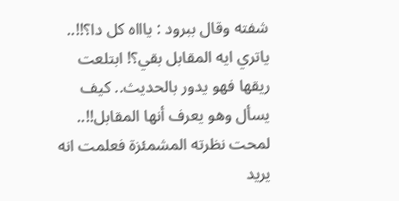شفته وقال ببرود : ياااه كل دا؟!!.. ياتري ايه المقابل بقي؟! ابتلعت ريقها فهو يدور بالحديث.. كيف يسأل وهو يعرف أنها المقابل!!.. لمحت نظرته المشمئزة فعلمت انه يريد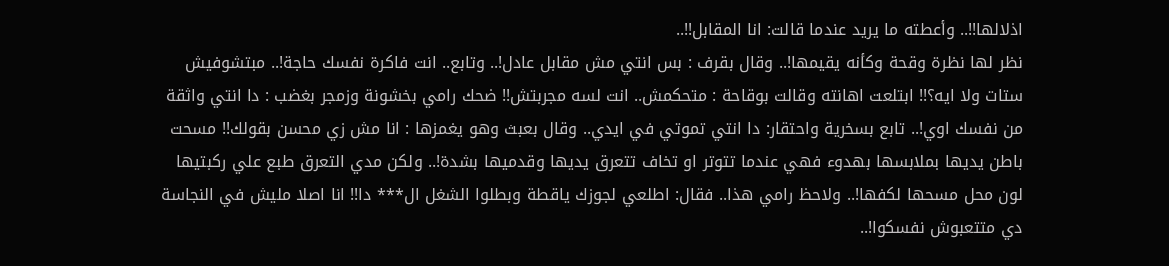اذلالها!!.. وأعطته ما يريد عندما قالت: انا المقابل!!..
نظر لها نظرة وقحة وكأنه يقيمها!.. وقال بقرف : بس انتي مش مقابل عادل!.. وتابع.. انت فاكرة نفسك حاجة!.. مبتشوفيش ستات ولا ايه؟!! ابتلعت اهانته وقالت بوقاحة : متحكمش.. انت لسه مجربتش!! ضحك رامي بخشونة وزمجر بغضب : دا انتي واثقة من نفسك اوي!.. تابع بسخرية واحتقار: دا انتي تموتي في ايدي.. وقال بعبث وهو يغمزها : انا مش زي محسن بقولك!! مسحت باطن يديها بملابسها بهدوء فهي عندما تتوتر او تخاف تتعرق يديها وقدميها بشدة!.. ولكن مدي التعرق طبع علي ركبتيها لون محل مسحها لكفها!.. ولاحظ رامي هذا.. فقال: اطلعي لجوزك ياقطة وبطلوا الشغل ال*** دا!! انا اصلا مليش في النجاسة دي متتعبوش نفسكوا!..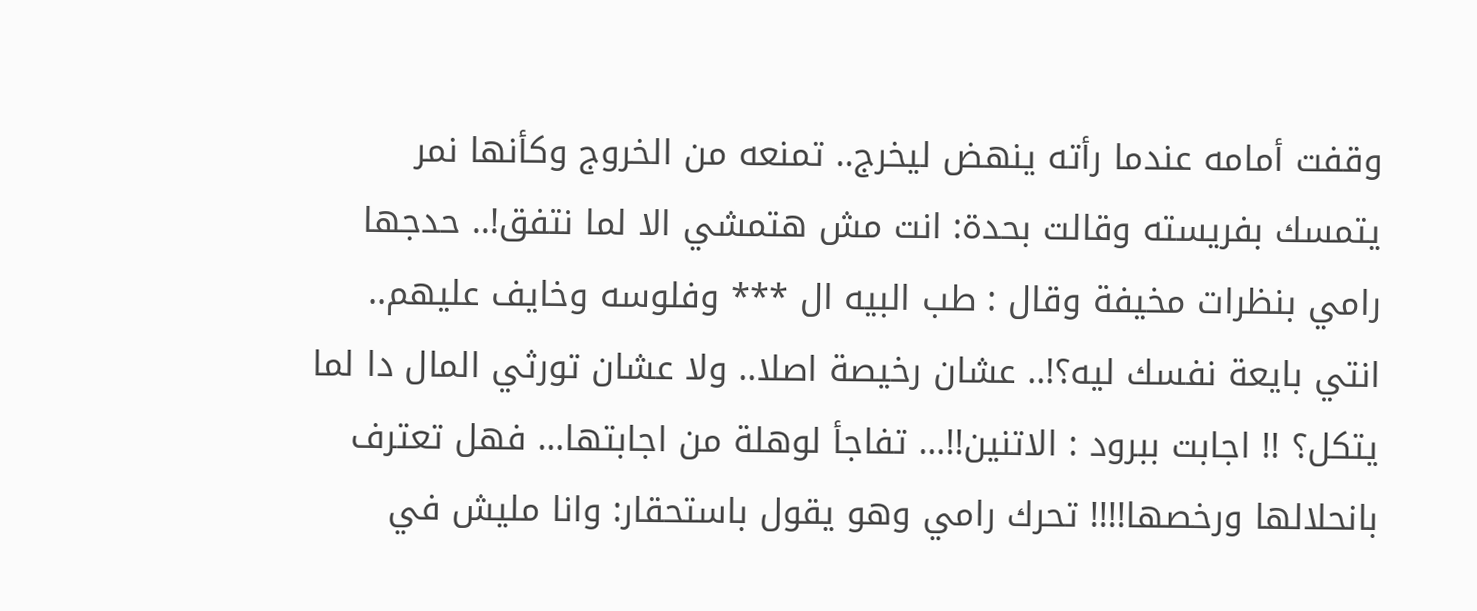وقفت أمامه عندما رأته ينهض ليخرج.. تمنعه من الخروج وكأنها نمر يتمسك بفريسته وقالت بحدة: انت مش هتمشي الا لما نتفق!.. حدجها رامي بنظرات مخيفة وقال : طب البيه ال *** وفلوسه وخايف عليهم.. انتي بايعة نفسك ليه؟!.. عشان رخيصة اصلا.. ولا عشان تورثي المال دا لما يتكل؟ !! اجابت ببرود : الاتنين!!… تفاجأ لوهلة من اجابتها… فهل تعترف بانحلالها ورخصها!!!! تحرك رامي وهو يقول باستحقار: وانا مليش في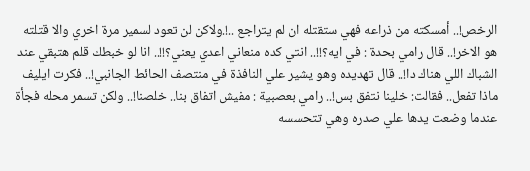الرخص!.. أمسكته من ذراعه فهي ستقتله ان لم يتراجع ..!.ولاكن لن تعود لسمير مرة اخري والا قتلته هو الاخر!.. قال رامي بحدة : في ايه؟!!.. انتي كده منعاني اعدي يعني؟!!.. انا لو خبطك قلم هتبقي عند الشباك اللي هناك دا!.. قال تهديده وهو يشير علي النافذة في منتصف الحائط الجانبي!.. فكرت ايليف ماذا تفعل.. فقالت: خلينا نتفق بس!.. رامي بعصبية : مفيش اتفاق بنا.. خلصنا!.. ولكن تسمر محله فجأة عندما وضعت يدها علي صدره وهي تتحسسه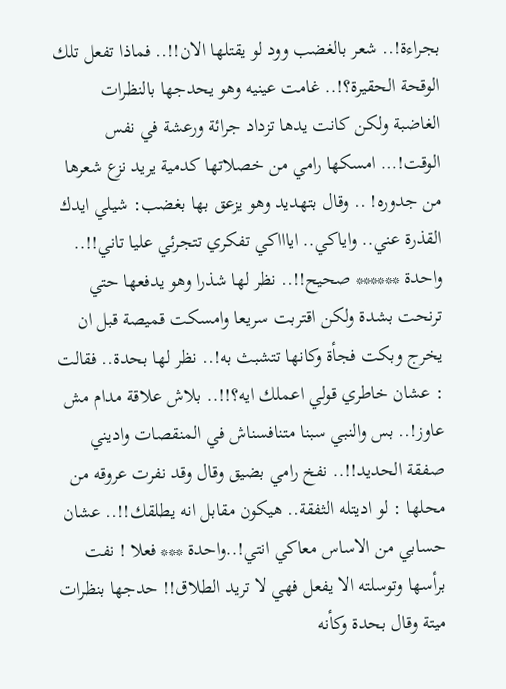بجراءة!.. شعر بالغضب وود لو يقتلها الان!!.. فماذا تفعل تلك الوقحة الحقيرة؟!.. غامت عينيه وهو يحدجها بالنظرات الغاضبة ولكن كانت يدها تزداد جرائة ورعشة في نفس الوقت!… امسكها رامي من خصلاتها كدمية يريد نزع شعرها من جدوره! .. وقال بتهديد وهو يزعق بها بغضب: شيلي ايدك القذرة عني.. واياكي.. اياااكي تفكري تتجرئي عليا تاني!!.. واحدة ****** صحيح!!.. نظر لها شذرا وهو يدفعها حتي ترنحت بشدة ولكن اقتربت سريعا وامسكت قميصة قبل ان يخرج وبكت فجأة وكانها تتشبث به!.. نظر لها بحدة.. فقالت : عشان خاطري قولي اعملك ايه؟!!.. بلاش علاقة مدام مش عاوز!.. بس والنبي سبنا متنافسناش في المنقصات واديني صفقة الحديد!!.. نفخ رامي بضيق وقال وقد نفرت عروقه من محلها : لو اديتله الثفقة.. هيكون مقابل انه يطلقك!!.. عشان حسابي من الاساس معاكي انتي!..واحدة *** فعلا ! نفت برأسها وتوسلته الا يفعل فهي لا تريد الطلاق!! حدجها بنظرات ميتة وقال بحدة وكأنه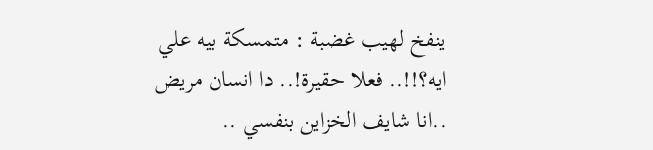ينفخ لهيب غضبة : متمسكة بيه علي ايه؟!!.. فعلا حقيرة!.. دا انسان مريض ..انا شايف الخزاين بنفسي ..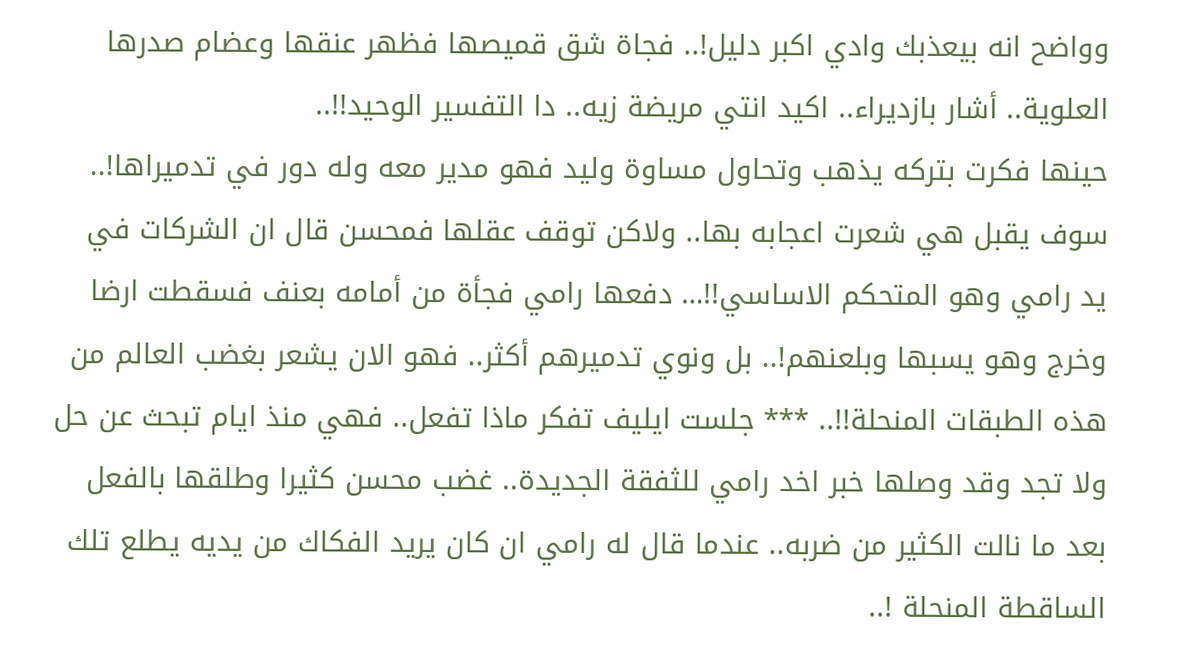وواضح انه بيعذبك وادي اكبر دليل!.. فجاة شق قميصها فظهر عنقها وعضام صدرها العلوية.. أشار بازديراء.. اكيد انتي مريضة زيه.. دا التفسير الوحيد!!..
حينها فكرت بتركه يذهب وتحاول مساوة وليد فهو مدير معه وله دور في تدميراها!.. سوف يقبل هي شعرت اعجابه بها.. ولاكن توقف عقلها فمحسن قال ان الشركات في يد رامي وهو المتحكم الاساسي!!… دفعها رامي فجأة من أمامه بعنف فسقطت ارضا وخرج وهو يسبها وبلعنهم!.. بل ونوي تدميرهم أكثر.. فهو الان يشعر بغضب العالم من هذه الطبقات المنحلة!!.. *** جلست ايليف تفكر ماذا تفعل.. فهي منذ ايام تبحث عن حل ولا تجد وقد وصلها خبر اخد رامي للثفقة الجديدة.. غضب محسن كثيرا وطلقها بالفعل بعد ما نالت الكثير من ضربه.. عندما قال له رامي ان كان يريد الفكاك من يديه يطلع تلك الساقطة المنحلة !..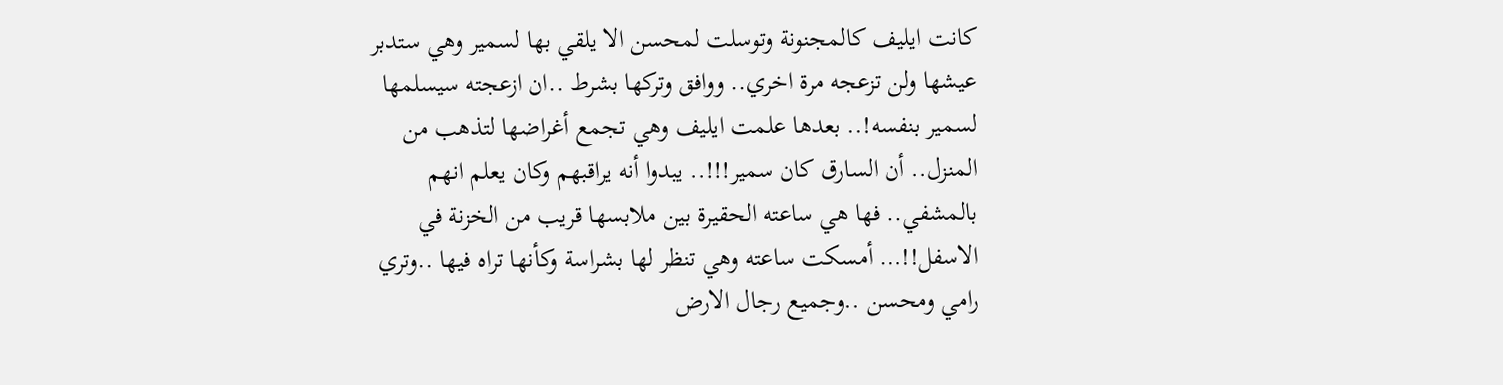كانت ايليف كالمجنونة وتوسلت لمحسن الا يلقي بها لسمير وهي ستدبر عيشها ولن تزعجه مرة اخري.. ووافق وتركها بشرط ..ان ازعجته سيسلمها لسمير بنفسه!.. بعدها علمت ايليف وهي تجمع أغراضها لتذهب من المنزل.. أن السارق كان سمير!!!.. يبدوا أنه يراقبهم وكان يعلم انهم بالمشفي.. فها هي ساعته الحقيرة بين ملابسها قريب من الخزنة في الاسفل!!… أمسكت ساعته وهي تنظر لها بشراسة وكأنها تراه فيها ..وتري رامي ومحسن ..وجميع رجال الارض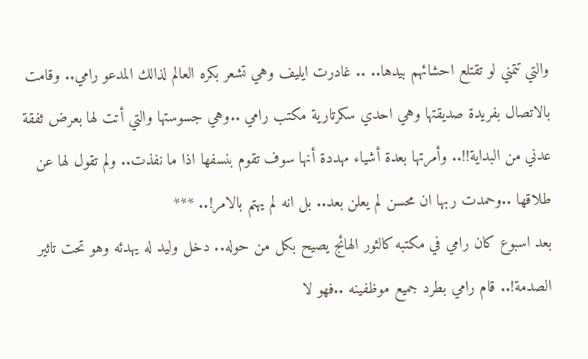والتي تتمني لو تقتلع احشائهم بيدها.. .. غادرت ايليف وهي تشعر بكره العالم لذالك المدعو رامي.. وقامت بالاتصال بفريدة صديقتها وهي احدي سكرتارية مكتب رامي ..وهي جسوستها والتي أتت لها بعرض ثفقة عدني من البداية!!.. وأمرتها بعدة أشياء مهددة أنها سوف تقوم بنسفها اذا ما نفذت.. ولم تقول لها عن طلاقها ..وحمدت ربها ان محسن لم يعلن بعد.. بل انه لم يهتم بالامر!.. ***
بعد اسبوع كان رامي في مكتبه كالثور الهائج يصيح بكل من حوله.. دخل وليد له يهدئه وهو تحت تاثير الصدمة!.. قام رامي بطرد جميع موظفينه ..فهو لا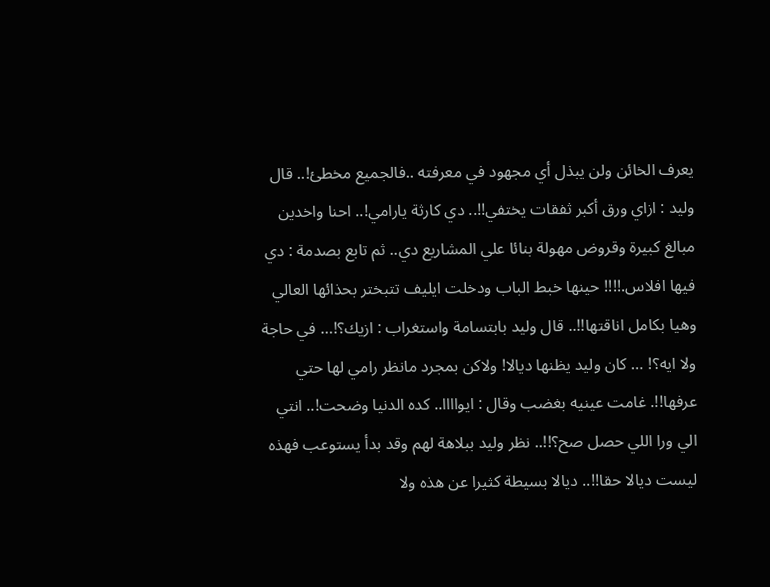يعرف الخائن ولن يبذل أي مجهود في معرفته ..فالجميع مخطئ!.. قال وليد : ازاي ورق أكبر ثفقات يختفي!!.. دي كارثة يارامي!.. احنا واخدين مبالغ كبيرة وقروض مهولة بنائا علي المشاريع دي.. ثم تابع بصدمة : دي فيها افلاس.!!!! حينها خبط الباب ودخلت ايليف تتبختر بحذائها العالي وهيا بكامل اناقتها!!.. قال وليد بابتسامة واستغراب : ازيك؟!… في حاجة ولا ايه؟! … كان وليد يظنها ديالا! ولاكن بمجرد مانظر رامي لها حتي عرفها!!. غامت عينيه بغضب وقال : ايواااا.. كده الدنيا وضحت!.. انتي الي ورا اللي حصل صح؟!!.. نظر وليد ببلاهة لهم وقد بدأ يستوعب فهذه ليست ديالا حقا!!.. ديالا بسيطة كثيرا عن هذه ولا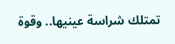تمتلك شراسة عينيها.. وقوة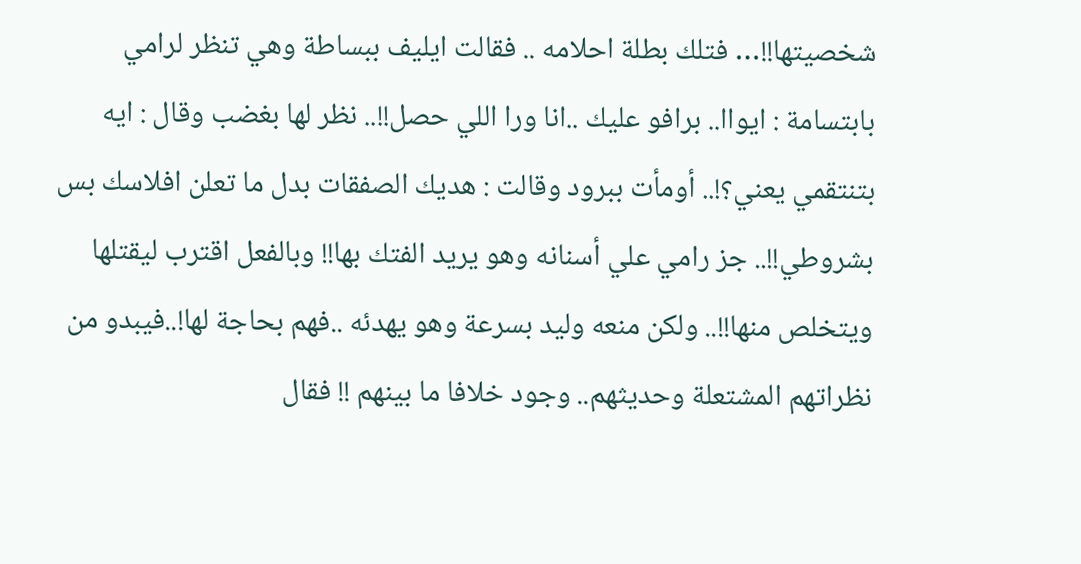شخصيتها!!… فتلك بطلة احلامه .. فقالت ايليف ببساطة وهي تنظر لرامي بابتسامة : ايواا.. برافو عليك ..انا ورا اللي حصل!!.. نظر لها بغضب وقال : ايه بتنتقمي يعني؟!.. أومأت ببرود وقالت : هديك الصفقات بدل ما تعلن افلاسك بس بشروطي!!.. جز رامي علي أسنانه وهو يريد الفتك بها!! وبالفعل اقترب ليقتلها ويتخلص منها!!.. ولكن منعه وليد بسرعة وهو يهدئه ..فهم بحاجة لها!..فيبدو من نظراتهم المشتعلة وحديثهم.. وجود خلافا ما بينهم !! فقال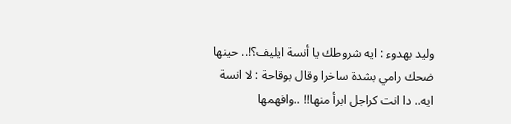وليد بهدوء : ايه شروطك يا أنسة ايليف؟!.. حينها ضحك رامي بشدة ساخرا وقال بوقاحة : لا انسة ايه.. دا انت كراجل ابرأ منها!! ..وافهمها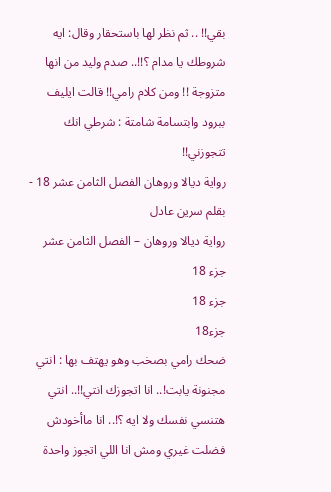بقي!! .. ثم نظر لها باستحقار وقال: ايه شروطك يا مدام ؟!!.. صدم وليد من انها متزوجة !! ومن كلام رامي!! قالت ايليف ببرود وابتسامة شامتة : شرطي انك تتجوزني!!
رواية ديالا وروهان الفصل الثامن عشر 18 - بقلم سرين عادل
رواية ديالا وروهان – الفصل الثامن عشر
جزء 18
جزء 18
جزء18
ضحك رامي بصخب وهو يهتف بها : انتي مجنونة يابت!.. انا اتجوزك انتي!!.. انتي هتنسي نفسك ولا ايه ؟!.. انا ماأخودش فضلت غيري ومش انا اللي اتجوز واحدة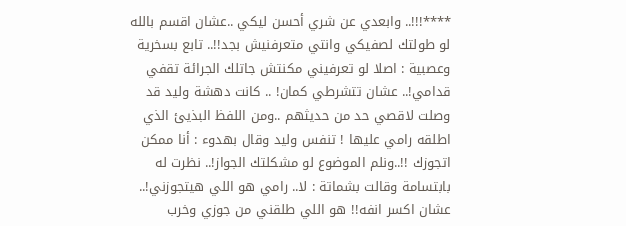****!!!.. وابعدي عن شري أحسن ليكي ..عشان اقسم بالله لو طولتك لصفيكي وانتي متعرفنيش بجد!!.. تابع بسخرية وعصبية : اصلا لو تعرفيني مكنتش جاتلك الجرائة تقفي قدامي!.. عشان تتشرطي كمان! .. كانت دهشة وليد قد وصلت لاقصي حد من حديثهم ..ومن اللفظ البذيئ الذي اطلقه رامي عليها ! تنفس وليد وقال بهدوء : أنا ممكن اتجوزك !!..ونلم الموضوع لو مشكلتك الجواز!.. نظرت له بابتسامة وقالت بشماتة : لا.. رامي هو اللي هيتجوزني!.. عشان اكسر انفه!! هو اللي طلقني من جوزي وخرب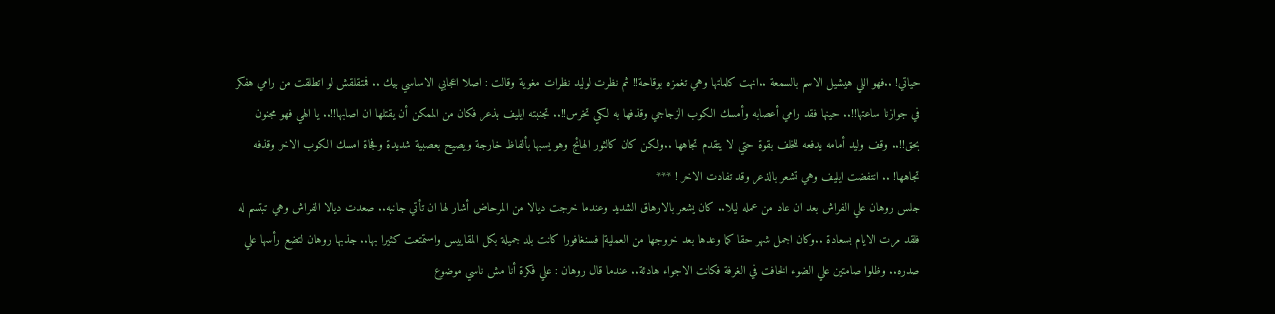حياتي! ..فهو اللي هيشيل الاسم بالسمعة ..انهت كلماتها وهي تغمزه بوقاحة!! ثم نظرت لوليد نظرات مغوية وقالت : اصلا اعجابي الاساسي بيك .. فمتقلقش لو اتطلقت من رامي هفكر في جوازنا ساعتها!!.. حينها فقد رامي أعصابه وأمسك الكوب الزجاجي وقذفها به لكي تخرس!!.. تجنبته ايليف بذعر فكان من الممكن أن يقتلها ان اصابها!!.. يا الهي فهو مجنون بحق!!.. وقف وليد أمامه يدفعه للخلف بقوة حتي لا يتقدم تجاهها ..ولكن كان كالثور الهائج وهو يسبها بألفاظ خارجة ويصيح بعصبية شديدة وفجاة امسك الكوب الاخر وقذفه تجاهها! .. انتفضت ايليف وهي تشعر بالذعر وقد تفادت الاخر ! ***
جلس روهان علي الفراش بعد ان عاد من عمله ليلا.. كان يشعر بالارهاق الشديد وعندما خرجت ديالا من المرحاض أشار لها ان تأتي جانبه.. صعدت ديالا الفراش وهي تبتسم له فلقد مرت الايام بسعادة ..وكان اجمل شهر حقا كما وعدها بعد خروجها من العملية| فسنغافورا كانت بلد جميلة بكل المقاييس واستمتعت كثيرا بها.. جذبها روهان لتضع رأسها علي صدره.. وظلوا صامتين علي الضوء الخافت في الغرفة فكانت الاجواء هادئة.. عندما قال روهان : علي فكرة أنا مش ناسي موضوع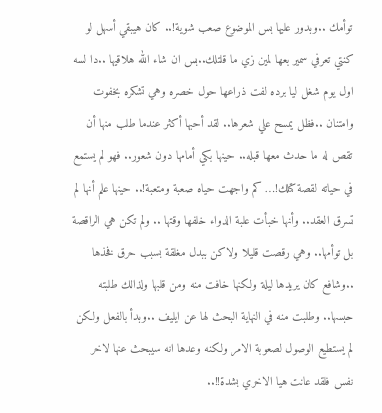توأمك ..وبدور عليها بس الموضوع صعب شوية!.. كان هيبقي أسهل لو كنتي تعرفي سمير بعها لمين زي ما قلتلك..بس ان شاء الله هلاقيها ..دا لسه اول يوم شغل ليا برده لفت ذراعها حول خصره وهي تشكره بخفوت وامتنان ..فظل يمسح علي شعرها.. لقد أحبها أكثر عندما طلب منها أن تقص له ما حدث معها قبله.. حينها بكي أمامها دون شعور.. فهو لم يستمع في حياته لقصة كتلك!… كم واجهت حياه صعبة ومتعبة!.. حينها علم أنها لم تسرق العقد.. وأنها خبأت علبة الدواء خلفها وقتها .. ولم تكن هي الراقصة بل توأمها.. وهي رقصت قليلا ولاكن ببدل مغلقة بسبب حرق فخذها ..وشافع كان يريدها ليلة ولكنها خافت منه ومن قلبها ولذالك طلبته حبسها.. وطلبت منه في النهاية البحث لها عن ايليف ..وبدأ بالفعل ولكن لم يستطيع الوصول لصعوبة الامر ولكنه وعدها انه سيبحث عنها لاخر نفس فلقد عانت هيا الاخري بشدة!!..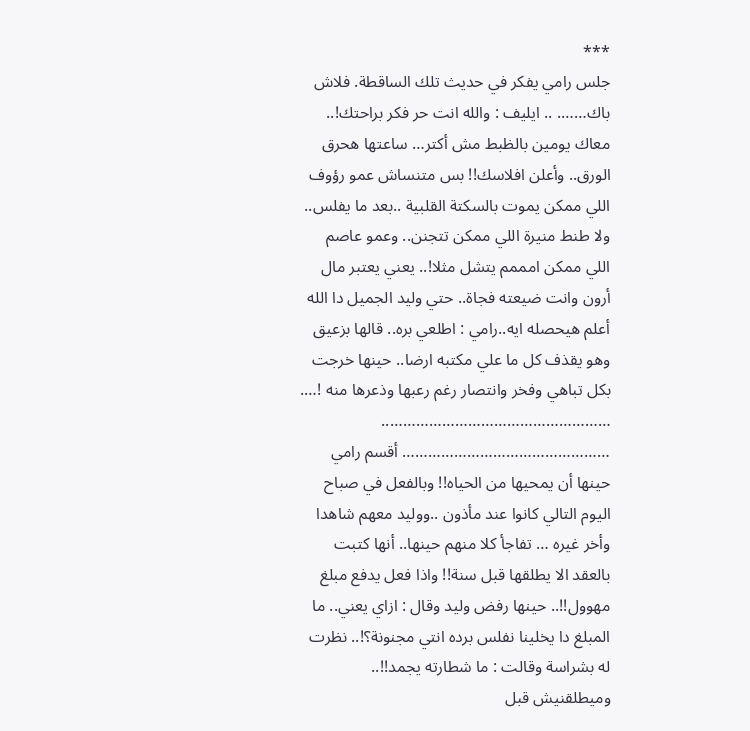***
جلس رامي يفكر في حديث تلك الساقطة. فلاش باك……. .. ايليف : والله انت حر فكر براحتك!.. معاك يومين بالظبط مش أكتر… ساعتها هحرق الورق.. وأعلن افلاسك!! بس متنساش عمو رؤوف اللي ممكن يموت بالسكتة القلبية ..بعد ما يفلس.. ولا طنط منيرة اللي ممكن تتجنن.. وعمو عاصم اللي ممكن امممم يتشل مثلا!.. يعني يعتبر مال أرون وانت ضيعته فجاة.. حتي وليد الجميل دا الله أعلم هيحصله ايه..رامي : اطلعي بره.. قالها بزعيق وهو يقذف كل ما علي مكتبه ارضا.. حينها خرجت بكل تباهي وفخر وانتصار رغم رعبها وذعرها منه !…. ……………………………………………..
………………………………………… أقسم رامي حينها أن يمحيها من الحياه!! وبالفعل في صباح اليوم التالي كانوا عند مأذون ..ووليد معهم شاهدا وأخر غيره … تفاجأ كلا منهم حينها.. أنها كتبت بالعقد الا يطلقها قبل سنة!! واذا فعل يدفع مبلغ مهوول!!.. حينها رفض وليد وقال : ازاي يعني.. ما المبلغ دا يخلينا نفلس برده انتي مجنونة؟!.. نظرت له بشراسة وقالت : ما شطارته يجمد!!.. وميطلقنيش قبل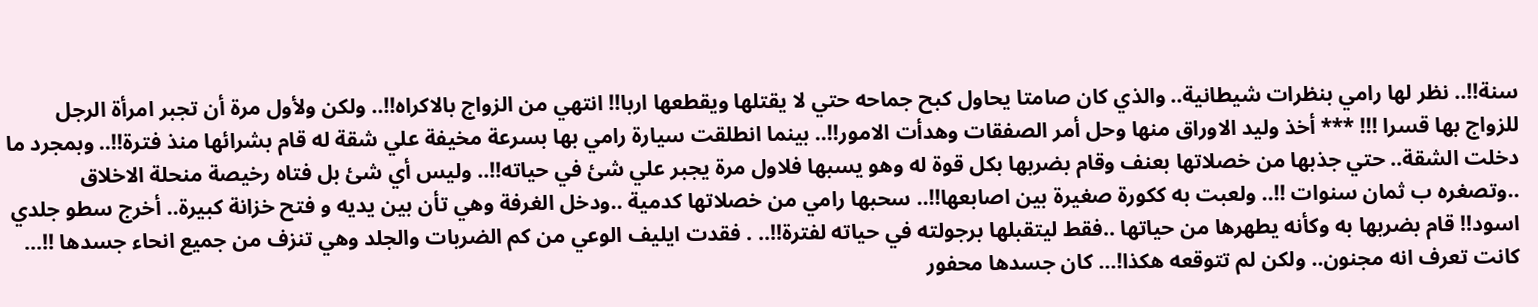سنة!!.. نظر لها رامي بنظرات شيطانية.. والذي كان صامتا يحاول كبح جماحه حتي لا يقتلها ويقطعها اربا!! انتهي من الزواج بالاكراه!!.. ولكن ولأول مرة أن تجبر امرأة الرجل للزواج بها قسرا !!! *** أخذ وليد الاوراق منها وحل أمر الصفقات وهدأت الامور!!.. بينما انطلقت سيارة رامي بها بسرعة مخيفة علي شقة له قام بشرائها منذ فترة!!.. وبمجرد ما دخلت الشقة.. حتي جذبها من خصلاتها بعنف وقام بضربها بكل قوة له وهو يسبها فلاول مرة يجبر علي شئ في حياته!!.. وليس أي شئ بل فتاه رخيصة منحلة الاخلاق ..وتصغره ب ثمان سنوات !!.. ولعبت به ككورة صغيرة بين اصابعها!!.. سحبها رامي من خصلاتها كدمية ..ودخل الغرفة وهي تأن بين يديه و فتح خزانة كبيرة.. أخرج سطو جلدي اسود!! قام بضربها به وكأنه يطهرها من حياتها ..فقط ليتقبلها برجولته في حياته لفترة!!.. . فقدت ايليف الوعي من كم الضربات والجلد وهي تنزف من جميع انحاء جسدها !!… كانت تعرف انه مجنون.. ولكن لم تتوقعه هكذا!… كان جسدها محفور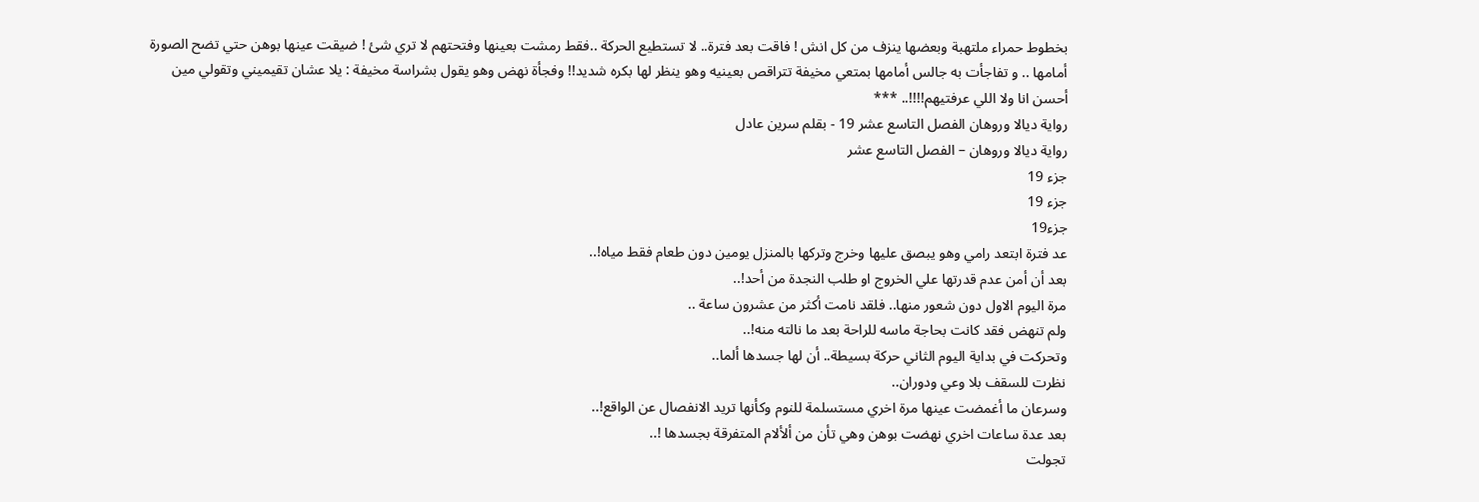بخطوط حمراء ملتهبة وبعضها ينزف من كل انش ! فاقت بعد فترة.. لا تستطيع الحركة ..فقط رمشت بعينها وفتحتهم لا تري شئ ! ضيقت عينها بوهن حتي تضح الصورة أمامها .. و تفاجأت به جالس أمامها بمتعي مخيفة تتراقص بعينيه وهو ينظر لها بكره شديد!! وفجأة نهض وهو يقول بشراسة مخيفة : يلا عشان تقيميني وتقولي مين أحسن انا ولا اللي عرفتيهم!!!!.. ***
رواية ديالا وروهان الفصل التاسع عشر 19 - بقلم سرين عادل
رواية ديالا وروهان – الفصل التاسع عشر
جزء 19
جزء 19
جزء19
عد فترة ابتعد رامي وهو يبصق عليها وخرج وتركها بالمنزل يومين دون طعام فقط مياه!..
بعد أن أمن عدم قدرتها علي الخروج او طلب النجدة من أحد!..
مرة اليوم الاول دون شعور منها.. فلقد نامت أكثر من عشرون ساعة ..
ولم تنهض فقد كانت بحاجة ماسه للراحة بعد ما نالته منه!..
وتحركت في بداية اليوم الثاني حركة بسيطة.. أن لها جسدها ألما..
نظرت للسقف بلا وعي ودوران..
وسرعان ما أغمضت عينها مرة اخري مستسلمة للنوم وكأنها تريد الانفصال عن الواقع!..
بعد عدة ساعات اخري نهضت بوهن وهي تأن من ألألام المتفرقة بجسدها !..
تجولت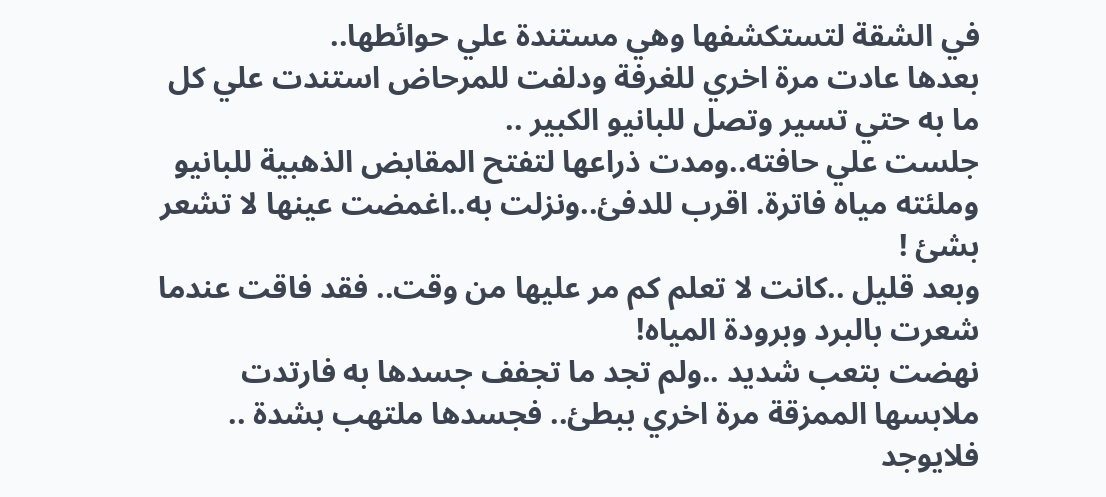في الشقة لتستكشفها وهي مستندة علي حوائطها..
بعدها عادت مرة اخري للغرفة ودلفت للمرحاض استندت علي كل ما به حتي تسير وتصل للبانيو الكبير ..
جلست علي حافته..ومدت ذراعها لتفتح المقابض الذهبية للبانيو
وملئته مياه فاترة. اقرب للدفئ..ونزلت به..اغمضت عينها لا تشعر بشئ !
وبعد قليل ..كانت لا تعلم كم مر عليها من وقت.. فقد فاقت عندما شعرت بالبرد وبرودة المياه!
نهضت بتعب شديد ..ولم تجد ما تجفف جسدها به فارتدت ملابسها الممزقة مرة اخري ببطئ.. فجسدها ملتهب بشدة ..
فلايوجد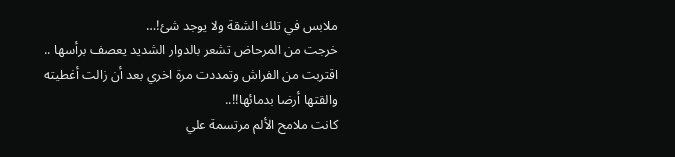ملابس في تلك الشقة ولا يوجد شئ!…
خرجت من المرحاض تشعر بالدوار الشديد يعصف برأسها ..
اقتربت من الفراش وتمددت مرة اخري بعد أن زالت أغطيته والقتها أرضا بدمائها!!..
كانت ملامح الألم مرتسمة علي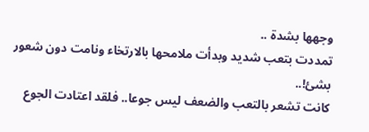وجهها بشدة ..
تمددت بتعب شديد وبدأت ملامحها بالارتخاء ونامت دون شعور بشئ!..
كانت تشعر بالتعب والضعف ليس جوعا.. فلقد اعتادت الجوع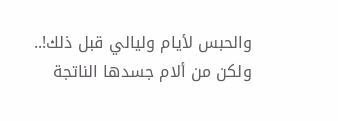والحبس لأيام وليالي قبل ذلك!..
ولكن من ألام جسدها الناتجة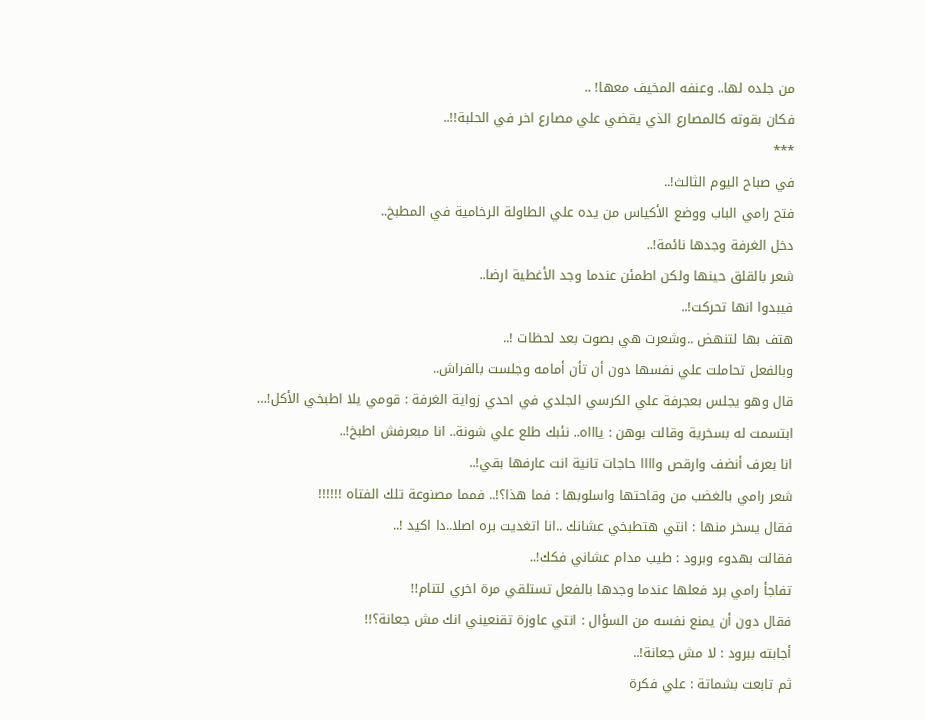من جلده لها.. وعنفه المخيف معها! ..
فكان بقوته كالمصارع الذي يقضي علي مصارع اخر في الحلبة!!..
***
في صباح اليوم الثالث!..
فتح رامي الباب ووضع الأكياس من يده علي الطاولة الرخامية في المطبخ..
دخل الغرفة وجدها نائمة!..
شعر بالقلق حينها ولكن اطمئن عندما وجد الأغطية ارضا..
فيبدوا انها تحركت!..
هتف بها لتنهض ..وشعرت هي بصوت بعد لحظات !..
وبالفعل تحاملت علي نفسها دون أن تأن أمامه وجلست بالفراش..
قال وهو يجلس بعجرفة علي الكرسي الجلدي في احدي زواية الغرفة : قومي يلا اطبخي الأكل!…
ابتسمت له بسخرية وقالت بوهن : ياااه.. نئبك طلع علي شونة.. انا مبعرفش اطبخ!..
انا بعرف أنضف وارقص واااا حاجات تانية انت عارفها بقي!..
شعر رامي بالغضب من وقاحتها واسلوبها : فما هذا؟!.. فمما مصنوعة تلك الفتاه !!!!!!
فقال يسخر منها : انتي هتطبخي عشانك ..انا اتغديت بره اصلا..دا اكيد !..
فقالت بهدوء وبرود : طيب مدام عشاني فكك!..
تفاجأ رامي برد فعلها عندما وجدها بالفعل تستلقي مرة اخري لتنام!!
فقال دون أن يمنع نفسه من السؤال : انتي عاوزة تقنعيني انك مش جعانة؟!!
أجابته ببرود : لا مش جعانة!..
ثم تابعت بشماتة : علي فكرة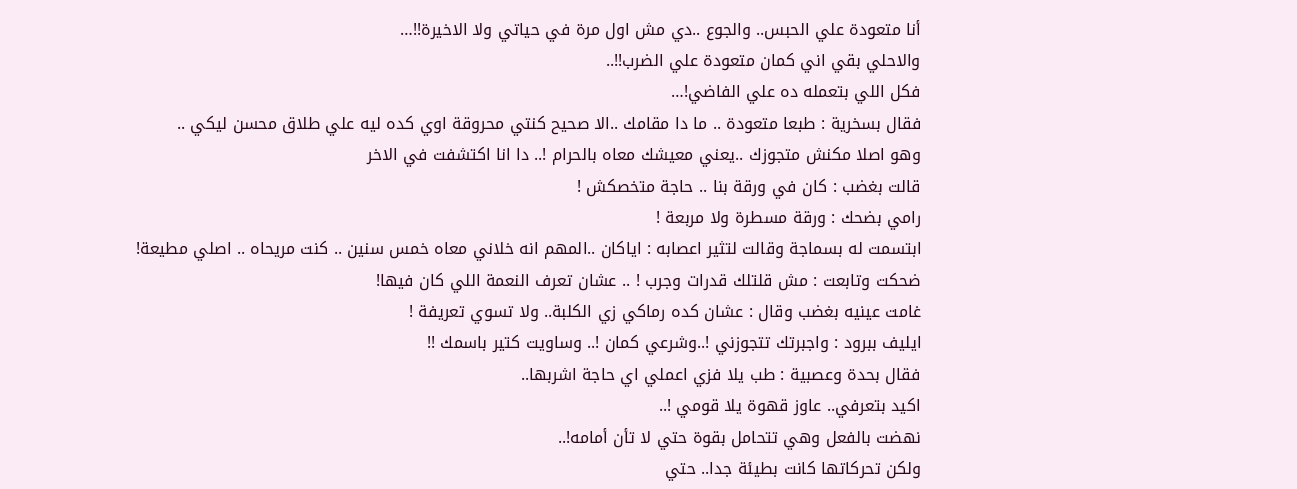أنا متعودة علي الحبس.. والجوع ..دي مش اول مرة في حياتي ولا الاخيرة!!…
والاحلي بقي اني كمان متعودة علي الضرب!!..
فكل اللي بتعمله ده علي الفاضي!…
فقال بسخرية : طبعا متعودة .. ما دا مقامك ..الا صحيح كنتي محروقة اوي كده ليه علي طلاق محسن ليكي ..
وهو اصلا مكنش متجوزك ..يعني معيشك معاه بالحرام !.. دا انا اكتشفت في الاخر
قالت بغضب : كان في ورقة بنا .. حاجة متخصكش !
رامي بضحك : ورقة مسطرة ولا مربعة !
ابتسمت له بسماجة وقالت لتثير اعصابه : اياكان ..المهم انه خلاني معاه خمس سنين .. كنت مريحاه .. اصلي مطيعة!
ضحكت وتابعت : مش قلتلك قدرات وجرب ! .. عشان تعرف النعمة اللي كان فيها!
غامت عينيه بغضب وقال : عشان كده رماكي زي الكلبة.. ولا تسوي تعريفة !
ايليف ببرود : واجبرتك تتجوزني !..وشرعي كمان !.. وساويت كتير باسمك !!
فقال بحدة وعصبية : طب يلا فزي اعملي اي حاجة اشربها..
اكيد بتعرفي.. عاوز قهوة يلا قومي !..
نهضت بالفعل وهي تتحامل بقوة حتي لا تأن أمامه!..
ولكن تحركاتها كانت بطيئة جدا.. حتي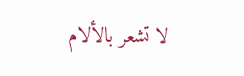لا تشعر بالألام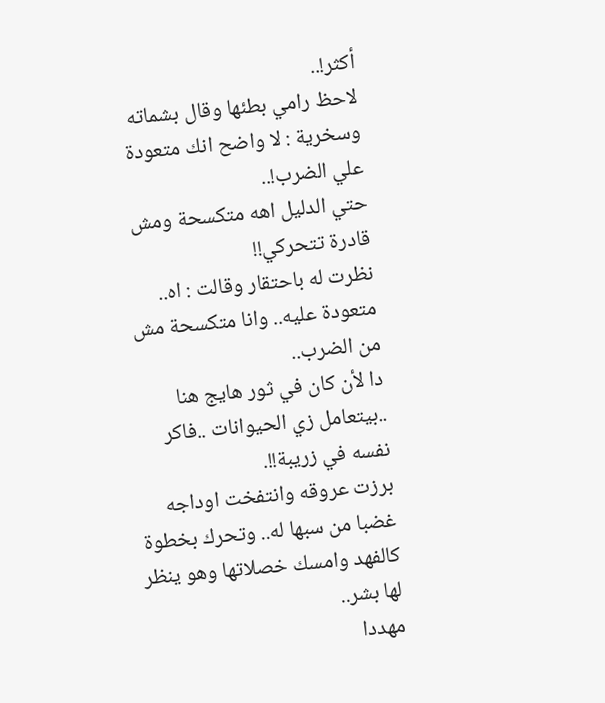أكثر!..
لاحظ رامي بطئها وقال بشماته وسخرية : لا واضح انك متعودة علي الضرب!..
حتي الدليل اهه متكسحة ومش قادرة تتحركي!!
نظرت له باحتقار وقالت : اه.. متعودة عليه.. وانا متكسحة مش من الضرب..
دا لأن كان في ثور هايج هنا ..بيتعامل زي الحيوانات ..فاكر نفسه في زريبة!!.
برزت عروقه وانتفخت اوداجه غضبا من سبها له.. وتحرك بخطوة كالفهد وامسك خصلاتها وهو ينظر لها بشر..
مهددا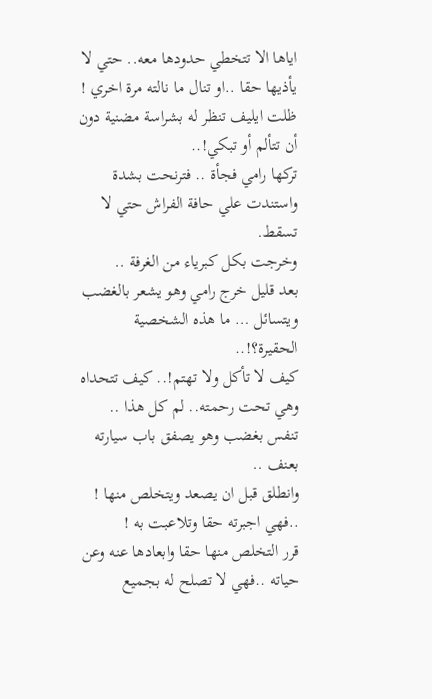اياها الا تتخطي حدودها معه.. حتي لا يأذيها حقا ..او تنال ما نالته مرة اخري !
ظلت ايليف تنظر له بشراسة مضنية دون أن تتألم أو تبكي!..
تركها رامي فجأة .. فترنحت بشدة واستندت علي حافة الفراش حتي لا تسقط.
وخرجت بكل كبرياء من الغرفة ..
بعد قليل خرج رامي وهو يشعر بالغضب ويتسائل … ما هذه الشخصية الحقيرة؟!..
كيف لا تأكل ولا تهتم!.. كيف تتحداه وهي تحت رحمته.. لم كل هذا ..
تنفس بغضب وهو يصفق باب سيارته بعنف ..
وانطلق قبل ان يصعد ويتخلص منها ! ..فهي اجبرته حقا وتلاعبت به !
قرر التخلص منها حقا وابعادها عنه وعن حياته ..فهي لا تصلح له بجميع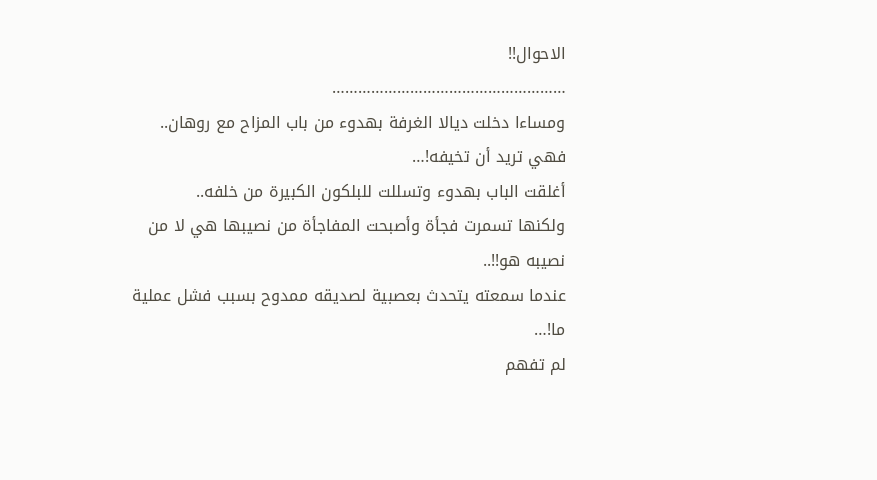الاحوال!!
………………………………………………
ومساءا دخلت ديالا الغرفة بهدوء من باب المزاح مع روهان..
فهي تريد أن تخيفه!…
أغلقت الباب بهدوء وتسللت للبلكون الكبيرة من خلفه..
ولكنها تسمرت فجأة وأصبحت المفاجأة من نصيبها هي لا من نصيبه هو!!..
عندما سمعته يتحدث بعصبية لصديقه ممدوح بسبب فشل عملية ما!…
لم تفهم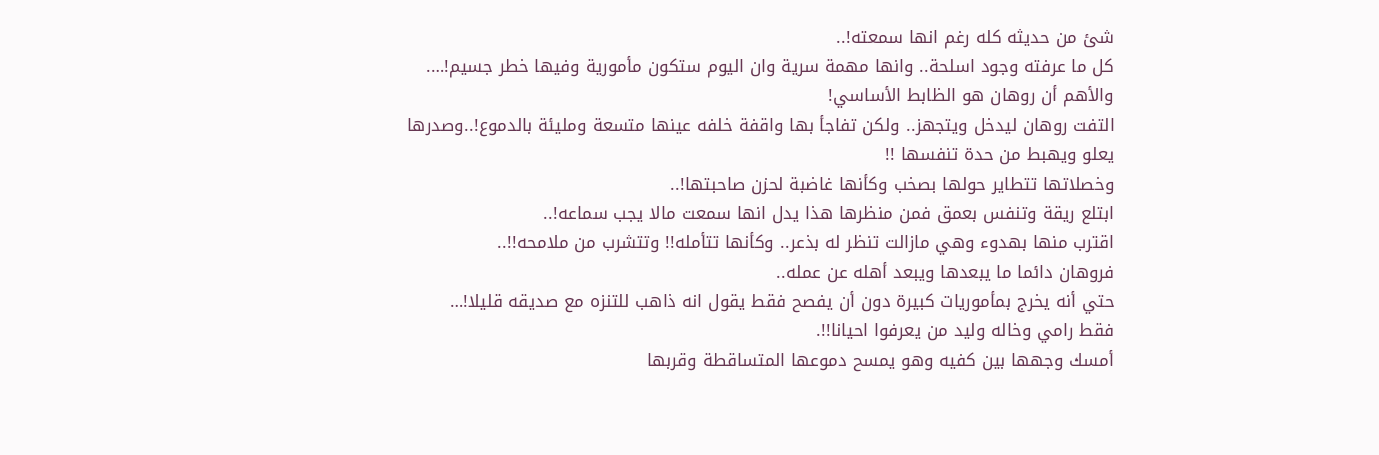شئ من حديثه كله رغم انها سمعته!..
كل ما عرفته وجود اسلحة.. وانها مهمة سرية وان اليوم ستكون مأمورية وفيها خطر جسيم!….
والأهم أن روهان هو الظابط الأساسي!
التفت روهان ليدخل ويتجهز.. ولكن تفاجأ بها واقفة خلفه عينها متسعة ومليئة بالدموع!..وصدرها يعلو ويهبط من حدة تنفسها !!
وخصلاتها تتطاير حولها بصخب وكأنها غاضبة لحزن صاحبتها!..
ابتلع ريقة وتنفس بعمق فمن منظرها هذا يدل انها سمعت مالا يجب سماعه!..
اقترب منها بهدوء وهي مازالت تنظر له بذعر.. وكأنها تتأمله!! وتتشرب من ملامحه!!..
فروهان دائما ما يبعدها ويبعد أهله عن عمله..
حتي أنه يخرج بمأموريات كبيرة دون أن يفصح فقط يقول انه ذاهب للتنزه مع صديقه قليلا!…
فقط رامي وخاله وليد من يعرفوا احيانا!!.
أمسك وجهها بين كفيه وهو يمسح دموعها المتساقطة وقربها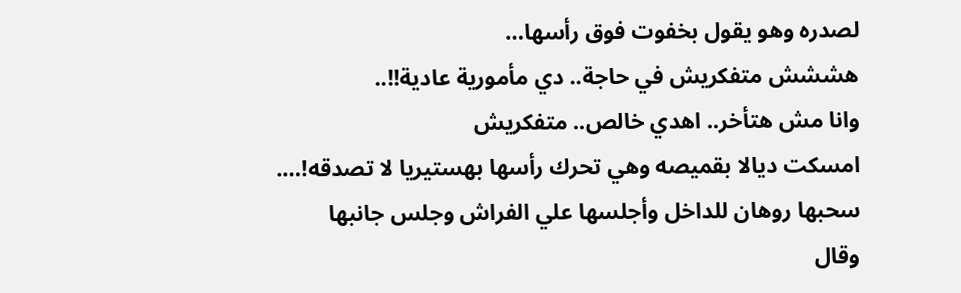لصدره وهو يقول بخفوت فوق رأسها…
هششش متفكريش في حاجة.. دي مأمورية عادية!!..
وانا مش هتأخر.. اهدي خالص.. متفكريش
امسكت ديالا بقميصه وهي تحرك رأسها بهستيريا لا تصدقه!….
سحبها روهان للداخل وأجلسها علي الفراش وجلس جانبها
وقال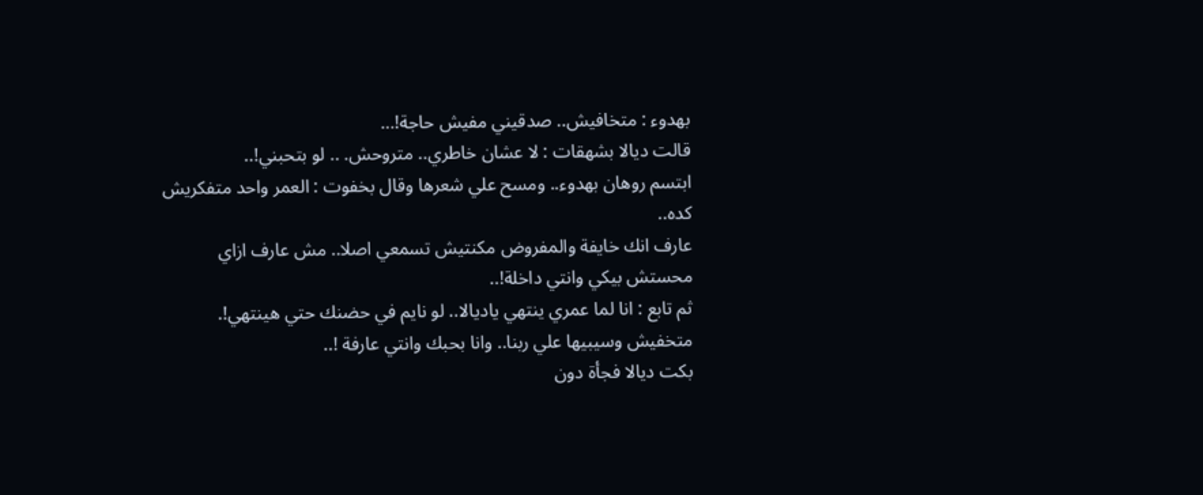بهدوء : متخافيش.. صدقيني مفيش حاجة!…
قالت ديالا بشهقات : لا عشان خاطري.. متروحش. .. لو بتحبني!..
ابتسم روهان بهدوء.. ومسح علي شعرها وقال بخفوت : العمر واحد متفكريش كده..
عارف انك خايفة والمفروض مكنتيش تسمعي اصلا.. مش عارف ازاي محستش بيكي وانتي داخلة!..
ثم تابع : انا لما عمري ينتهي ياديالا.. لو نايم في حضنك حتي هينتهي!.
متخفيش وسيبيها علي ربنا.. وانا بحبك وانتي عارفة !..
بكت ديالا فجأة دون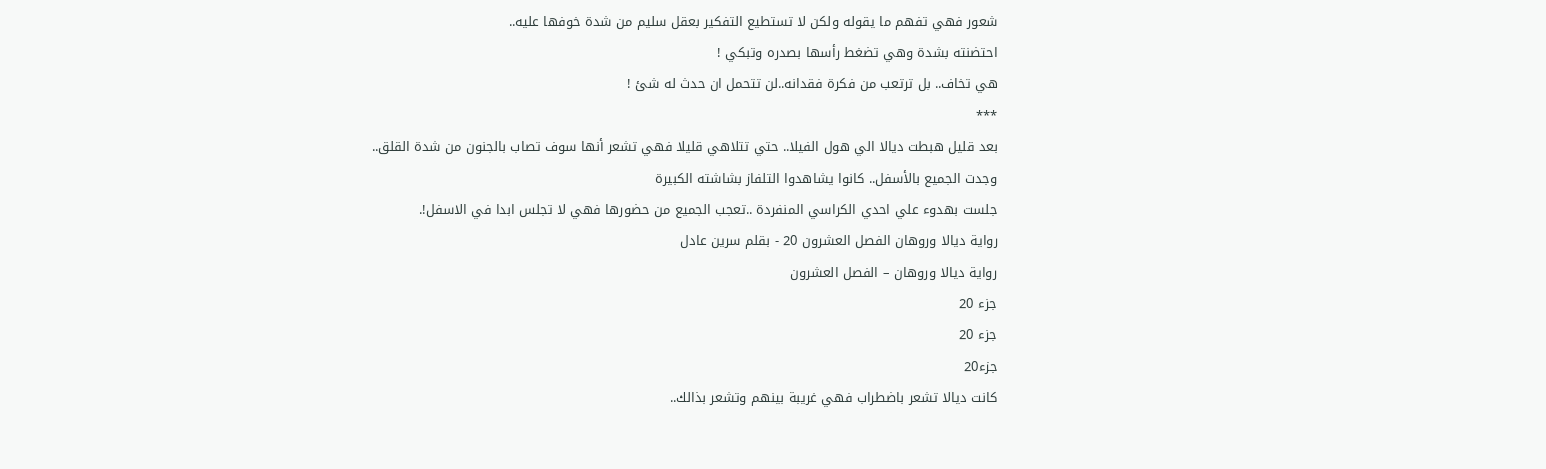شعور فهي تفهم ما يقوله ولكن لا تستطيع التفكير بعقل سليم من شدة خوفها عليه..
احتضنته بشدة وهي تضغط رأسها بصدره وتبكي !
هي تخاف.. بل ترتعب من فكرة فقدانه..لن تتحمل ان حدث له شئ !
***
بعد قليل هبطت ديالا الي هول الفيلا.. حتي تتلاهي قليلا فهي تشعر أنها سوف تصاب بالجنون من شدة القلق..
وجدت الجميع بالأسفل.. كانوا يشاهدوا التلفاز بشاشته الكبيرة
جلست بهدوء علي احدي الكراسي المنفردة ..تعجب الجميع من حضورها فهي لا تجلس ابدا في الاسفل!.
رواية ديالا وروهان الفصل العشرون 20 - بقلم سرين عادل
رواية ديالا وروهان – الفصل العشرون
جزء 20
جزء 20
جزء20
كانت ديالا تشعر باضطراب فهي غريبة بينهم وتشعر بذالك..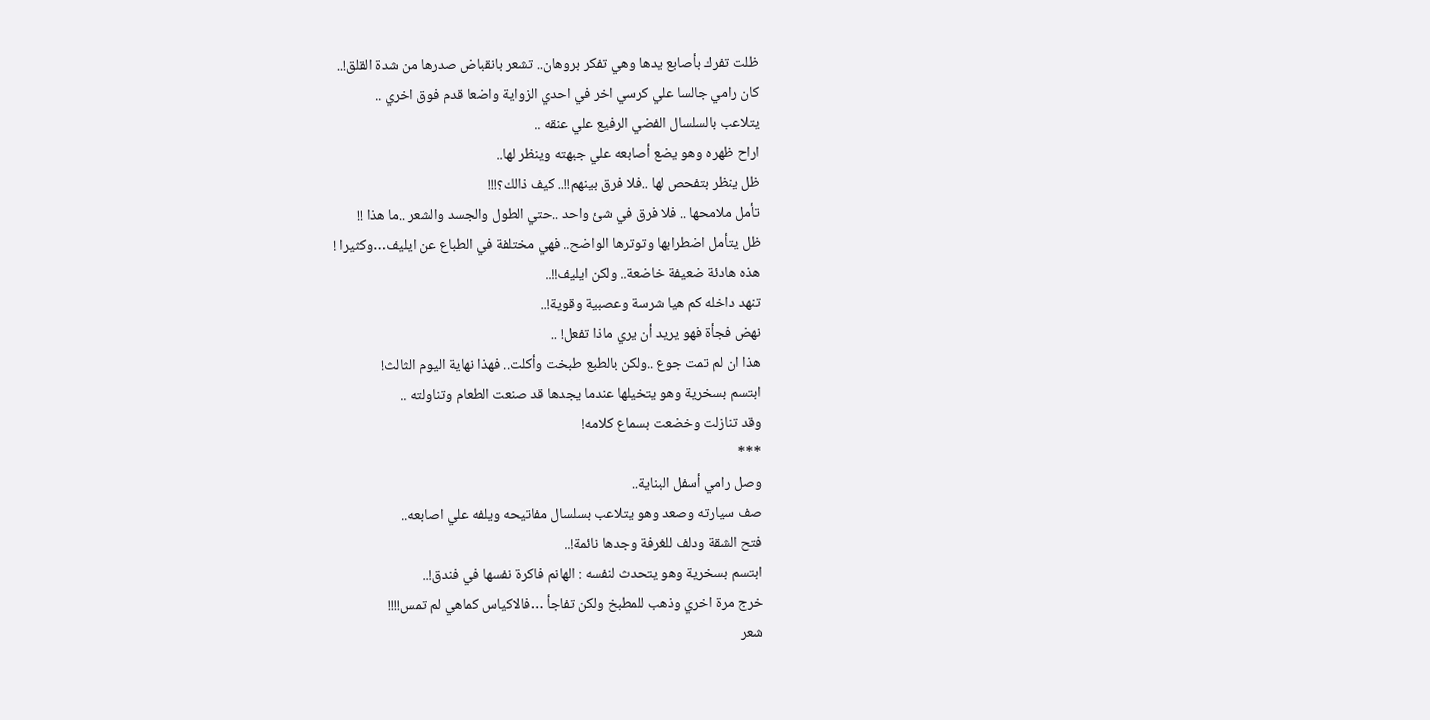ظلت تفرك بأصابع يدها وهي تفكر بروهان.. تشعر بانقباض صدرها من شدة القلق!..
كان رامي جالسا علي كرسي اخر في احدي الزواية واضعا قدم فوق اخري ..
يتلاعب بالسلسال الفضي الرفيع علي عنقه ..
اراح ظهره وهو يضع أصابعه علي جبهته وينظر لها..
ظل ينظر بتفحص لها ..فلا فرق بينهم!!.. كيف ذالك؟!!!
تأمل ملامحها .. فلا فرق في شئ واحد ..حتي الطول والجسد والشعر ..ما هذا !!
ظل يتأمل اضطرابها وتوترها الواضح.. فهي مختلفة في الطباع عن ايليف…وكثيرا !
هذه هادئة ضعيفة خاضعة.. ولكن ايليف!!..
تنهد داخله كم هيا شرسة وعصبية وقوية!..
نهض فجأة فهو يريد أن يري ماذا تفعل! ..
هذا ان لم تمت جوع ..ولكن بالطبع طبخت وأكلت.. فهذا نهاية اليوم الثالث!
ابتسم بسخرية وهو يتخيلها عندما يجدها قد صنعت الطعام وتناولته ..
وقد تنازلت وخضعت بسماع كلامه!
***
وصل رامي أسفل البناية..
صف سيارته وصعد وهو يتلاعب بسلسال مفاتيحه ويلفه علي اصابعه..
فتح الشقة ودلف للغرفة وجدها نائمة!..
ابتسم بسخرية وهو يتحدث لنفسه : الهانم فاكرة نفسها في فندق!..
خرج مرة اخري وذهب للمطبخ ولكن تفاجأ …فالاكياس كماهي لم تمس!!!!
شعر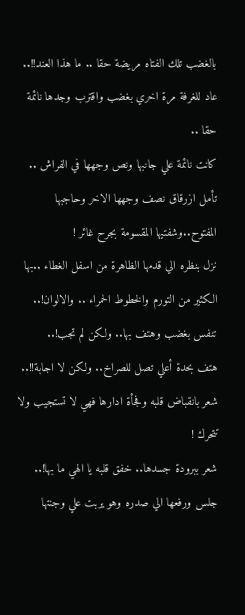بالغضب تلك الفتاه مريضة حقا .. ما هذا العند!!..
عاد للغرفة مرة اخري بغضب واقترب وجدها نائمة حقا ..
كانت نائمة علي جانبها ونص وجهها في الفراش ..
تأمل ازرقاق نصف وجهها الاخر وحاجبها المفتوح..وشفتيها المقسومة بجرح غائر !
نزل بنظره الي قدمها الظاهرة من اسفل الغطاء ..بها الكثير من التورم والخطوط الحمراء .. والالوان!..
تنفس بغضب وهتف بها.. ولكن لم تجب!..
هتف بحدة أعلي تصل للصراخ.. ولكن لا اجابة!!..
شعر بانقباض قلبه وفجأة ادارها فهي لا تستجيب ولا تتحرك !
شعر ببرودة جسدها.. خفق قلبه يا الهي ما بها!..
جلس ورفعها الي صدره وهو يربت علي وجنتها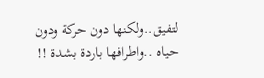لتفيق..ولكنها دون حركة ودون حياه ..واطرافها باردة بشدة !!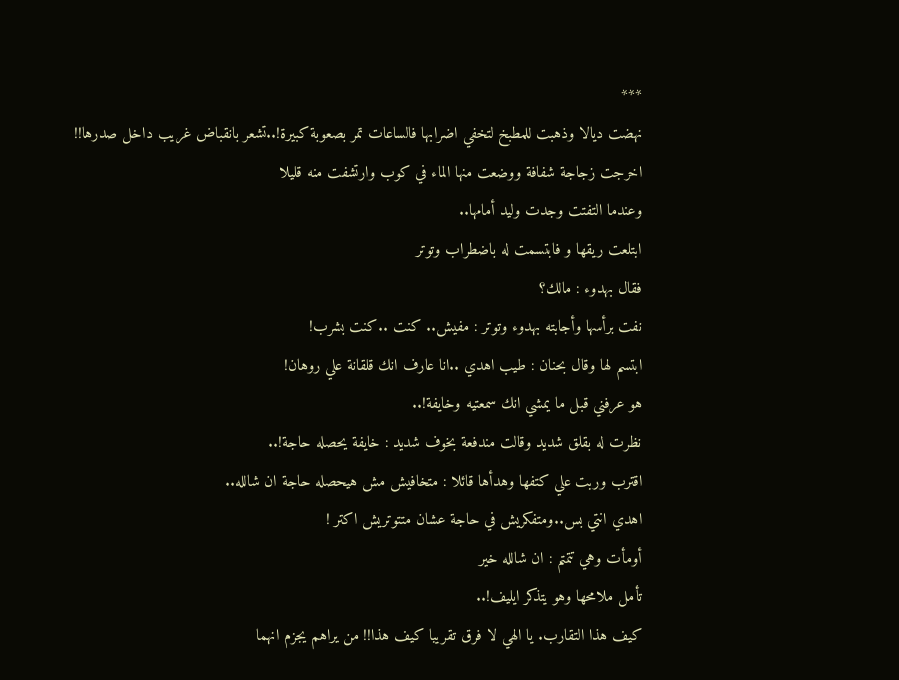***
نهضت ديالا وذهبت للمطبخ لتخفي اضرابها فالساعات تمر بصعوبة كبيرة!..تشعر بانقباض غريب داخل صدرها!!
اخرجت زجاجة شفافة ووضعت منها الماء في كوب وارتشفت منه قليلا
وعندما التفتت وجدت وليد أمامها..
ابتلعت ريقها و فابتسمت له باضطراب وتوتر
فقال بهدوء : مالك؟
نفت برأسها وأجابته بهدوء وتوتر : مفيش.. كنت ..كنت بشرب!
ابتسم لها وقال بحنان : طيب اهدي ..انا عارف انك قلقانة علي روهان!
هو عرفني قبل ما يمشي انك سمعتيه وخايفة!..
نظرت له بقلق شديد وقالت مندفعة بخوف شديد : خايفة يحصله حاجة!..
اقترب وربت علي كتفها وهدأها قائلا : متخافيش مش هيحصله حاجة ان شالله..
اهدي انتي بس..ومتفكريش في حاجة عشان متتوتريش اكتر !
أومأت وهي تتمتم : ان شالله خير
تأمل ملامحها وهو يتذكر ايليف!..
كيف هذا التقارب. يا الهي لا فرق تقريبا كيف هذا!! من يراهم يجزم انهما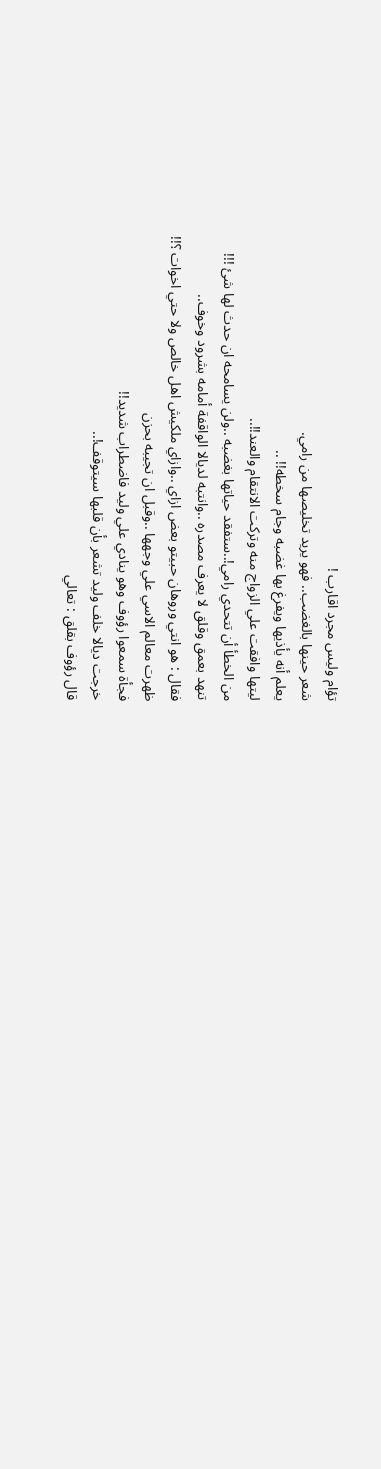تؤام وليس مجرد اقارب !
شعر حينها بالغضب.. فهو يريد تخليصها من رامي.
يعلم أنه يأذيها ويفرغ بها غضبه وجام سخطه!! ..
ليتها وافقت علي الزواج منه وتركت الانتقام والعند!!..
من الخطأ أن تتحدي رامي!..ستفقد حياتها بغضبه ..ولن يسامحه ان حدث لها شئ !!!
تنهد بعمق وقلق لا يعرف مصدره ..وانتبه لديالا الواقفة أمامه بشرود وخوف..
فقال : هو انتي وروهان حبيتو بعض ازاي ..وازاي ملكيش اهل خالص ولا حتي اخوات ؟!!
ظهرت معالم الاسي علي وجهها ..وقبل ان تجيبه بحزن
فجأة سمعوا رؤوف وهو ينادي علي وليد فاضطراب شديد!!
خرجت ديالا خلف وليد تشعر بأن قلبها سيتوقف!..
قال رؤوف بقلق : تعالي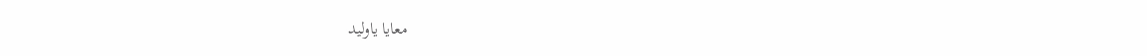معايا ياوليد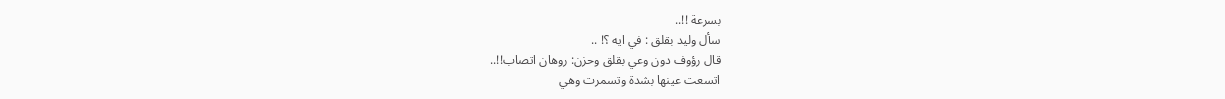بسرعة !!..
سأل وليد بقلق : في ايه ؟! ..
قال رؤوف دون وعي بقلق وحزن: روهان اتصاب!!..
اتسعت عينها بشدة وتسمرت وهي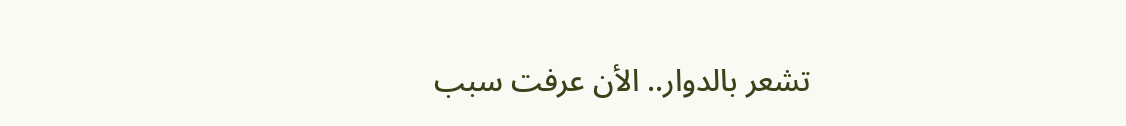تشعر بالدوار.. الأن عرفت سبب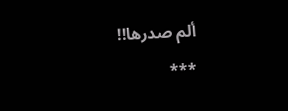ألم صدرها!!
***